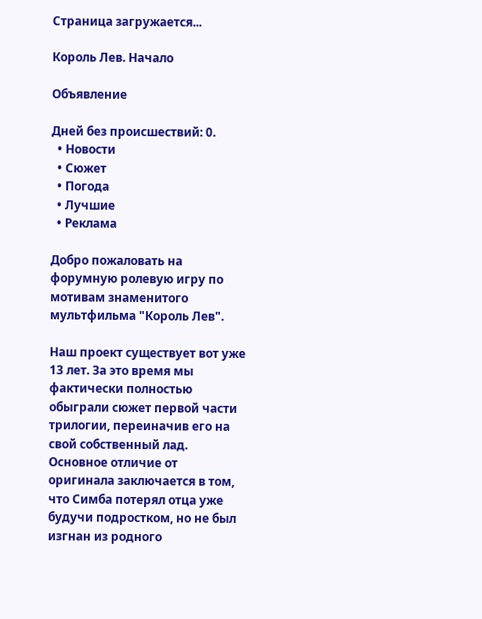Страница загружается...

Король Лев. Начало

Объявление

Дней без происшествий: 0.
  • Новости
  • Сюжет
  • Погода
  • Лучшие
  • Реклама

Добро пожаловать на форумную ролевую игру по мотивам знаменитого мультфильма "Король Лев".

Наш проект существует вот уже 13 лет. За это время мы фактически полностью обыграли сюжет первой части трилогии, переиначив его на свой собственный лад. Основное отличие от оригинала заключается в том, что Симба потерял отца уже будучи подростком, но не был изгнан из родного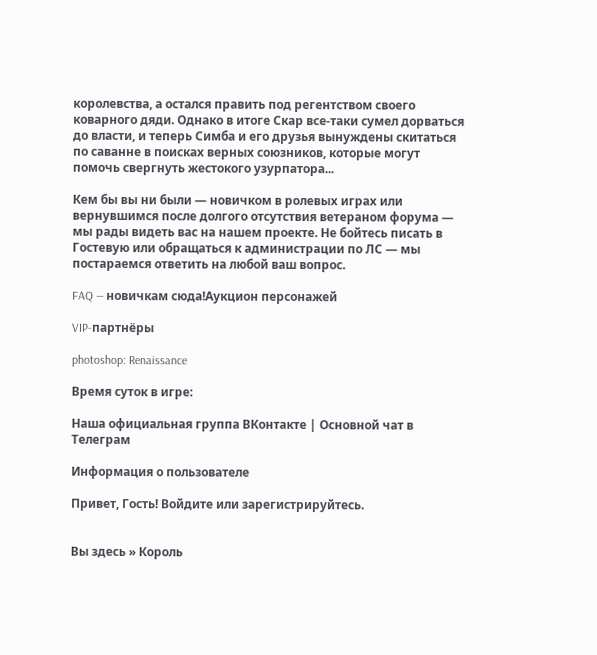королевства, а остался править под регентством своего коварного дяди. Однако в итоге Скар все-таки сумел дорваться до власти, и теперь Симба и его друзья вынуждены скитаться по саванне в поисках верных союзников, которые могут помочь свергнуть жестокого узурпатора...

Кем бы вы ни были — новичком в ролевых играх или вернувшимся после долгого отсутствия ветераном форума — мы рады видеть вас на нашем проекте. Не бойтесь писать в Гостевую или обращаться к администрации по ЛС — мы постараемся ответить на любой ваш вопрос.

FAQ — новичкам сюда!Аукцион персонажей

VIP-партнёры

photoshop: Renaissance

Время суток в игре:

Наша официальная группа ВКонтакте | Основной чат в Телеграм

Информация о пользователе

Привет, Гость! Войдите или зарегистрируйтесь.


Вы здесь » Король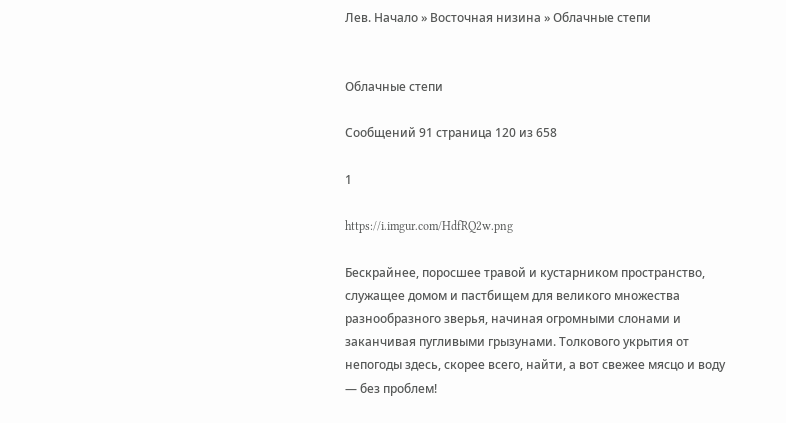Лев. Начало » Восточная низина » Облачные степи


Облачные степи

Сообщений 91 страница 120 из 658

1

https://i.imgur.com/HdfRQ2w.png

Бескрайнее, поросшее травой и кустарником пространство, служащее домом и пастбищем для великого множества разнообразного зверья, начиная огромными слонами и заканчивая пугливыми грызунами. Толкового укрытия от непогоды здесь, скорее всего, найти, а вот свежее мясцо и воду — без проблем!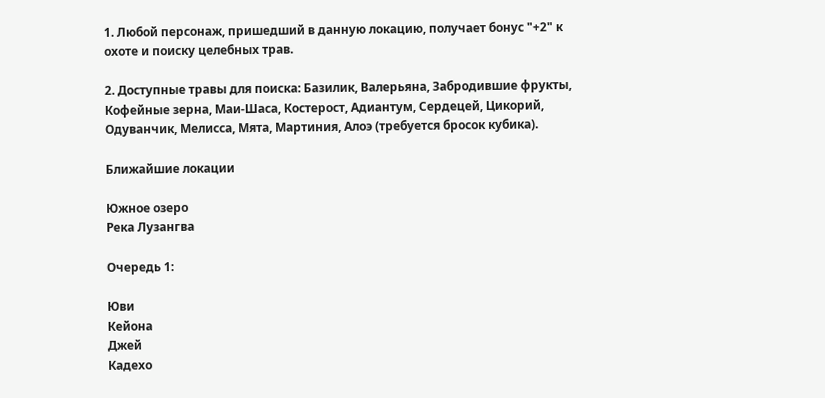1. Любой персонаж, пришедший в данную локацию, получает бонус "+2" к охоте и поиску целебных трав.

2. Доступные травы для поиска: Базилик, Валерьяна, Забродившие фрукты, Кофейные зерна, Маи-Шаса, Костерост, Адиантум, Сердецей, Цикорий, Одуванчик, Мелисса, Мята, Мартиния, Алоэ (требуется бросок кубика).

Ближайшие локации

Южное озеро
Река Лузангва

Очередь 1:

Юви
Кейона
Джей
Кадехо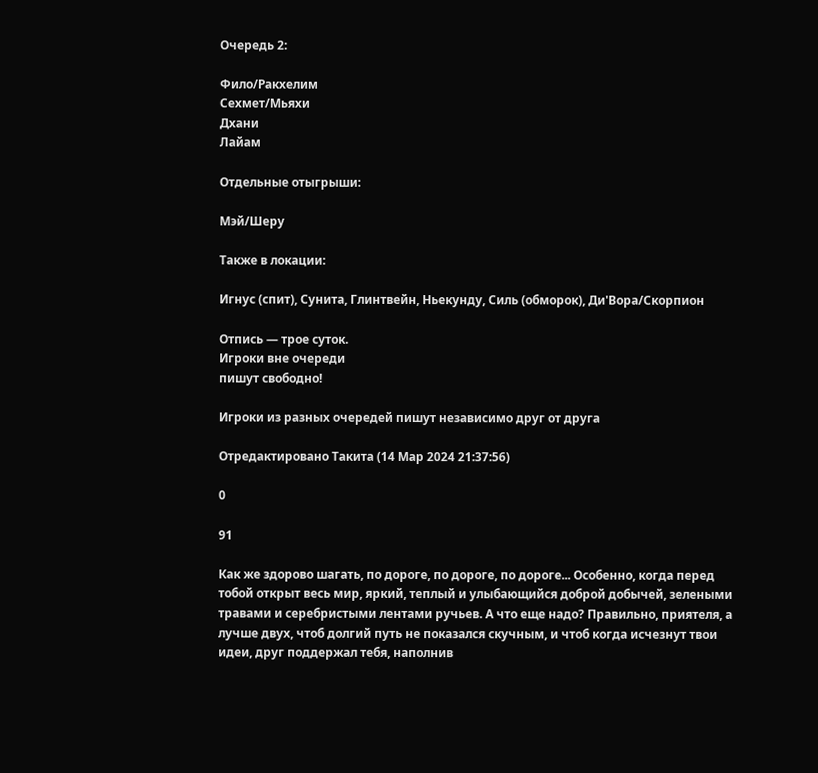Очередь 2:

Фило/Ракхелим
Сехмет/Мьяхи
Дхани
Лайам

Отдельные отыгрыши:

Мэй/Шеру

Также в локации:

Игнус (спит), Сунита, Глинтвейн, Ньекунду, Силь (обморок), Ди'Вора/Скорпион

Отпись — трое суток.
Игроки вне очереди
пишут свободно!

Игроки из разных очередей пишут независимо друг от друга

Отредактировано Такита (14 Мар 2024 21:37:56)

0

91

Как же здорово шагать, по дороге, по дороге, по дороге... Особенно, когда перед тобой открыт весь мир, яркий, теплый и улыбающийся доброй добычей, зелеными травами и серебристыми лентами ручьев. А что еще надо? Правильно, приятеля, а лучше двух, чтоб долгий путь не показался скучным, и чтоб когда исчезнут твои идеи, друг поддержал тебя, наполнив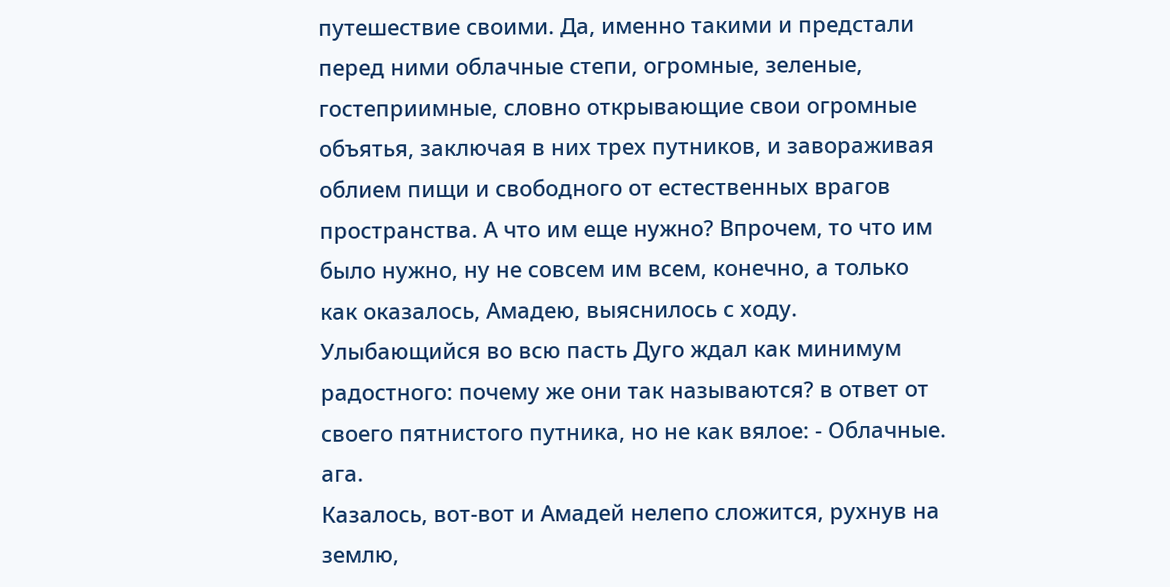путешествие своими. Да, именно такими и предстали перед ними облачные степи, огромные, зеленые, гостеприимные, словно открывающие свои огромные объятья, заключая в них трех путников, и завораживая облием пищи и свободного от естественных врагов пространства. А что им еще нужно? Впрочем, то что им было нужно, ну не совсем им всем, конечно, а только как оказалось, Амадею, выяснилось с ходу. Улыбающийся во всю пасть Дуго ждал как минимум радостного: почему же они так называются? в ответ от своего пятнистого путника, но не как вялое: - Облачные. ага.
Казалось, вот-вот и Амадей нелепо сложится, рухнув на землю,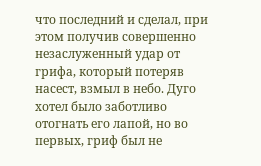что последний и сделал, при этом получив совершенно незаслуженный удар от грифа, который потеряв насест, взмыл в небо. Дуго хотел было заботливо отогнать его лапой, но во первых, гриф был не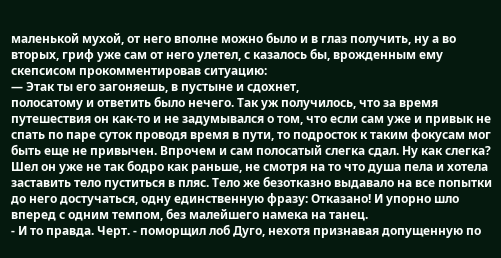маленькой мухой, от него вполне можно было и в глаз получить, ну а во вторых, гриф уже сам от него улетел, с казалось бы, врожденным ему скепсисом прокомментировав ситуацию:
— Этак ты его загоняешь, в пустыне и сдохнет,
полосатому и ответить было нечего. Так уж получилось, что за время путешествия он как-то и не задумывался о том, что если сам уже и привык не спать по паре суток проводя время в пути, то подросток к таким фокусам мог быть еще не привычен. Впрочем и сам полосатый слегка сдал. Ну как слегка? Шел он уже не так бодро как раньше, не смотря на то что душа пела и хотела заставить тело пуститься в пляс. Тело же безотказно выдавало на все попытки до него достучаться, одну единственную фразу: Отказано! И упорно шло вперед с одним темпом, без малейшего намека на танец.
- И то правда. Черт. - поморщил лоб Дуго, нехотя признавая допущенную по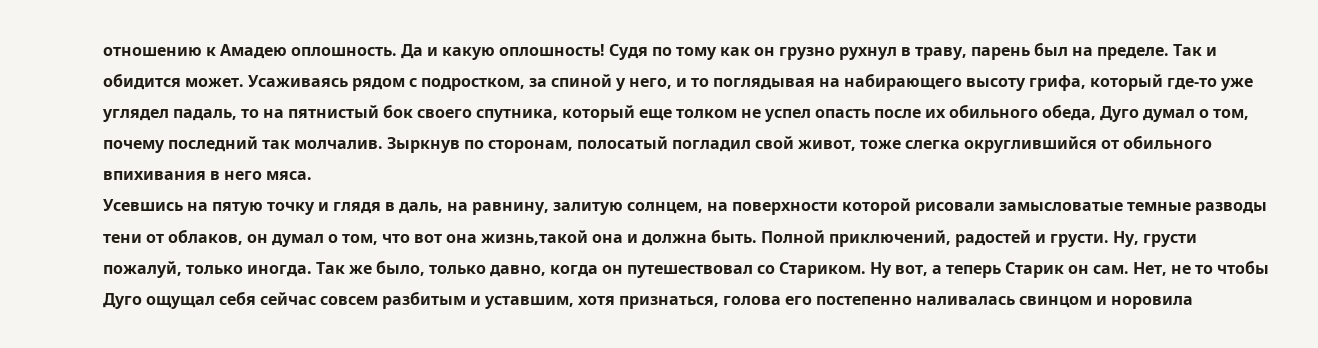отношению к Амадею оплошность. Да и какую оплошность! Судя по тому как он грузно рухнул в траву, парень был на пределе. Так и обидится может. Усаживаясь рядом с подростком, за спиной у него, и то поглядывая на набирающего высоту грифа, который где-то уже углядел падаль, то на пятнистый бок своего спутника, который еще толком не успел опасть после их обильного обеда, Дуго думал о том, почему последний так молчалив. Зыркнув по сторонам, полосатый погладил свой живот, тоже слегка округлившийся от обильного впихивания в него мяса.
Усевшись на пятую точку и глядя в даль, на равнину, залитую солнцем, на поверхности которой рисовали замысловатые темные разводы тени от облаков, он думал о том, что вот она жизнь,такой она и должна быть. Полной приключений, радостей и грусти. Ну, грусти пожалуй, только иногда. Так же было, только давно, когда он путешествовал со Стариком. Ну вот, а теперь Старик он сам. Нет, не то чтобы Дуго ощущал себя сейчас совсем разбитым и уставшим, хотя признаться, голова его постепенно наливалась свинцом и норовила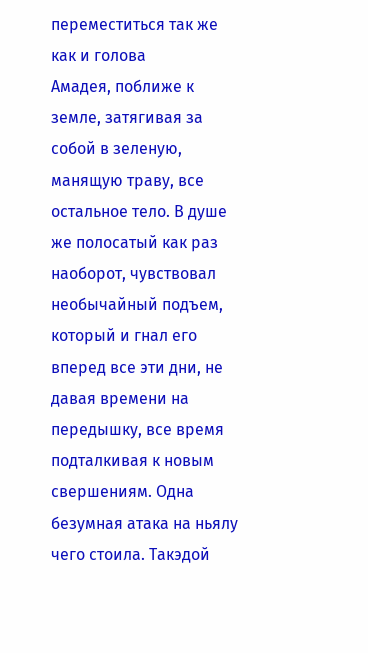переместиться так же как и голова
Амадея, поближе к земле, затягивая за собой в зеленую, манящую траву, все остальное тело. В душе же полосатый как раз наоборот, чувствовал необычайный подъем, который и гнал его вперед все эти дни, не давая времени на передышку, все время подталкивая к новым свершениям. Одна безумная атака на ньялу чего стоила. Такэдой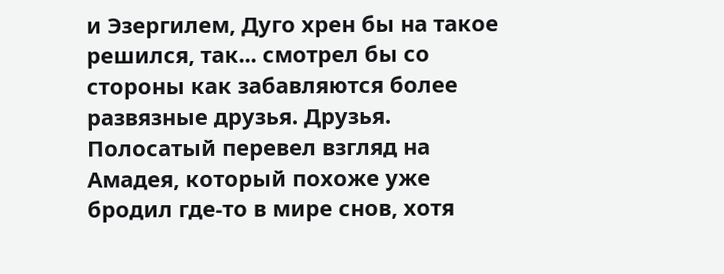и Эзергилем, Дуго хрен бы на такое решился, так... смотрел бы со стороны как забавляются более развязные друзья. Друзья. Полосатый перевел взгляд на Амадея, который похоже уже бродил где-то в мире снов, хотя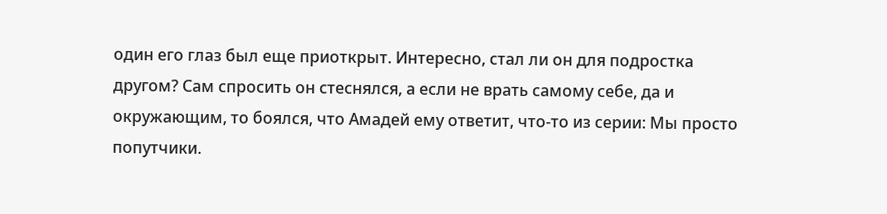один его глаз был еще приоткрыт. Интересно, стал ли он для подростка другом? Сам спросить он стеснялся, а если не врать самому себе, да и окружающим, то боялся, что Амадей ему ответит, что-то из серии: Мы просто попутчики.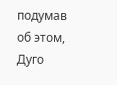подумав об этом, Дуго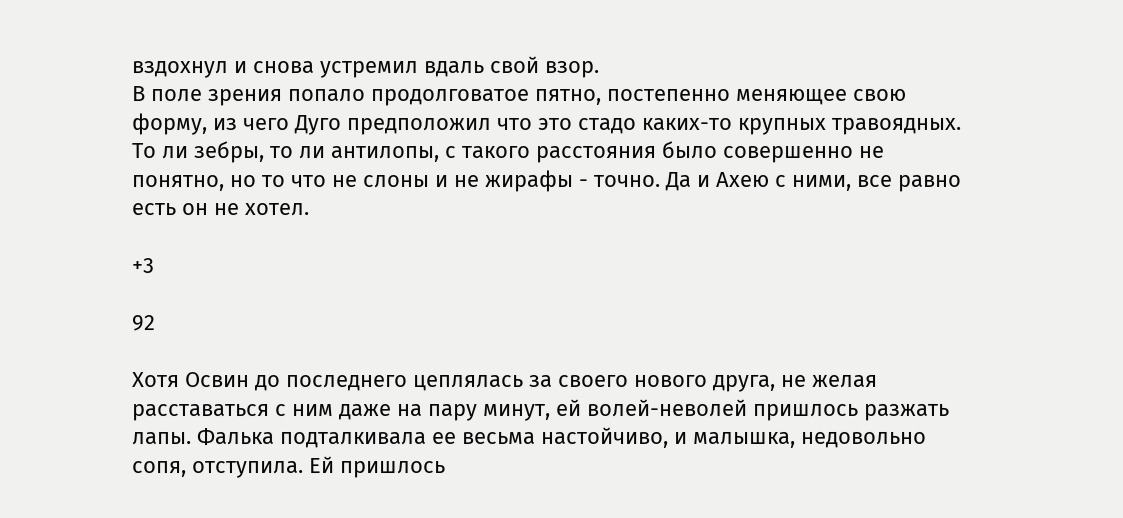вздохнул и снова устремил вдаль свой взор.
В поле зрения попало продолговатое пятно, постепенно меняющее свою форму, из чего Дуго предположил что это стадо каких-то крупных травоядных. То ли зебры, то ли антилопы, с такого расстояния было совершенно не понятно, но то что не слоны и не жирафы - точно. Да и Ахею с ними, все равно есть он не хотел.

+3

92

Хотя Освин до последнего цеплялась за своего нового друга, не желая расставаться с ним даже на пару минут, ей волей-неволей пришлось разжать лапы. Фалька подталкивала ее весьма настойчиво, и малышка, недовольно сопя, отступила. Ей пришлось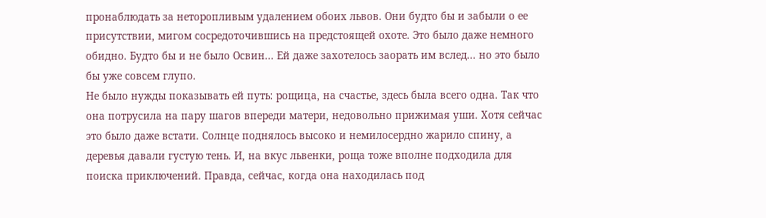пронаблюдать за неторопливым удалением обоих львов. Они будто бы и забыли о ее присутствии, мигом сосредоточившись на предстоящей охоте. Это было даже немного обидно. Будто бы и не было Освин... Ей даже захотелось заорать им вслед... но это было бы уже совсем глупо.
Не было нужды показывать ей путь: рощица, на счастье, здесь была всего одна. Так что она потрусила на пару шагов впереди матери, недовольно прижимая уши. Хотя сейчас это было даже встати. Солнце поднялось высоко и немилосердно жарило спину, а деревья давали густую тень. И, на вкус львенки, роща тоже вполне подходила для поиска приключений. Правда, сейчас, когда она находилась под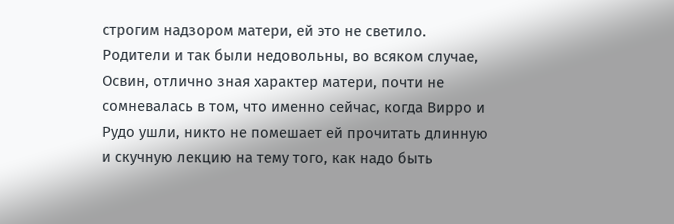строгим надзором матери, ей это не светило.
Родители и так были недовольны, во всяком случае, Освин, отлично зная характер матери, почти не сомневалась в том, что именно сейчас, когда Вирро и Рудо ушли, никто не помешает ей прочитать длинную и скучную лекцию на тему того, как надо быть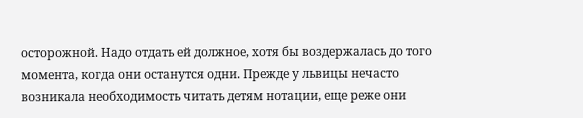осторожной. Надо отдать ей должное, хотя бы воздержалась до того момента, когда они останутся одни. Прежде у львицы нечасто возникала необходимость читать детям нотации, еще реже они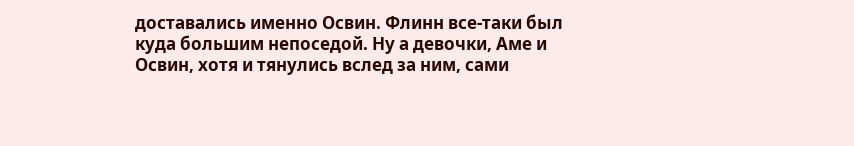доставались именно Освин. Флинн все-таки был куда большим непоседой. Ну а девочки, Аме и Освин, хотя и тянулись вслед за ним, сами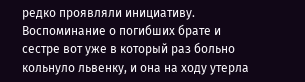редко проявляли инициативу.
Воспоминание о погибших брате и сестре вот уже в который раз больно кольнуло львенку, и она на ходу утерла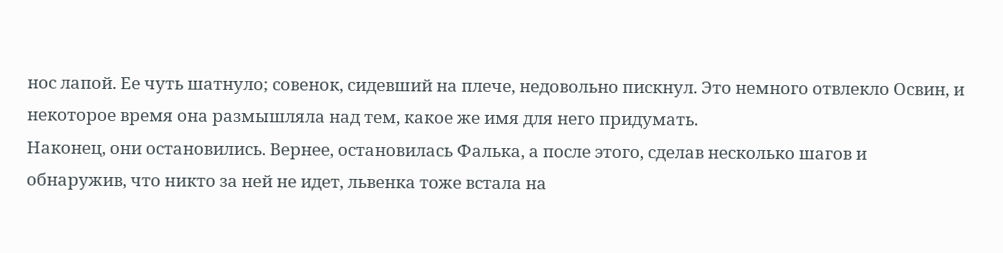нос лапой. Ее чуть шатнуло; совенок, сидевший на плече, недовольно пискнул. Это немного отвлекло Освин, и некоторое время она размышляла над тем, какое же имя для него придумать.
Наконец, они остановились. Вернее, остановилась Фалька, а после этого, сделав несколько шагов и обнаружив, что никто за ней не идет, львенка тоже встала на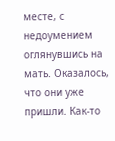месте, с недоумением оглянувшись на мать. Оказалось, что они уже пришли. Как-то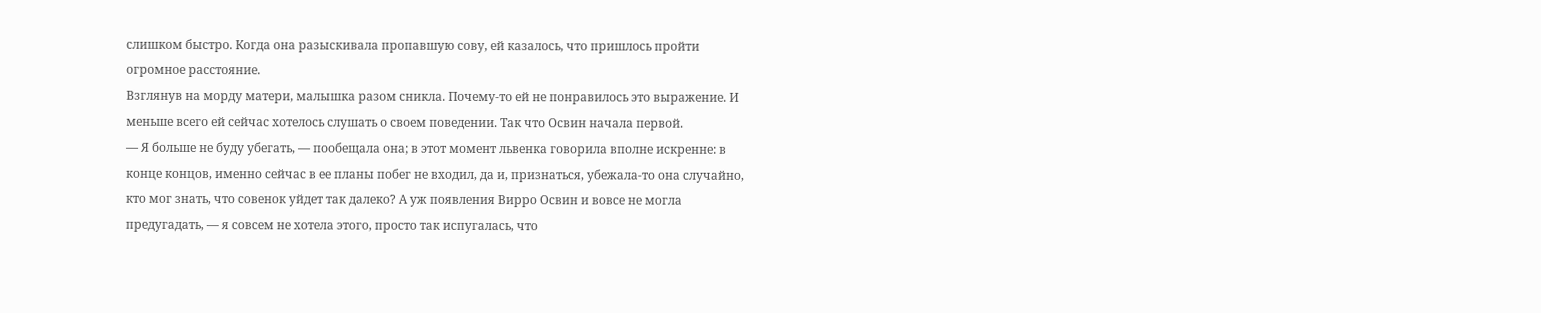слишком быстро. Когда она разыскивала пропавшую сову, ей казалось, что пришлось пройти огромное расстояние.
Взглянув на морду матери, малышка разом сникла. Почему-то ей не понравилось это выражение. И меньше всего ей сейчас хотелось слушать о своем поведении. Так что Освин начала первой.
— Я больше не буду убегать, — пообещала она; в этот момент львенка говорила вполне искренне: в конце концов, именно сейчас в ее планы побег не входил, да и, признаться, убежала-то она случайно, кто мог знать, что совенок уйдет так далеко? А уж появления Вирро Освин и вовсе не могла предугадать, — я совсем не хотела этого, просто так испугалась, что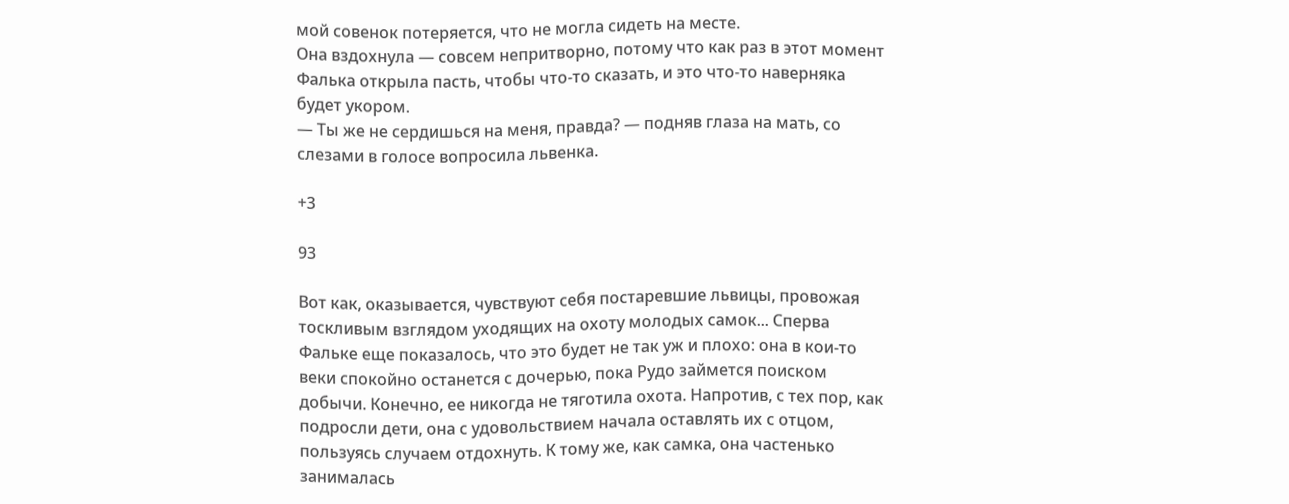мой совенок потеряется, что не могла сидеть на месте.
Она вздохнула — совсем непритворно, потому что как раз в этот момент Фалька открыла пасть, чтобы что-то сказать, и это что-то наверняка будет укором.
— Ты же не сердишься на меня, правда? — подняв глаза на мать, со слезами в голосе вопросила львенка.

+3

93

Вот как, оказывается, чувствуют себя постаревшие львицы, провожая тоскливым взглядом уходящих на охоту молодых самок... Сперва Фальке еще показалось, что это будет не так уж и плохо: она в кои-то веки спокойно останется с дочерью, пока Рудо займется поиском добычи. Конечно, ее никогда не тяготила охота. Напротив, с тех пор, как подросли дети, она с удовольствием начала оставлять их с отцом, пользуясь случаем отдохнуть. К тому же, как самка, она частенько занималась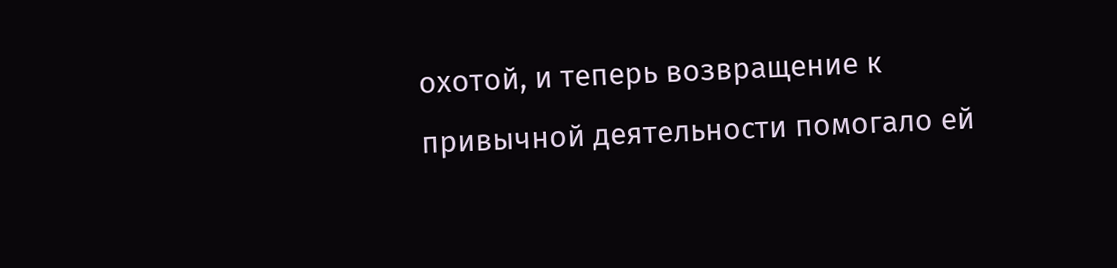охотой, и теперь возвращение к привычной деятельности помогало ей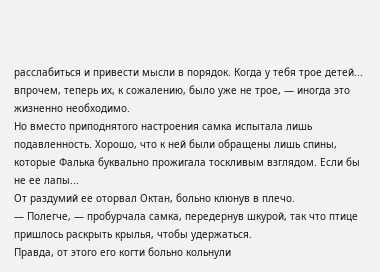расслабиться и привести мысли в порядок. Когда у тебя трое детей... впрочем, теперь их, к сожалению, было уже не трое, — иногда это жизненно необходимо.
Но вместо приподнятого настроения самка испытала лишь подавленность. Хорошо, что к ней были обращены лишь спины, которые Фалька буквально прожигала тоскливым взглядом. Если бы не ее лапы...
От раздумий ее оторвал Октан, больно клюнув в плечо.
— Полегче, — пробурчала самка, передернув шкурой, так что птице пришлось раскрыть крылья, чтобы удержаться.
Правда, от этого его когти больно кольнули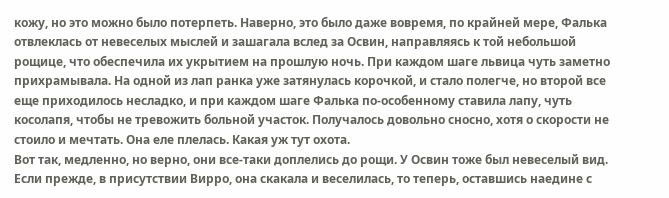кожу, но это можно было потерпеть. Наверно, это было даже вовремя, по крайней мере, Фалька отвлеклась от невеселых мыслей и зашагала вслед за Освин, направляясь к той небольшой рощице, что обеспечила их укрытием на прошлую ночь. При каждом шаге львица чуть заметно прихрамывала. На одной из лап ранка уже затянулась корочкой, и стало полегче, но второй все еще приходилось несладко, и при каждом шаге Фалька по-особенному ставила лапу, чуть косолапя, чтобы не тревожить больной участок. Получалось довольно сносно, хотя о скорости не стоило и мечтать. Она еле плелась. Какая уж тут охота.
Вот так, медленно, но верно, они все-таки доплелись до рощи. У Освин тоже был невеселый вид. Если прежде, в присутствии Вирро, она скакала и веселилась, то теперь, оставшись наедине с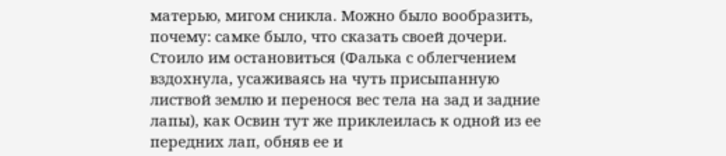матерью, мигом сникла. Можно было вообразить, почему: самке было, что сказать своей дочери.
Стоило им остановиться (Фалька с облегчением вздохнула, усаживаясь на чуть присыпанную листвой землю и перенося вес тела на зад и задние лапы), как Освин тут же приклеилась к одной из ее передних лап, обняв ее и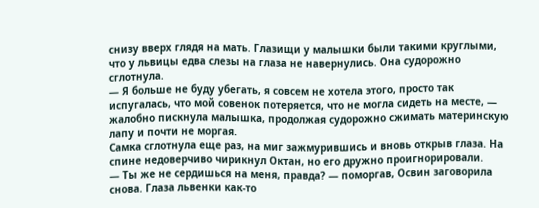снизу вверх глядя на мать. Глазищи у малышки были такими круглыми, что у львицы едва слезы на глаза не навернулись. Она судорожно сглотнула.
— Я больше не буду убегать, я совсем не хотела этого, просто так испугалась, что мой совенок потеряется, что не могла сидеть на месте, — жалобно пискнула малышка, продолжая судорожно сжимать материнскую лапу и почти не моргая.
Самка сглотнула еще раз, на миг зажмурившись и вновь открыв глаза. На спине недоверчиво чирикнул Октан, но его дружно проигнорировали.
— Ты же не сердишься на меня, правда? — поморгав, Освин заговорила снова. Глаза львенки как-то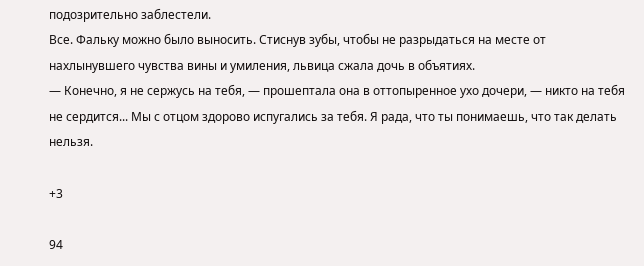подозрительно заблестели.
Все. Фальку можно было выносить. Стиснув зубы, чтобы не разрыдаться на месте от нахлынувшего чувства вины и умиления, львица сжала дочь в объятиях.
— Конечно, я не сержусь на тебя, — прошептала она в оттопыренное ухо дочери, — никто на тебя не сердится... Мы с отцом здорово испугались за тебя. Я рада, что ты понимаешь, что так делать нельзя.

+3

94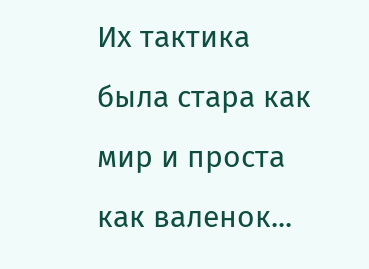Их тактика была стара как мир и проста как валенок...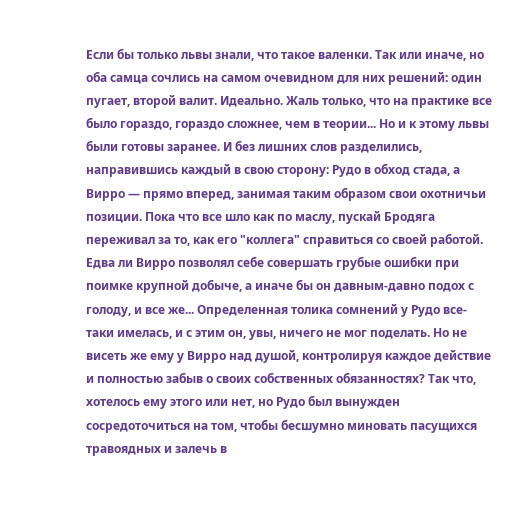Если бы только львы знали, что такое валенки. Так или иначе, но оба самца сочлись на самом очевидном для них решений: один пугает, второй валит. Идеально. Жаль только, что на практике все было гораздо, гораздо сложнее, чем в теории... Но и к этому львы были готовы заранее. И без лишних слов разделились, направившись каждый в свою сторону: Рудо в обход стада, а Вирро — прямо вперед, занимая таким образом свои охотничьи позиции. Пока что все шло как по маслу, пускай Бродяга переживал за то, как его "коллега" справиться со своей работой. Едва ли Вирро позволял себе совершать грубые ошибки при поимке крупной добыче, а иначе бы он давным-давно подох с голоду, и все же... Определенная толика сомнений у Рудо все-таки имелась, и с этим он, увы, ничего не мог поделать. Но не висеть же ему у Вирро над душой, контролируя каждое действие и полностью забыв о своих собственных обязанностях? Так что, хотелось ему этого или нет, но Рудо был вынужден сосредоточиться на том, чтобы бесшумно миновать пасущихся травоядных и залечь в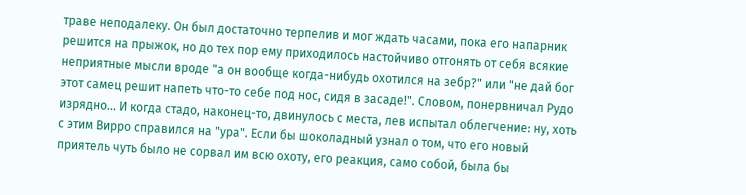траве неподалеку. Он был достаточно терпелив и мог ждать часами, пока его напарник решится на прыжок, но до тех пор ему приходилось настойчиво отгонять от себя всякие неприятные мысли вроде "а он вообще когда-нибудь охотился на зебр?" или "не дай бог этот самец решит напеть что-то себе под нос, сидя в засаде!". Словом, понервничал Рудо изрядно... И когда стадо, наконец-то, двинулось с места, лев испытал облегчение: ну, хоть с этим Вирро справился на "ура". Если бы шоколадный узнал о том, что его новый приятель чуть было не сорвал им всю охоту, его реакция, само собой, была бы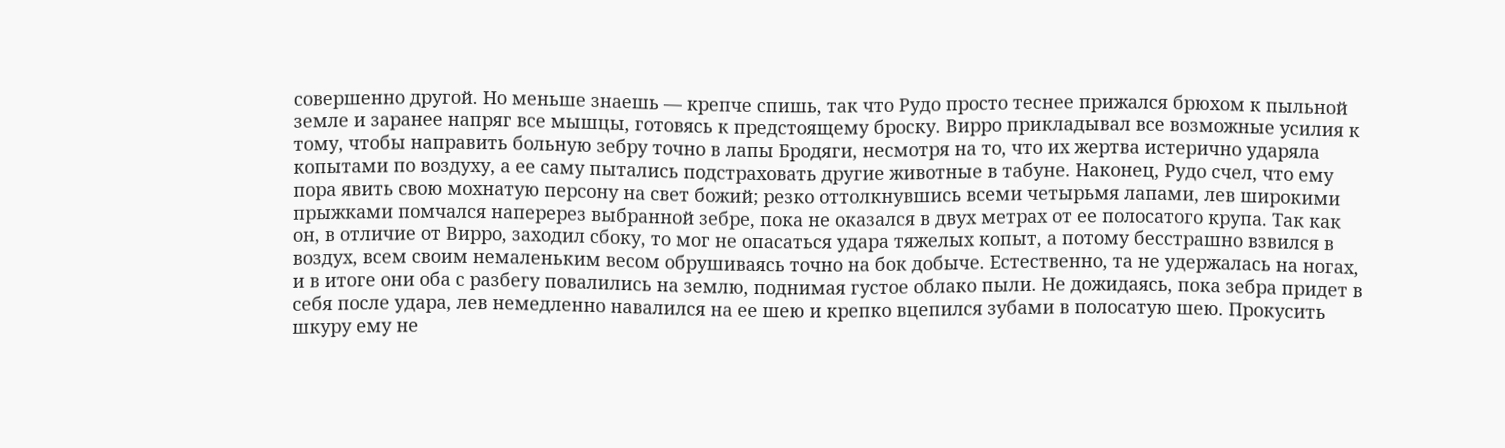совершенно другой. Но меньше знаешь — крепче спишь, так что Рудо просто теснее прижался брюхом к пыльной земле и заранее напряг все мышцы, готовясь к предстоящему броску. Вирро прикладывал все возможные усилия к тому, чтобы направить больную зебру точно в лапы Бродяги, несмотря на то, что их жертва истерично ударяла копытами по воздуху, а ее саму пытались подстраховать другие животные в табуне. Наконец, Рудо счел, что ему пора явить свою мохнатую персону на свет божий; резко оттолкнувшись всеми четырьмя лапами, лев широкими прыжками помчался наперерез выбранной зебре, пока не оказался в двух метрах от ее полосатого крупа. Так как он, в отличие от Вирро, заходил сбоку, то мог не опасаться удара тяжелых копыт, а потому бесстрашно взвился в воздух, всем своим немаленьким весом обрушиваясь точно на бок добыче. Естественно, та не удержалась на ногах, и в итоге они оба с разбегу повалились на землю, поднимая густое облако пыли. Не дожидаясь, пока зебра придет в себя после удара, лев немедленно навалился на ее шею и крепко вцепился зубами в полосатую шею. Прокусить шкуру ему не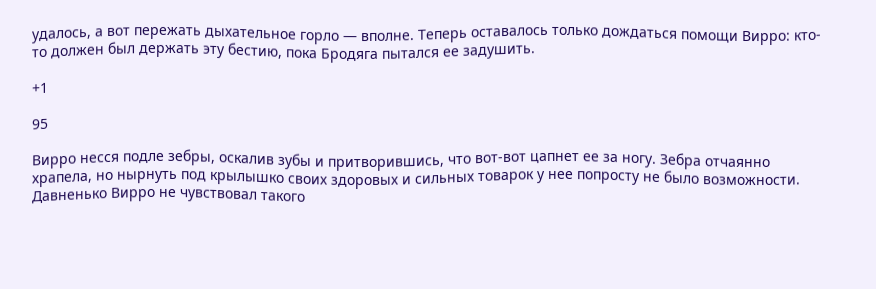удалось, а вот пережать дыхательное горло — вполне. Теперь оставалось только дождаться помощи Вирро: кто-то должен был держать эту бестию, пока Бродяга пытался ее задушить.

+1

95

Вирро несся подле зебры, оскалив зубы и притворившись, что вот-вот цапнет ее за ногу. Зебра отчаянно храпела, но нырнуть под крылышко своих здоровых и сильных товарок у нее попросту не было возможности. Давненько Вирро не чувствовал такого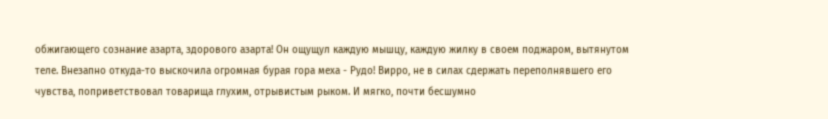обжигающего сознание азарта, здорового азарта! Он ощущул каждую мышцу, каждую жилку в своем поджаром, вытянутом теле. Внезапно откуда-то выскочила огромная бурая гора меха - Рудо! Вирро, не в силах сдержать переполнявшего его чувства, поприветствовал товарища глухим, отрывистым рыком. И мягко, почти бесшумно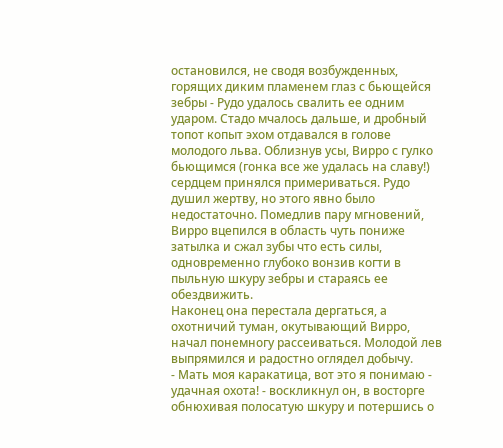остановился, не сводя возбужденных, горящих диким пламенем глаз с бьющейся зебры - Рудо удалось свалить ее одним ударом. Стадо мчалось дальше, и дробный топот копыт эхом отдавался в голове молодого льва. Облизнув усы, Вирро с гулко бьющимся (гонка все же удалась на славу!) сердцем принялся примериваться. Рудо душил жертву, но этого явно было недостаточно. Помедлив пару мгновений, Вирро вцепился в область чуть пониже затылка и сжал зубы что есть силы, одновременно глубоко вонзив когти в пыльную шкуру зебры и стараясь ее обездвижить.
Наконец она перестала дергаться, а охотничий туман, окутывающий Вирро, начал понемногу рассеиваться. Молодой лев выпрямился и радостно оглядел добычу.
- Мать моя каракатица, вот это я понимаю - удачная охота! - воскликнул он, в восторге обнюхивая полосатую шкуру и потершись о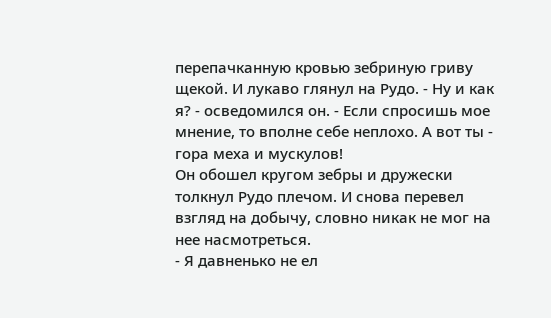перепачканную кровью зебриную гриву щекой. И лукаво глянул на Рудо. - Ну и как я? - осведомился он. - Если спросишь мое мнение, то вполне себе неплохо. А вот ты - гора меха и мускулов!
Он обошел кругом зебры и дружески толкнул Рудо плечом. И снова перевел взгляд на добычу, словно никак не мог на нее насмотреться.
- Я давненько не ел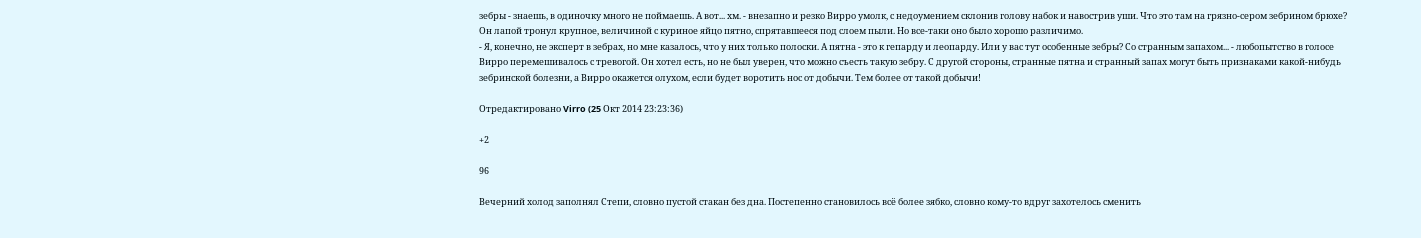зебры - знаешь, в одиночку много не поймаешь. А вот... хм. - внезапно и резко Вирро умолк, с недоумением склонив голову набок и навострив уши. Что это там на грязно-сером зебрином брюхе? Он лапой тронул крупное, величиной с куриное яйцо пятно, спрятавшееся под слоем пыли. Но все-таки оно было хорошо различимо.
- Я, конечно, не эксперт в зебрах, но мне казалось, что у них только полоски. А пятна - это к гепарду и леопарду. Или у вас тут особенные зебры? Со странным запахом... - любопытство в голосе Вирро перемешивалось с тревогой. Он хотел есть, но не был уверен, что можно съесть такую зебру. С другой стороны, странные пятна и странный запах могут быть признаками какой-нибудь зебринской болезни, а Вирро окажется олухом, если будет воротить нос от добычи. Тем более от такой добычи!

Отредактировано Virro (25 Окт 2014 23:23:36)

+2

96

Вечерний холод заполнял Степи, словно пустой стакан без дна. Постепенно становилось всё более зябко, словно кому-то вдруг захотелось сменить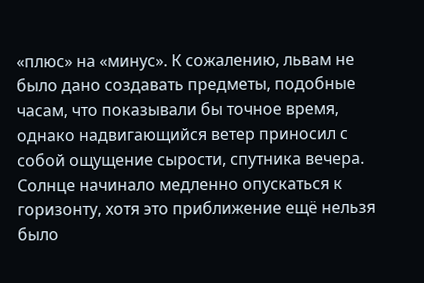«плюс» на «минус». К сожалению, львам не было дано создавать предметы, подобные часам, что показывали бы точное время, однако надвигающийся ветер приносил с собой ощущение сырости, спутника вечера. Солнце начинало медленно опускаться к горизонту, хотя это приближение ещё нельзя было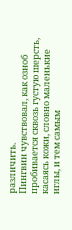различить.
Пингвин чувствовал, как озноб пробивается сквозь густую шерсть, касаясь кожи, словно маленькие иглы, и тем самым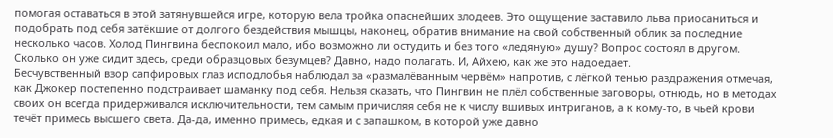помогая оставаться в этой затянувшейся игре, которую вела тройка опаснейших злодеев. Это ощущение заставило льва приосаниться и подобрать под себя затёкшие от долгого бездействия мышцы, наконец, обратив внимание на свой собственный облик за последние несколько часов. Холод Пингвина беспокоил мало, ибо возможно ли остудить и без того «ледяную» душу? Вопрос состоял в другом. Сколько он уже сидит здесь, среди образцовых безумцев? Давно, надо полагать. И, Айхею, как же это надоедает.
Бесчувственный взор сапфировых глаз исподлобья наблюдал за «размалёванным червём» напротив, с лёгкой тенью раздражения отмечая, как Джокер постепенно подстраивает шаманку под себя. Нельзя сказать, что Пингвин не плёл собственные заговоры, отнюдь, но в методах своих он всегда придерживался исключительности, тем самым причисляя себя не к числу вшивых интриганов, а к кому-то, в чьей крови течёт примесь высшего света. Да-да, именно примесь, едкая и с запашком, в которой уже давно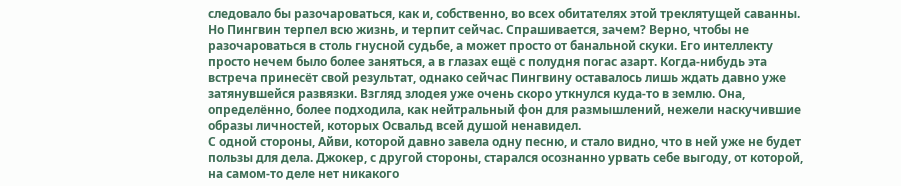следовало бы разочароваться, как и, собственно, во всех обитателях этой треклятущей саванны. Но Пингвин терпел всю жизнь, и терпит сейчас. Спрашивается, зачем? Верно, чтобы не разочароваться в столь гнусной судьбе, а может просто от банальной скуки. Его интеллекту просто нечем было более заняться, а в глазах ещё с полудня погас азарт. Когда-нибудь эта встреча принесёт свой результат, однако сейчас Пингвину оставалось лишь ждать давно уже затянувшейся развязки. Взгляд злодея уже очень скоро уткнулся куда-то в землю. Она, определённо, более подходила, как нейтральный фон для размышлений, нежели наскучившие образы личностей, которых Освальд всей душой ненавидел.
С одной стороны, Айви, которой давно завела одну песню, и стало видно, что в ней уже не будет пользы для дела. Джокер, с другой стороны, старался осознанно урвать себе выгоду, от которой, на самом-то деле нет никакого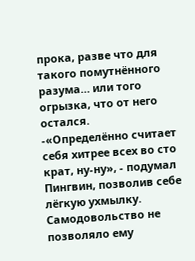прока, разве что для такого помутнённого разума… или того огрызка, что от него остался.
-«Определённо считает себя хитрее всех во сто крат, ну-ну», - подумал Пингвин, позволив себе лёгкую ухмылку. Самодовольство не позволяло ему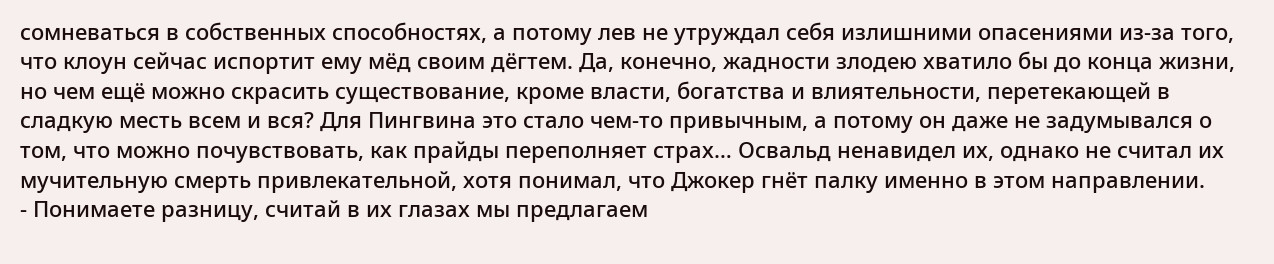сомневаться в собственных способностях, а потому лев не утруждал себя излишними опасениями из-за того, что клоун сейчас испортит ему мёд своим дёгтем. Да, конечно, жадности злодею хватило бы до конца жизни, но чем ещё можно скрасить существование, кроме власти, богатства и влиятельности, перетекающей в сладкую месть всем и вся? Для Пингвина это стало чем-то привычным, а потому он даже не задумывался о том, что можно почувствовать, как прайды переполняет страх… Освальд ненавидел их, однако не считал их мучительную смерть привлекательной, хотя понимал, что Джокер гнёт палку именно в этом направлении.
- Понимаете разницу, считай в их глазах мы предлагаем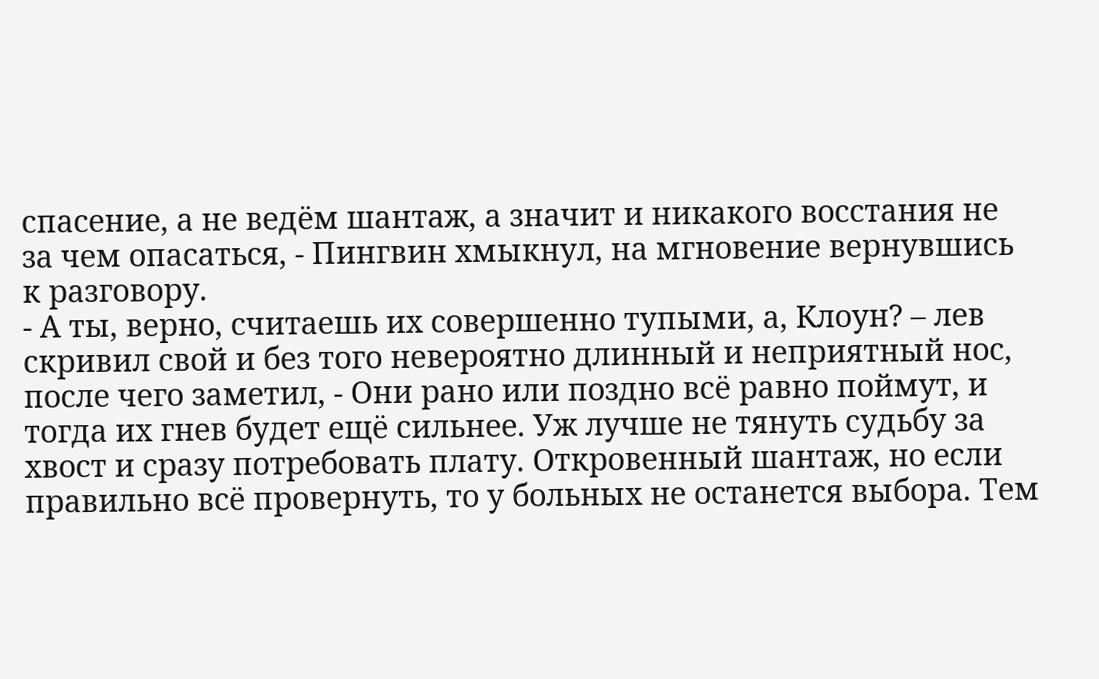спасение, а не ведём шантаж, а значит и никакого восстания не за чем опасаться, - Пингвин хмыкнул, на мгновение вернувшись к разговору.
- А ты, верно, считаешь их совершенно тупыми, а, Клоун? – лев скривил свой и без того невероятно длинный и неприятный нос, после чего заметил, - Они рано или поздно всё равно поймут, и тогда их гнев будет ещё сильнее. Уж лучше не тянуть судьбу за хвост и сразу потребовать плату. Откровенный шантаж, но если правильно всё провернуть, то у больных не останется выбора. Тем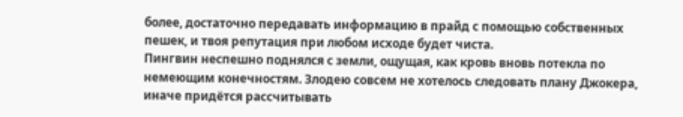более, достаточно передавать информацию в прайд с помощью собственных пешек, и твоя репутация при любом исходе будет чиста.
Пингвин неспешно поднялся с земли, ощущая, как кровь вновь потекла по немеющим конечностям. Злодею совсем не хотелось следовать плану Джокера, иначе придётся рассчитывать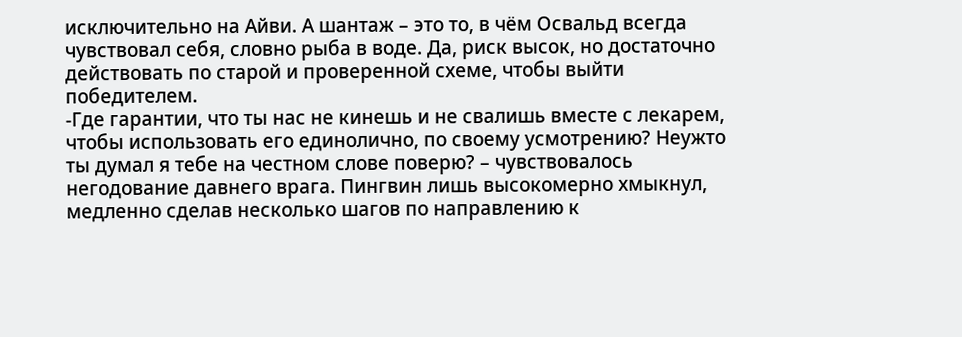исключительно на Айви. А шантаж – это то, в чём Освальд всегда чувствовал себя, словно рыба в воде. Да, риск высок, но достаточно действовать по старой и проверенной схеме, чтобы выйти победителем.
-Где гарантии, что ты нас не кинешь и не свалишь вместе с лекарем, чтобы использовать его единолично, по своему усмотрению? Неужто ты думал я тебе на честном слове поверю? – чувствовалось негодование давнего врага. Пингвин лишь высокомерно хмыкнул, медленно сделав несколько шагов по направлению к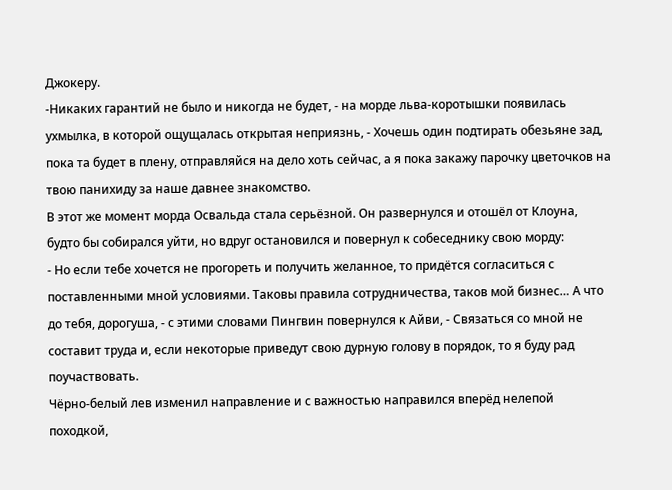Джокеру.
-Никаких гарантий не было и никогда не будет, - на морде льва-коротышки появилась ухмылка, в которой ощущалась открытая неприязнь, - Хочешь один подтирать обезьяне зад, пока та будет в плену, отправляйся на дело хоть сейчас, а я пока закажу парочку цветочков на твою панихиду за наше давнее знакомство.
В этот же момент морда Освальда стала серьёзной. Он развернулся и отошёл от Клоуна, будто бы собирался уйти, но вдруг остановился и повернул к собеседнику свою морду:
- Но если тебе хочется не прогореть и получить желанное, то придётся согласиться с поставленными мной условиями. Таковы правила сотрудничества, таков мой бизнес… А что до тебя, дорогуша, - с этими словами Пингвин повернулся к Айви, - Связаться со мной не составит труда и, если некоторые приведут свою дурную голову в порядок, то я буду рад поучаствовать.
Чёрно-белый лев изменил направление и с важностью направился вперёд нелепой походкой,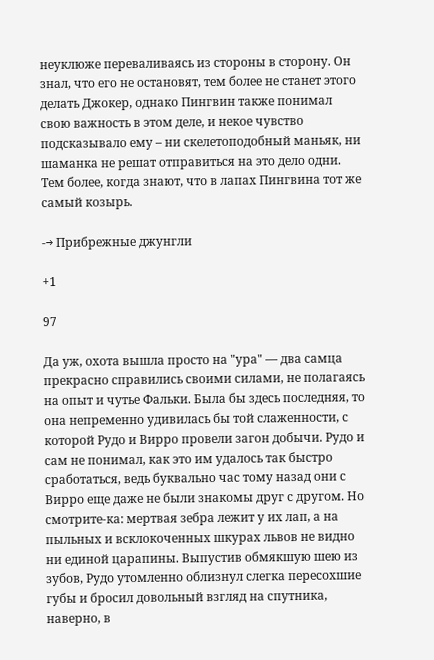неуклюже переваливаясь из стороны в сторону. Он знал, что его не остановят, тем более не станет этого делать Джокер, однако Пингвин также понимал свою важность в этом деле, и некое чувство подсказывало ему – ни скелетоподобный маньяк, ни шаманка не решат отправиться на это дело одни. Тем более, когда знают, что в лапах Пингвина тот же самый козырь.

-→ Прибрежные джунгли

+1

97

Да уж, охота вышла просто на "ура" — два самца прекрасно справились своими силами, не полагаясь на опыт и чутье Фальки. Была бы здесь последняя, то она непременно удивилась бы той слаженности, с которой Рудо и Вирро провели загон добычи. Рудо и сам не понимал, как это им удалось так быстро сработаться, ведь буквально час тому назад они с Вирро еще даже не были знакомы друг с другом. Но смотрите-ка: мертвая зебра лежит у их лап, а на пыльных и всклокоченных шкурах львов не видно ни единой царапины. Выпустив обмякшую шею из зубов, Рудо утомленно облизнул слегка пересохшие губы и бросил довольный взгляд на спутника, наверно, в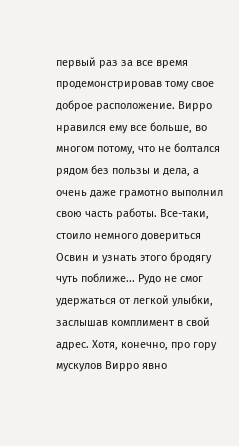первый раз за все время продемонстрировав тому свое доброе расположение. Вирро нравился ему все больше, во многом потому, что не болтался рядом без пользы и дела, а очень даже грамотно выполнил свою часть работы. Все-таки, стоило немного довериться Освин и узнать этого бродягу чуть поближе... Рудо не смог удержаться от легкой улыбки, заслышав комплимент в свой адрес. Хотя, конечно, про гору мускулов Вирро явно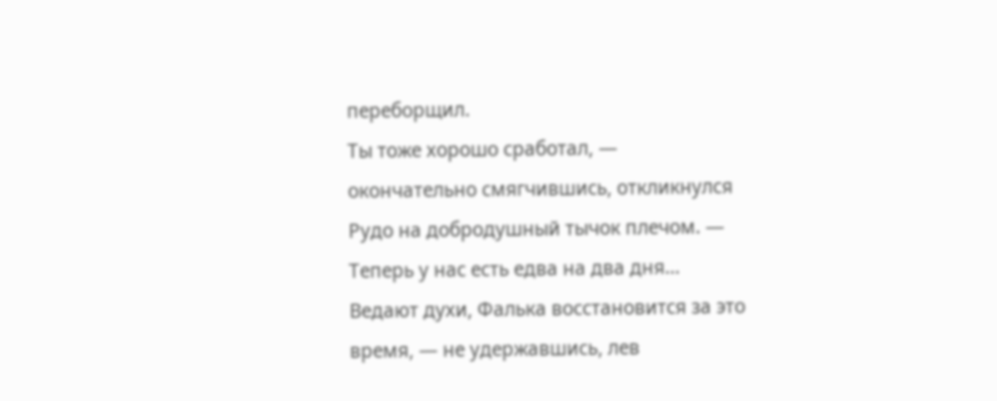переборщил.
Ты тоже хорошо сработал, — окончательно смягчившись, откликнулся Рудо на добродушный тычок плечом. — Теперь у нас есть едва на два дня... Ведают духи, Фалька восстановится за это время, — не удержавшись, лев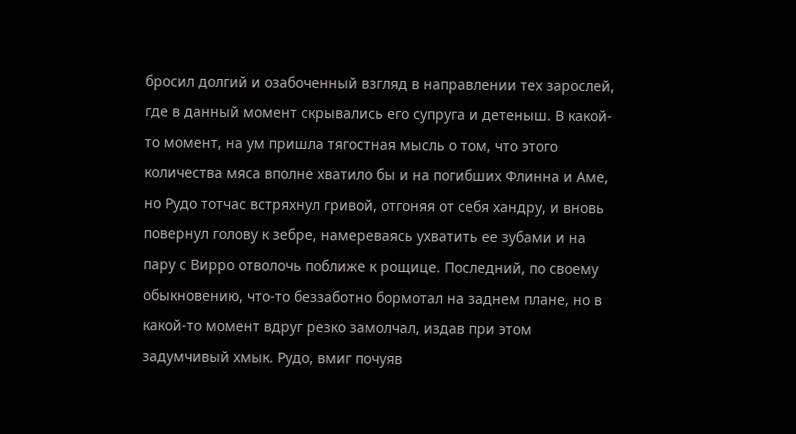бросил долгий и озабоченный взгляд в направлении тех зарослей, где в данный момент скрывались его супруга и детеныш. В какой-то момент, на ум пришла тягостная мысль о том, что этого количества мяса вполне хватило бы и на погибших Флинна и Аме, но Рудо тотчас встряхнул гривой, отгоняя от себя хандру, и вновь повернул голову к зебре, намереваясь ухватить ее зубами и на пару с Вирро отволочь поближе к рощице. Последний, по своему обыкновению, что-то беззаботно бормотал на заднем плане, но в какой-то момент вдруг резко замолчал, издав при этом задумчивый хмык. Рудо, вмиг почуяв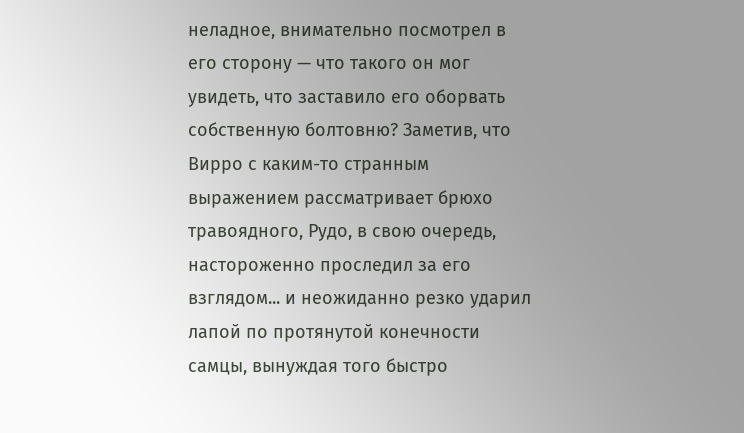неладное, внимательно посмотрел в его сторону — что такого он мог увидеть, что заставило его оборвать собственную болтовню? Заметив, что Вирро с каким-то странным выражением рассматривает брюхо травоядного, Рудо, в свою очередь, настороженно проследил за его взглядом... и неожиданно резко ударил лапой по протянутой конечности самцы, вынуждая того быстро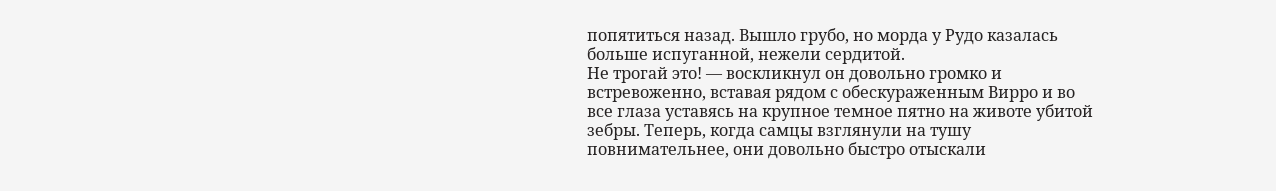попятиться назад. Вышло грубо, но морда у Рудо казалась больше испуганной, нежели сердитой.
Не трогай это! — воскликнул он довольно громко и встревоженно, вставая рядом с обескураженным Вирро и во все глаза уставясь на крупное темное пятно на животе убитой зебры. Теперь, когда самцы взглянули на тушу повнимательнее, они довольно быстро отыскали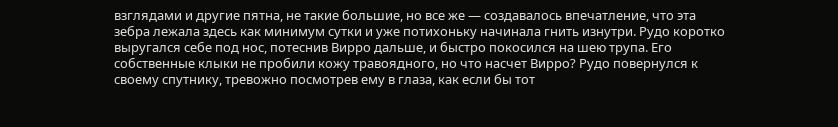взглядами и другие пятна, не такие большие, но все же — создавалось впечатление, что эта зебра лежала здесь как минимум сутки и уже потихоньку начинала гнить изнутри. Рудо коротко выругался себе под нос, потеснив Вирро дальше, и быстро покосился на шею трупа. Его собственные клыки не пробили кожу травоядного, но что насчет Вирро? Рудо повернулся к своему спутнику, тревожно посмотрев ему в глаза, как если бы тот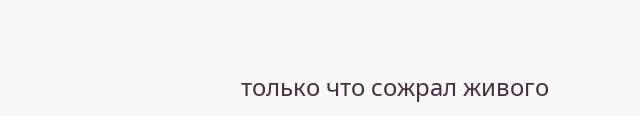только что сожрал живого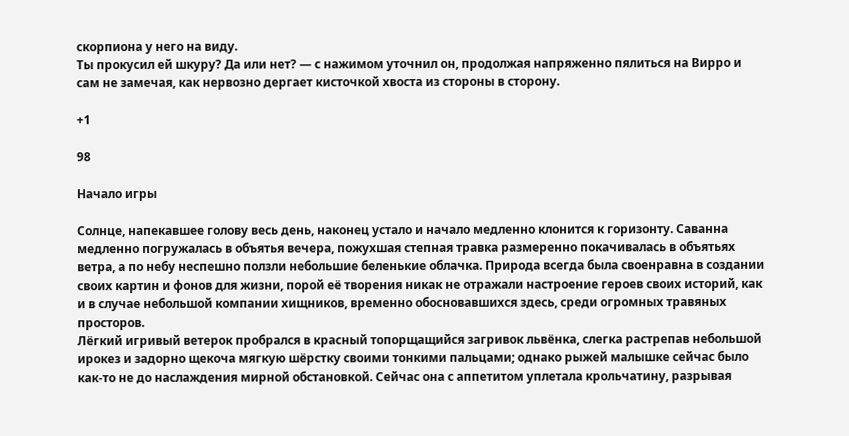скорпиона у него на виду.
Ты прокусил ей шкуру? Да или нет? — с нажимом уточнил он, продолжая напряженно пялиться на Вирро и сам не замечая, как нервозно дергает кисточкой хвоста из стороны в сторону.

+1

98

Начало игры

Солнце, напекавшее голову весь день, наконец устало и начало медленно клонится к горизонту. Саванна медленно погружалась в объятья вечера, пожухшая степная травка размеренно покачивалась в объятьях ветра, а по небу неспешно ползли небольшие беленькие облачка. Природа всегда была своенравна в создании своих картин и фонов для жизни, порой её творения никак не отражали настроение героев своих историй, как и в случае небольшой компании хищников, временно обосновавшихся здесь, среди огромных травяных просторов.
Лёгкий игривый ветерок пробрался в красный топорщащийся загривок львёнка, слегка растрепав небольшой ирокез и задорно щекоча мягкую шёрстку своими тонкими пальцами; однако рыжей малышке сейчас было как-то не до наслаждения мирной обстановкой. Сейчас она с аппетитом уплетала крольчатину, разрывая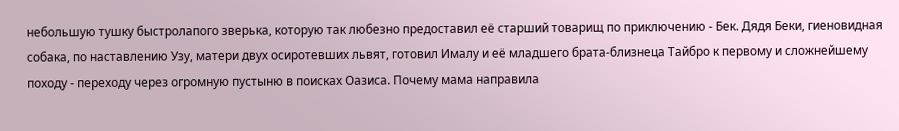небольшую тушку быстролапого зверька, которую так любезно предоставил её старший товарищ по приключению - Бек. Дядя Беки, гиеновидная собака, по наставлению Узу, матери двух осиротевших львят, готовил Ималу и её младшего брата-близнеца Тайбро к первому и сложнейшему походу - переходу через огромную пустыню в поисках Оазиса. Почему мама направила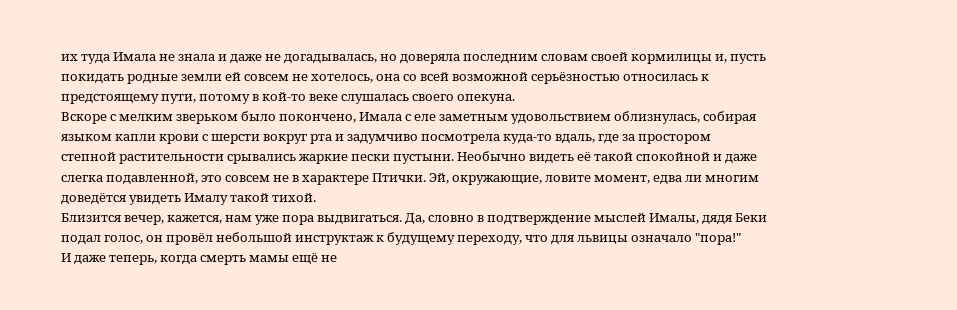их туда Имала не знала и даже не догадывалась, но доверяла последним словам своей кормилицы и, пусть покидать родные земли ей совсем не хотелось, она со всей возможной серьёзностью относилась к предстоящему пути, потому в кой-то веке слушалась своего опекуна.
Вскоре с мелким зверьком было покончено, Имала с еле заметным удовольствием облизнулась, собирая языком капли крови с шерсти вокруг рта и задумчиво посмотрела куда-то вдаль, где за простором степной растительности срывались жаркие пески пустыни. Необычно видеть её такой спокойной и даже слегка подавленной, это совсем не в характере Птички. Эй, окружающие, ловите момент, едва ли многим доведётся увидеть Ималу такой тихой.
Близится вечер, кажется, нам уже пора выдвигаться. Да, словно в подтверждение мыслей Ималы, дядя Беки подал голос, он провёл небольшой инструктаж к будущему переходу, что для львицы означало "пора!"
И даже теперь, когда смерть мамы ещё не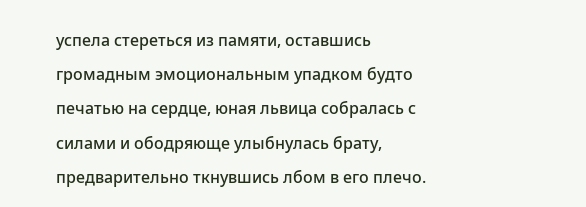успела стереться из памяти, оставшись громадным эмоциональным упадком будто печатью на сердце, юная львица собралась с силами и ободряюще улыбнулась брату, предварительно ткнувшись лбом в его плечо.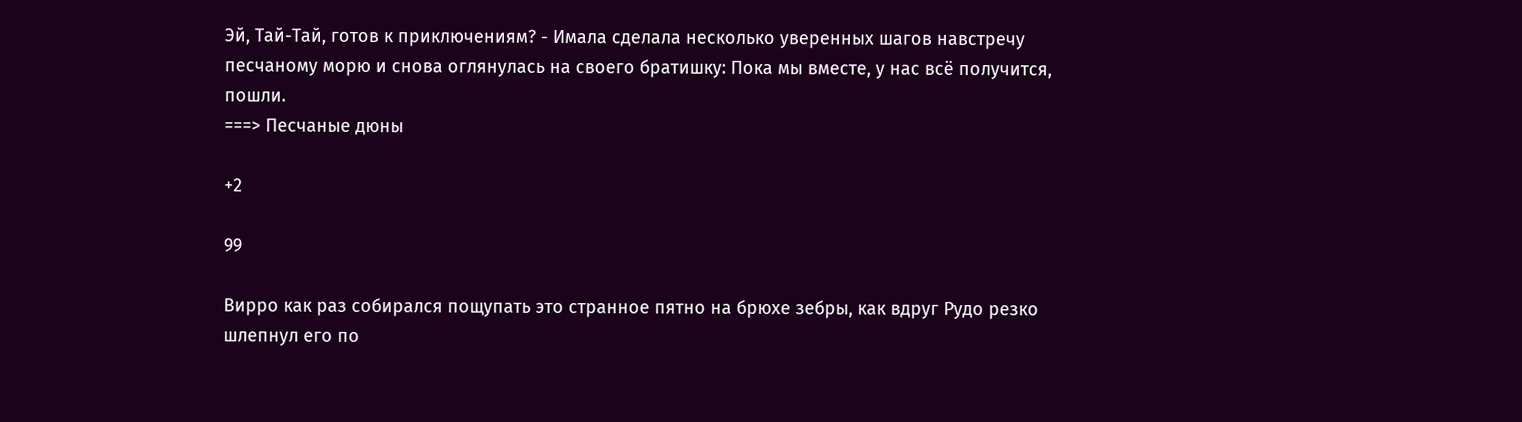Эй, Тай-Тай, готов к приключениям? - Имала сделала несколько уверенных шагов навстречу песчаному морю и снова оглянулась на своего братишку: Пока мы вместе, у нас всё получится, пошли.
===> Песчаные дюны

+2

99

Вирро как раз собирался пощупать это странное пятно на брюхе зебры, как вдруг Рудо резко шлепнул его по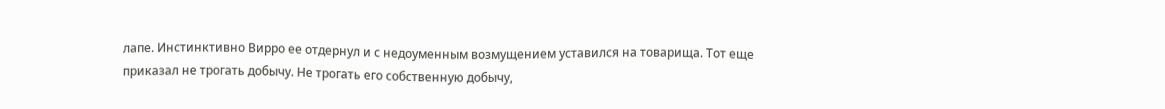лапе. Инстинктивно Вирро ее отдернул и с недоуменным возмущением уставился на товарища. Тот еще приказал не трогать добычу. Не трогать его собственную добычу,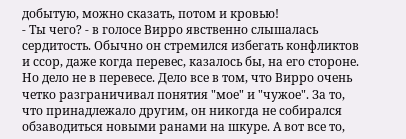добытую, можно сказать, потом и кровью!
- Ты чего? - в голосе Вирро явственно слышалась сердитость. Обычно он стремился избегать конфликтов и ссор, даже когда перевес, казалось бы, на его стороне. Но дело не в перевесе. Дело все в том, что Вирро очень четко разграничивал понятия "мое" и "чужое". За то, что принадлежало другим, он никогда не собирался обзаводиться новыми ранами на шкуре. А вот все то,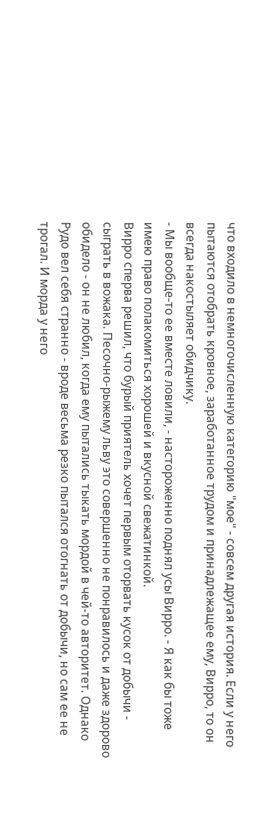что входило в немногочисленную категорию "мое" - совсем другая история. Если у него пытаются отобрать кровное, заработанное трудом и принадлежащее ему, Вирро, то он всегда накостыляет обидчику.
- Мы вообще-то ее вместе ловили, - настороженно поднял усы Вирро. - Я как бы тоже имею право полакомиться хорошей и вкусной свежатинкой.
Вирро сперва решил, что бурый приятель хочет первым оторвать кусок от добычи - сыграть в вожака. Песочно-рыжему льву это совершенно не понравилось и даже здорово обидело - он не любил, когда ему пытались тыкать мордой в чей-то авторитет. Однако Рудо вел себя странно - вроде весьма резко пытался отогнать от добычи, но сам ее не трогал. И морда у него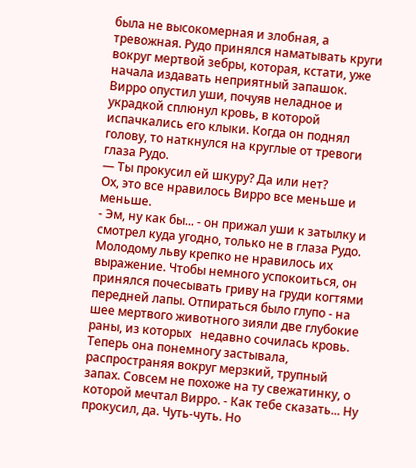была не высокомерная и злобная, а тревожная. Рудо принялся наматывать круги вокруг мертвой зебры, которая, кстати, уже начала издавать неприятный запашок. Вирро опустил уши, почуяв неладное и украдкой сплюнул кровь, в которой испачкались его клыки. Когда он поднял голову, то наткнулся на круглые от тревоги глаза Рудо.
— Ты прокусил ей шкуру? Да или нет?
Ох, это все нравилось Вирро все меньше и меньше.
- Эм, ну как бы... - он прижал уши к затылку и смотрел куда угодно, только не в глаза Рудо. Молодому льву крепко не нравилось их выражение. Чтобы немного успокоиться, он принялся почесывать гриву на груди когтями передней лапы. Отпираться было глупо - на шее мертвого животного зияли две глубокие раны, из которых   недавно сочилась кровь. Теперь она понемногу застывала, распространяя вокруг мерзкий, трупный запах. Совсем не похоже на ту свежатинку, о которой мечтал Вирро. - Как тебе сказать... Ну прокусил, да. Чуть-чуть. Но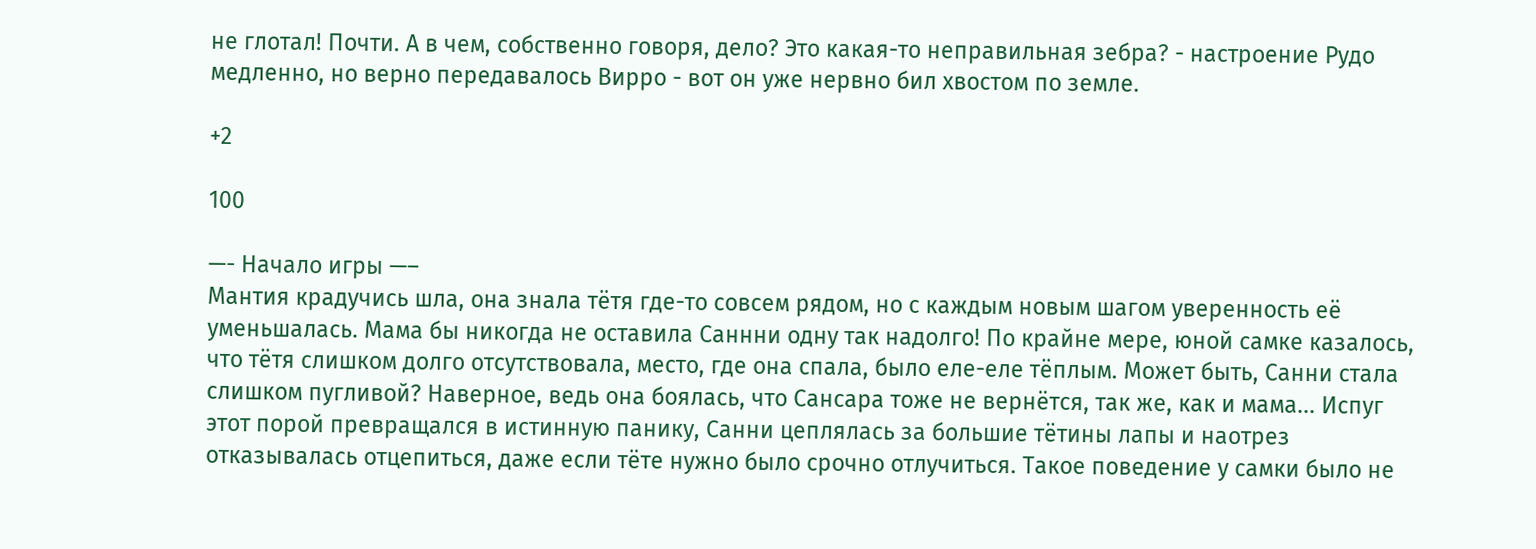не глотал! Почти. А в чем, собственно говоря, дело? Это какая-то неправильная зебра? - настроение Рудо медленно, но верно передавалось Вирро - вот он уже нервно бил хвостом по земле.

+2

100

—- Начало игры —–
Мантия крадучись шла, она знала тётя где-то совсем рядом, но с каждым новым шагом уверенность её уменьшалась. Мама бы никогда не оставила Саннни одну так надолго! По крайне мере, юной самке казалось, что тётя слишком долго отсутствовала, место, где она спала, было еле-еле тёплым. Может быть, Санни стала слишком пугливой? Наверное, ведь она боялась, что Сансара тоже не вернётся, так же, как и мама... Испуг этот порой превращался в истинную панику, Санни цеплялась за большие тётины лапы и наотрез отказывалась отцепиться, даже если тёте нужно было срочно отлучиться. Такое поведение у самки было не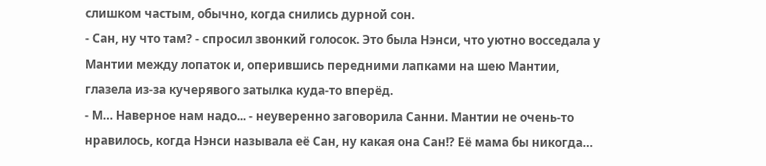слишком частым, обычно, когда снились дурной сон.
- Сан, ну что там? - спросил звонкий голосок. Это была Нэнси, что уютно восседала у Мантии между лопаток и, оперившись передними лапками на шею Мантии, глазела из-за кучерявого затылка куда-то вперёд.
- М… Наверное нам надо... - неуверенно заговорила Санни. Мантии не очень-то нравилось, когда Нэнси называла её Сан, ну какая она Сан!? Её мама бы никогда…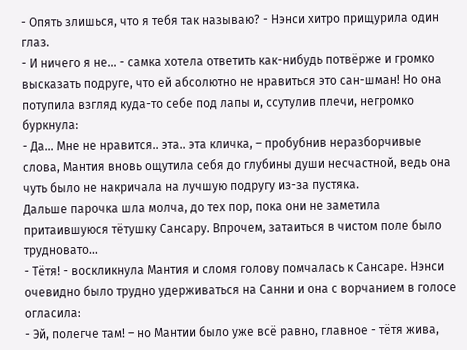- Опять злишься, что я тебя так называю? - Нэнси хитро прищурила один глаз.
- И ничего я не… - самка хотела ответить как-нибудь потвёрже и громко высказать подруге, что ей абсолютно не нравиться это сан-шман! Но она потупила взгляд куда-то себе под лапы и, ссутулив плечи, негромко буркнула:
- Да… Мне не нравится.. эта.. эта кличка, – пробубнив неразборчивые слова, Мантия вновь ощутила себя до глубины души несчастной, ведь она чуть было не накричала на лучшую подругу из-за пустяка.
Дальше парочка шла молча, до тех пор, пока они не заметила притаившуюся тётушку Сансару. Впрочем, затаиться в чистом поле было трудновато…
- Тётя! - воскликнула Мантия и сломя голову помчалась к Сансаре. Нэнси очевидно было трудно удерживаться на Санни и она с ворчанием в голосе огласила:
- Эй, полегче там! – но Мантии было уже всё равно, главное - тётя жива,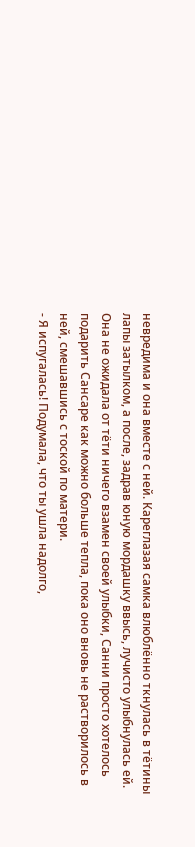невредима и она вместе с ней. Кареглазая самка влюблённо ткнулась в тётины лапы затылком, а после, задрав юную мордашку ввысь, лучисто улыбнулась ей. Она не ожидала от тёти ничего взамен своей улыбки, Санни просто хотелось подарить Сансаре как можно больше тепла, пока оно вновь не растворилось в ней, смешавшись с тоской по матери.
- Я испугалась! Подумала, что ты ушла надолго,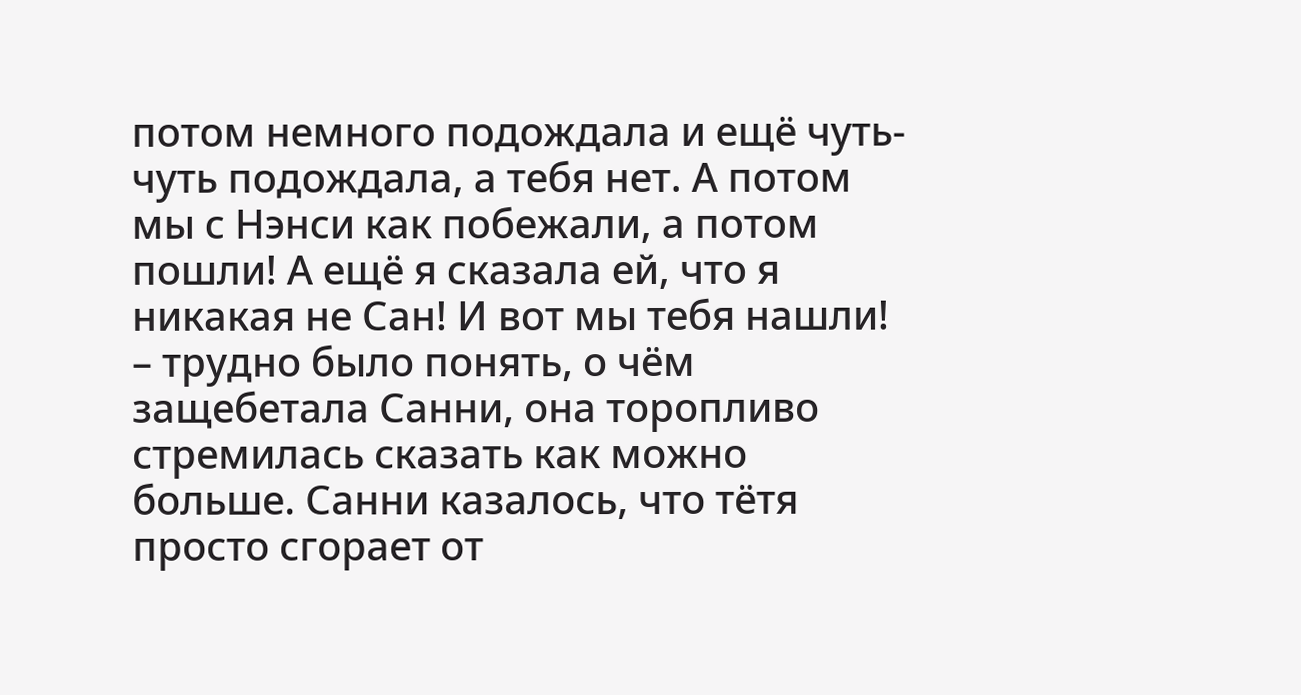потом немного подождала и ещё чуть-чуть подождала, а тебя нет. А потом мы с Нэнси как побежали, а потом пошли! А ещё я сказала ей, что я никакая не Сан! И вот мы тебя нашли! – трудно было понять, о чём защебетала Санни, она торопливо стремилась сказать как можно больше. Санни казалось, что тётя просто сгорает от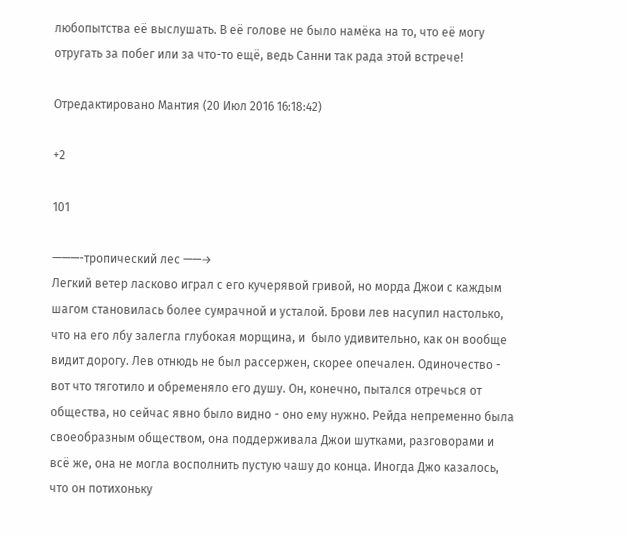любопытства её выслушать. В её голове не было намёка на то, что её могу отругать за побег или за что-то ещё, ведь Санни так рада этой встрече!

Отредактировано Мантия (20 Июл 2016 16:18:42)

+2

101

———-тропический лес ——→
Легкий ветер ласково играл с его кучерявой гривой, но морда Джои с каждым шагом становилась более сумрачной и усталой. Брови лев насупил настолько, что на его лбу залегла глубокая морщина, и  было удивительно, как он вообще видит дорогу. Лев отнюдь не был рассержен, скорее опечален. Одиночество - вот что тяготило и обременяло его душу. Он, конечно, пытался отречься от общества, но сейчас явно было видно - оно ему нужно. Рейда непременно была своеобразным обществом, она поддерживала Джои шутками, разговорами и всё же, она не могла восполнить пустую чашу до конца. Иногда Джо казалось, что он потихоньку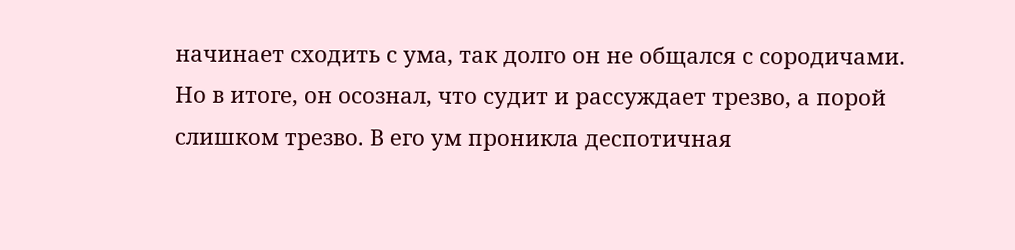начинает сходить с ума, так долго он не общался с сородичами. Но в итоге, он осознал, что судит и рассуждает трезво, а порой слишком трезво. В его ум проникла деспотичная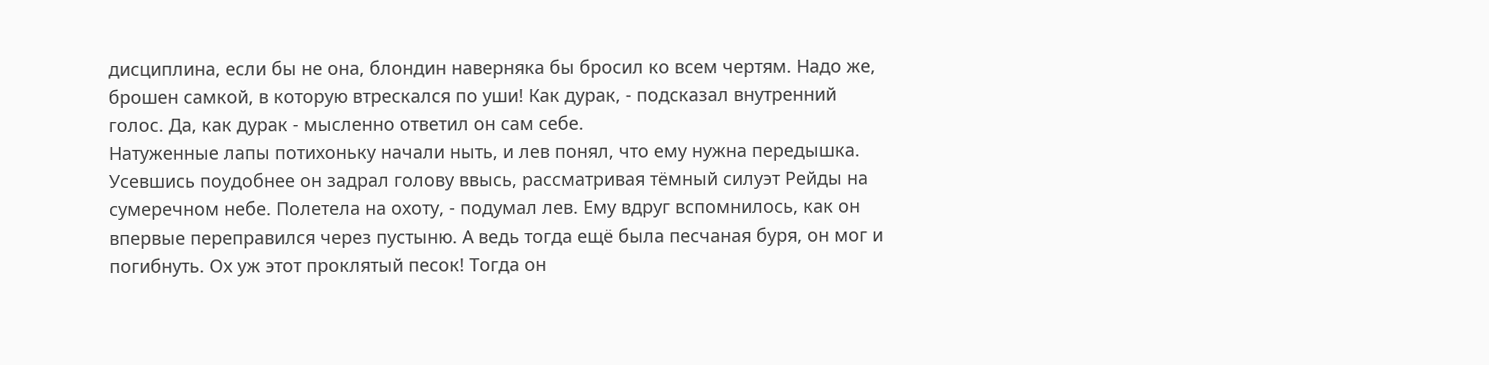дисциплина, если бы не она, блондин наверняка бы бросил ко всем чертям. Надо же, брошен самкой, в которую втрескался по уши! Как дурак, - подсказал внутренний голос. Да, как дурак - мысленно ответил он сам себе.
Натуженные лапы потихоньку начали ныть, и лев понял, что ему нужна передышка. Усевшись поудобнее он задрал голову ввысь, рассматривая тёмный силуэт Рейды на сумеречном небе. Полетела на охоту, - подумал лев. Ему вдруг вспомнилось, как он впервые переправился через пустыню. А ведь тогда ещё была песчаная буря, он мог и погибнуть. Ох уж этот проклятый песок! Тогда он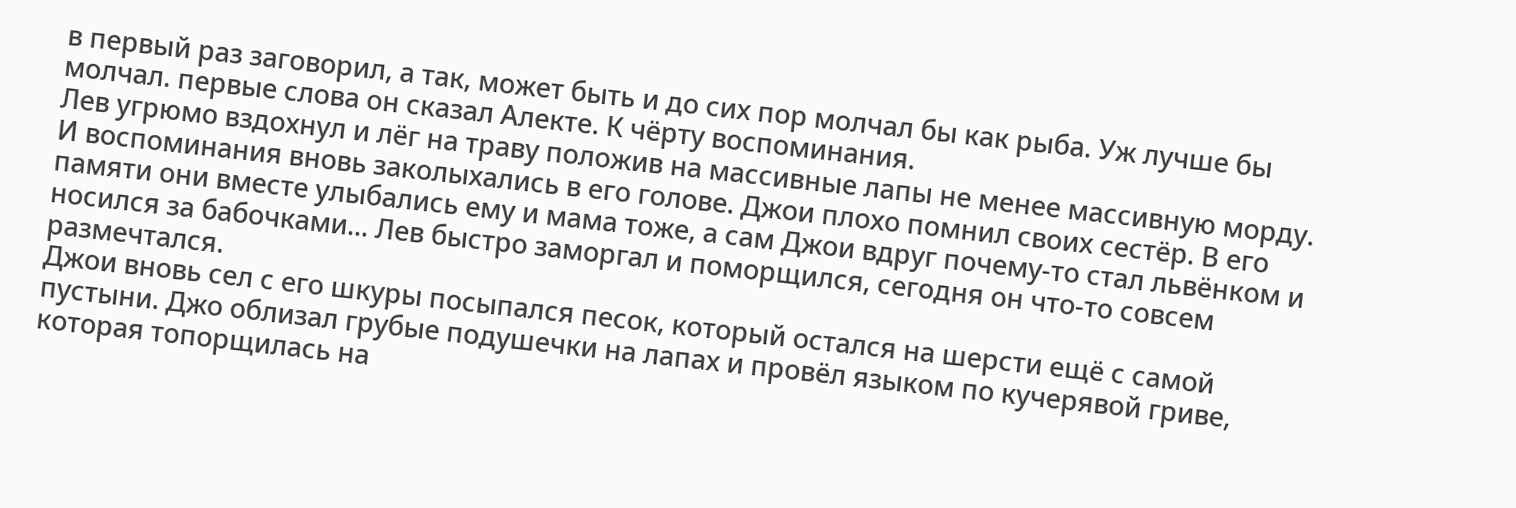в первый раз заговорил, а так, может быть и до сих пор молчал бы как рыба. Уж лучше бы молчал. первые слова он сказал Алекте. К чёрту воспоминания.
Лев угрюмо вздохнул и лёг на траву положив на массивные лапы не менее массивную морду. И воспоминания вновь заколыхались в его голове. Джои плохо помнил своих сестёр. В его памяти они вместе улыбались ему и мама тоже, а сам Джои вдруг почему-то стал львёнком и носился за бабочками... Лев быстро заморгал и поморщился, сегодня он что-то совсем размечтался.
Джои вновь сел с его шкуры посыпался песок, который остался на шерсти ещё с самой пустыни. Джо облизал грубые подушечки на лапах и провёл языком по кучерявой гриве, которая топорщилась на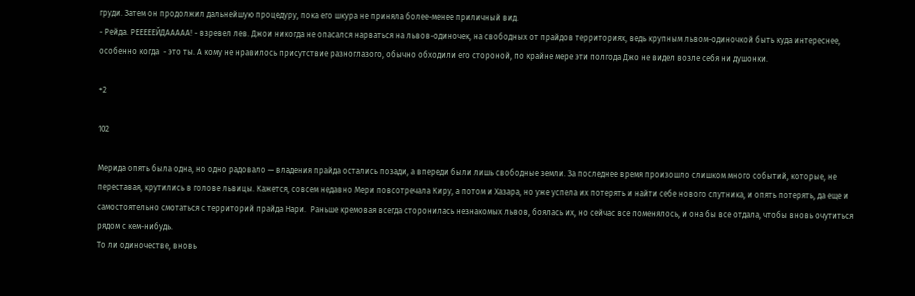груди. Затем он продолжил дальнейшую процедуру, пока его шкура не приняла более-менее приличный вид.
- Рейда. РЕЕЕЕЕЙДААААА! - взревел лев. Джои никогда не опасался нарваться на львов-одиночек, на свободных от прайдов территориях, ведь крупным львом-одиночкой быть куда интереснее, особенно когда  - это ты. А кому не нравилось присутствие разноглазого, обычно обходили его стороной, по крайне мере эти полгода Джо не видел возле себя ни душонки.

+2

102

Мерида опять была одна, но одно радовало — владения прайда остались позади, а впереди были лишь свободные земли. За последнее время произошло слишком много событий, которые, не переставая, крутились в голове львицы. Кажется, совсем недавно Мери повсотречала Киру, а потом и Хазара, но уже успела их потерять и найти себе нового спутника, и опять потерять, да еще и самостоятельно смотаться с территорий прайда Нари.  Раньше кремовая всегда сторонилась незнакомых львов, боялась их, но сейчас все поменялось, и она бы все отдала, чтобы вновь очутиться рядом с кем-нибудь.
То ли одиночестве, вновь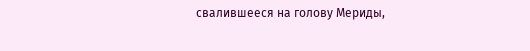свалившееся на голову Мериды,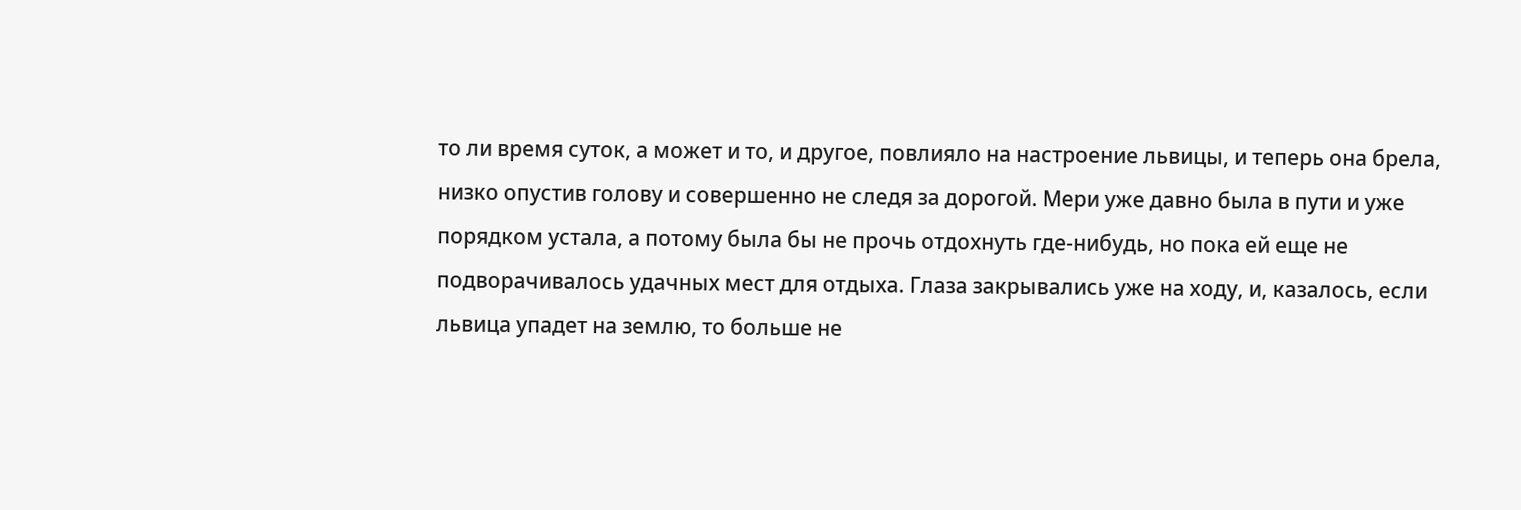то ли время суток, а может и то, и другое, повлияло на настроение львицы, и теперь она брела, низко опустив голову и совершенно не следя за дорогой. Мери уже давно была в пути и уже порядком устала, а потому была бы не прочь отдохнуть где-нибудь, но пока ей еще не подворачивалось удачных мест для отдыха. Глаза закрывались уже на ходу, и, казалось, если львица упадет на землю, то больше не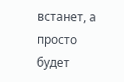встанет, а просто будет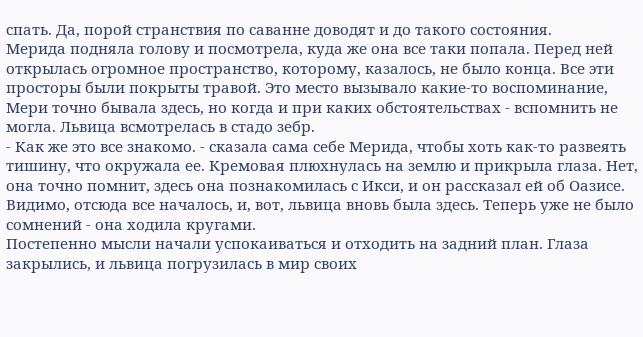спать. Да, порой странствия по саванне доводят и до такого состояния.
Мерида подняла голову и посмотрела, куда же она все таки попала. Перед ней открылась огромное пространство, которому, казалось, не было конца. Все эти просторы были покрыты травой. Это место вызывало какие-то воспоминание, Мери точно бывала здесь, но когда и при каких обстоятельствах - вспомнить не могла. Львица всмотрелась в стадо зебр.
- Как же это все знакомо. - сказала сама себе Мерида, чтобы хоть как-то развеять тишину, что окружала ее. Кремовая плюхнулась на землю и прикрыла глаза. Нет, она точно помнит, здесь она познакомилась с Икси, и он рассказал ей об Оазисе. Видимо, отсюда все началось, и, вот, львица вновь была здесь. Теперь уже не было сомнений - она ходила кругами.
Постепенно мысли начали успокаиваться и отходить на задний план. Глаза закрылись, и львица погрузилась в мир своих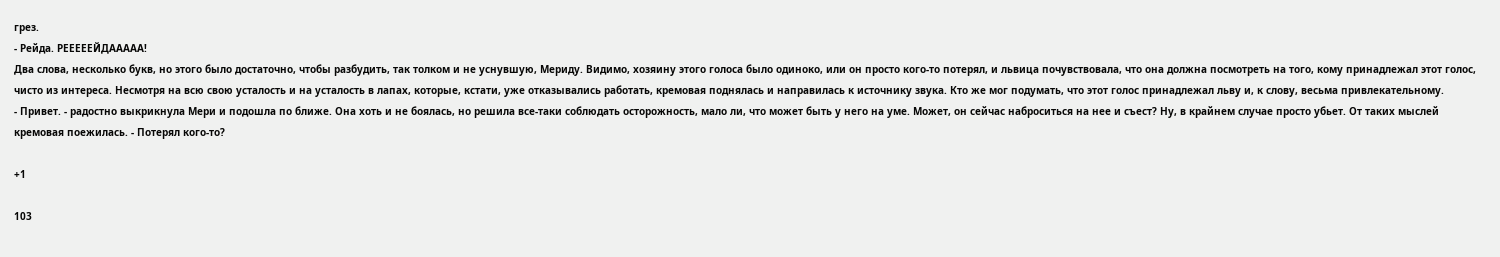грез.
- Рейда. РЕЕЕЕЕЙДААААА!
Два слова, несколько букв, но этого было достаточно, чтобы разбудить, так толком и не уснувшую, Мериду. Видимо, хозяину этого голоса было одиноко, или он просто кого-то потерял, и львица почувствовала, что она должна посмотреть на того, кому принадлежал этот голос, чисто из интереса. Несмотря на всю свою усталость и на усталость в лапах, которые, кстати, уже отказывались работать, кремовая поднялась и направилась к источнику звука. Кто же мог подумать, что этот голос принадлежал льву и, к слову, весьма привлекательному.
- Привет. - радостно выкрикнула Мери и подошла по ближе. Она хоть и не боялась, но решила все-таки соблюдать осторожность, мало ли, что может быть у него на уме. Может, он сейчас наброситься на нее и съест? Ну, в крайнем случае просто убьет. От таких мыслей кремовая поежилась. - Потерял кого-то?

+1

103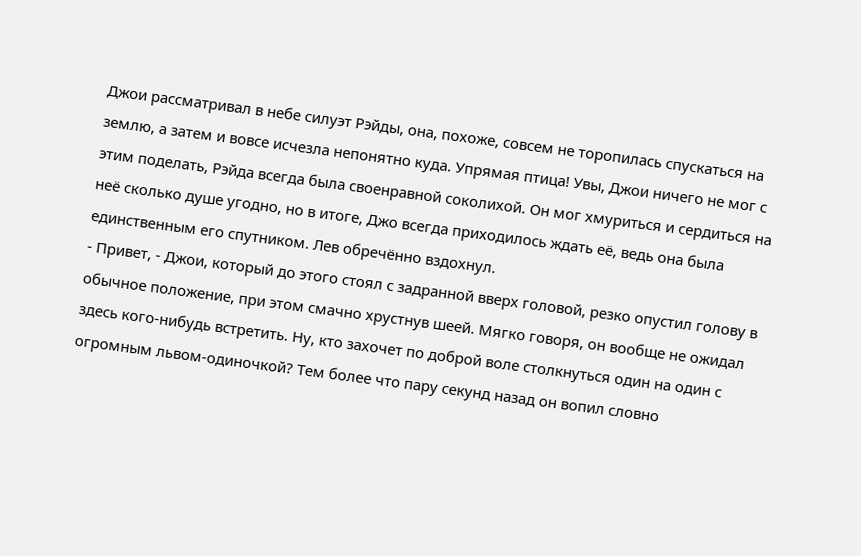Джои рассматривал в небе силуэт Рэйды, она, похоже, совсем не торопилась спускаться на землю, а затем и вовсе исчезла непонятно куда. Упрямая птица! Увы, Джои ничего не мог с этим поделать, Рэйда всегда была своенравной соколихой. Он мог хмуриться и сердиться на неё сколько душе угодно, но в итоге, Джо всегда приходилось ждать её, ведь она была единственным его спутником. Лев обречённо вздохнул.
- Привет, - Джои, который до этого стоял с задранной вверх головой, резко опустил голову в обычное положение, при этом смачно хрустнув шеей. Мягко говоря, он вообще не ожидал здесь кого-нибудь встретить. Ну, кто захочет по доброй воле столкнуться один на один с огромным львом-одиночкой? Тем более что пару секунд назад он вопил словно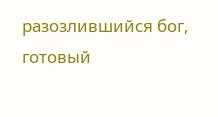разозлившийся бог, готовый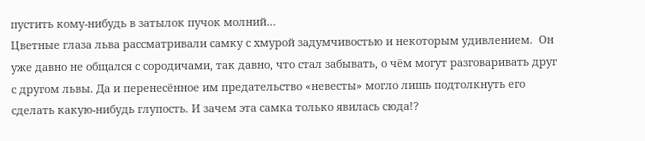пустить кому-нибудь в затылок пучок молний…
Цветные глаза льва рассматривали самку с хмурой задумчивостью и некоторым удивлением.  Он уже давно не общался с сородичами, так давно, что стал забывать, о чём могут разговаривать друг с другом львы. Да и перенесённое им предательство «невесты» могло лишь подтолкнуть его сделать какую-нибудь глупость. И зачем эта самка только явилась сюда!?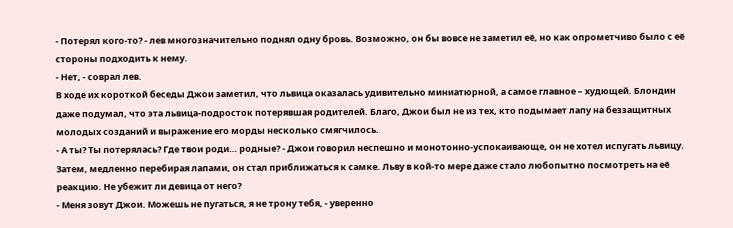- Потерял кого-то? - лев многозначительно поднял одну бровь. Возможно, он бы вовсе не заметил её, но как опрометчиво было с её стороны подходить к нему.
- Нет, - соврал лев.
В ходе их короткой беседы Джои заметил, что львица оказалась удивительно миниатюрной, а самое главное – худющей. Блондин даже подумал, что эта львица-подросток потерявшая родителей. Благо, Джои был не из тех, кто подымает лапу на беззащитных молодых созданий и выражение его морды несколько смягчилось.
- А ты? Ты потерялась? Где твои роди… родные? - Джои говорил неспешно и монотонно-успокаивающе, он не хотел испугать львицу. Затем, медленно перебирая лапами, он стал приближаться к самке. Льву в кой-то мере даже стало любопытно посмотреть на её реакцию. Не убежит ли девица от него?
- Меня зовут Джои. Можешь не пугаться, я не трону тебя, - уверенно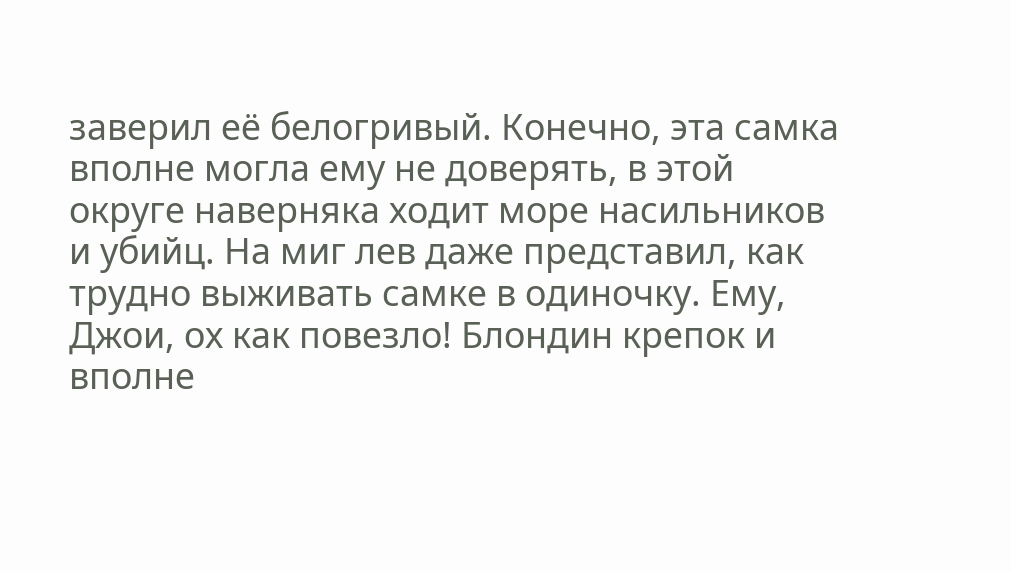заверил её белогривый. Конечно, эта самка вполне могла ему не доверять, в этой округе наверняка ходит море насильников и убийц. На миг лев даже представил, как трудно выживать самке в одиночку. Ему, Джои, ох как повезло! Блондин крепок и вполне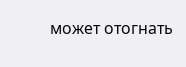может отогнать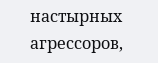настырных агрессоров,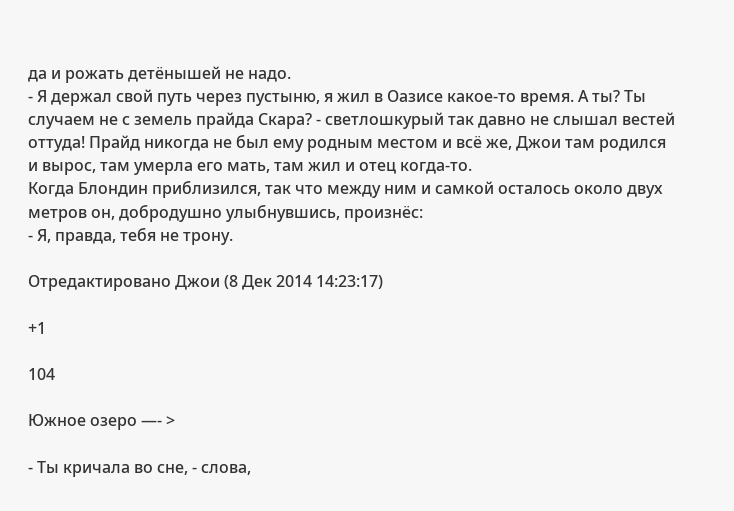да и рожать детёнышей не надо.
- Я держал свой путь через пустыню, я жил в Оазисе какое-то время. А ты? Ты случаем не с земель прайда Скара? - светлошкурый так давно не слышал вестей оттуда! Прайд никогда не был ему родным местом и всё же, Джои там родился и вырос, там умерла его мать, там жил и отец когда-то.
Когда Блондин приблизился, так что между ним и самкой осталось около двух метров он, добродушно улыбнувшись, произнёс:
- Я, правда, тебя не трону.

Отредактировано Джои (8 Дек 2014 14:23:17)

+1

104

Южное озеро —- >

- Ты кричала во сне, - слова,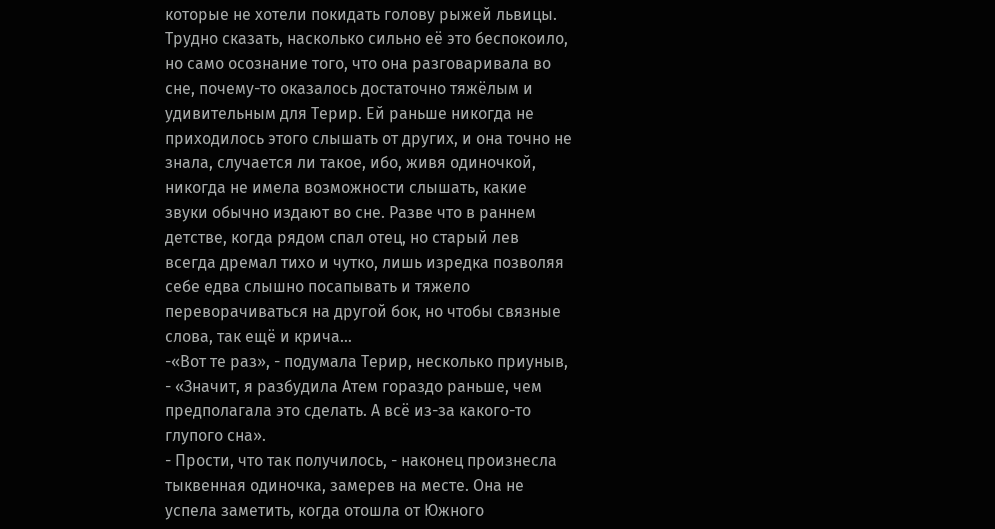которые не хотели покидать голову рыжей львицы. Трудно сказать, насколько сильно её это беспокоило, но само осознание того, что она разговаривала во сне, почему-то оказалось достаточно тяжёлым и удивительным для Терир. Ей раньше никогда не приходилось этого слышать от других, и она точно не знала, случается ли такое, ибо, живя одиночкой, никогда не имела возможности слышать, какие звуки обычно издают во сне. Разве что в раннем детстве, когда рядом спал отец, но старый лев всегда дремал тихо и чутко, лишь изредка позволяя себе едва слышно посапывать и тяжело переворачиваться на другой бок, но чтобы связные слова, так ещё и крича…
-«Вот те раз», - подумала Терир, несколько приуныв, - «Значит, я разбудила Атем гораздо раньше, чем предполагала это сделать. А всё из-за какого-то глупого сна».
- Прости, что так получилось, - наконец произнесла тыквенная одиночка, замерев на месте. Она не успела заметить, когда отошла от Южного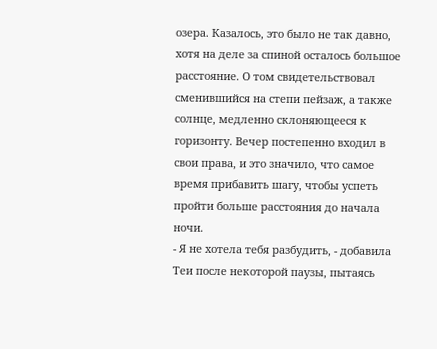озера. Казалось, это было не так давно, хотя на деле за спиной осталось большое расстояние. О том свидетельствовал сменившийся на степи пейзаж, а также солнце, медленно склоняющееся к горизонту. Вечер постепенно входил в свои права, и это значило, что самое время прибавить шагу, чтобы успеть пройти больше расстояния до начала ночи.
- Я не хотела тебя разбудить, - добавила Теи после некоторой паузы, пытаясь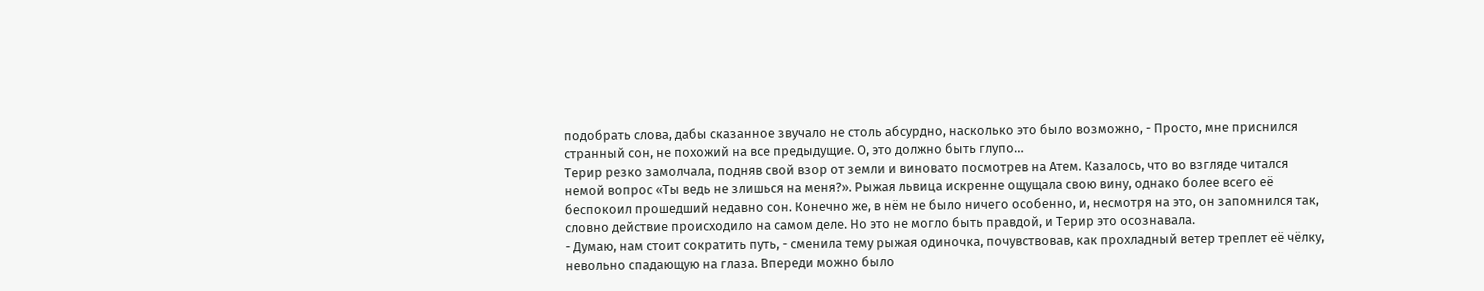подобрать слова, дабы сказанное звучало не столь абсурдно, насколько это было возможно, - Просто, мне приснился странный сон, не похожий на все предыдущие. О, это должно быть глупо…
Терир резко замолчала, подняв свой взор от земли и виновато посмотрев на Атем. Казалось, что во взгляде читался немой вопрос «Ты ведь не злишься на меня?». Рыжая львица искренне ощущала свою вину, однако более всего её беспокоил прошедший недавно сон. Конечно же, в нём не было ничего особенно, и, несмотря на это, он запомнился так, словно действие происходило на самом деле. Но это не могло быть правдой, и Терир это осознавала.
- Думаю, нам стоит сократить путь, - сменила тему рыжая одиночка, почувствовав, как прохладный ветер треплет её чёлку, невольно спадающую на глаза. Впереди можно было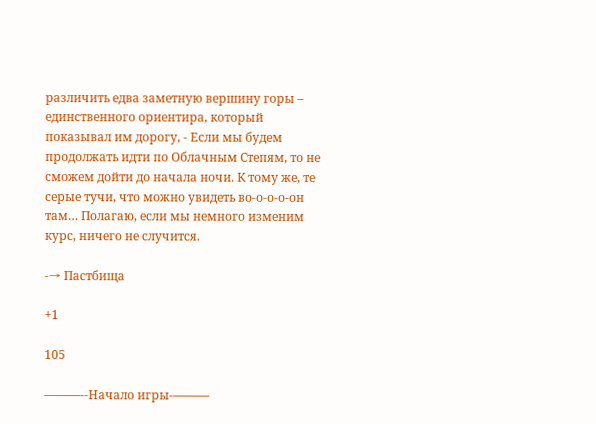различить едва заметную вершину горы – единственного ориентира, который показывал им дорогу, - Если мы будем продолжать идти по Облачным Степям, то не сможем дойти до начала ночи. К тому же, те серые тучи, что можно увидеть во-о-о-о-он там… Полагаю, если мы немного изменим курс, ничего не случится.

-→ Пастбища

+1

105

———--Начало игры-———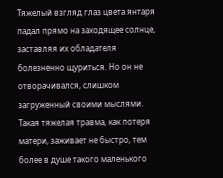Тяжелый взгляд глаз цвета янтаря падал прямо на заходящее солнце, заставляя их обладателя болезненно щуриться. Но он не отворачивался, слишком загруженный своими мыслями. Такая тяжелая травма, как потеря матери, заживает не быстро, тем более в душе такого маленького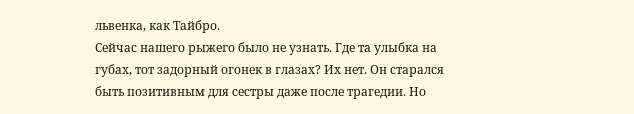львенка, как Тайбро.
Сейчас нашего рыжего было не узнать. Где та улыбка на губах, тот задорный огонек в глазах? Их нет. Он старался быть позитивным для сестры даже после трагедии. Но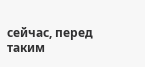сейчас, перед таким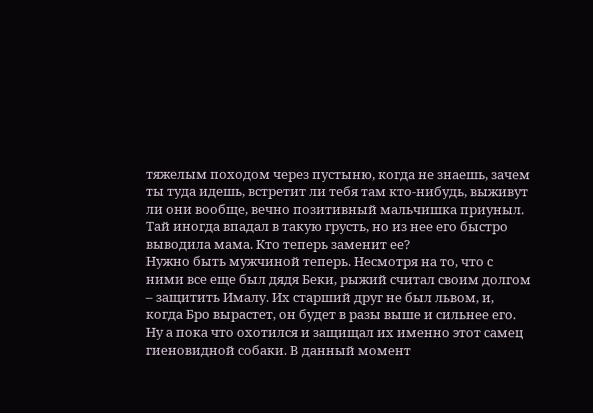тяжелым походом через пустыню, когда не знаешь, зачем ты туда идешь, встретит ли тебя там кто-нибудь, выживут ли они вообще, вечно позитивный мальчишка приуныл. Тай иногда впадал в такую грусть, но из нее его быстро выводила мама. Кто теперь заменит ее?
Нужно быть мужчиной теперь. Несмотря на то, что с ними все еще был дядя Беки, рыжий считал своим долгом – защитить Ималу. Их старший друг не был львом, и, когда Бро вырастет, он будет в разы выше и сильнее его. Ну а пока что охотился и защищал их именно этот самец гиеновидной собаки. В данный момент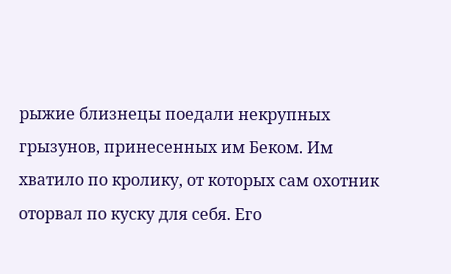рыжие близнецы поедали некрупных грызунов, принесенных им Беком. Им хватило по кролику, от которых сам охотник оторвал по куску для себя. Его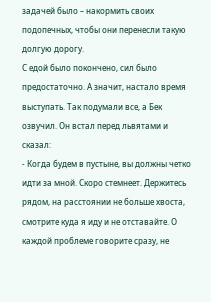задачей было – накормить своих подопечных, чтобы они перенесли такую долгую дорогу.
С едой было покончено, сил было предостаточно. А значит, настало время выступать. Так подумали все, а Бек озвучил. Он встал перед львятами и сказал:
- Когда будем в пустыне, вы должны четко идти за мной. Скоро стемнеет. Держитесь рядом, на расстоянии не больше хвоста, смотрите куда я иду и не отставайте. О каждой проблеме говорите сразу, не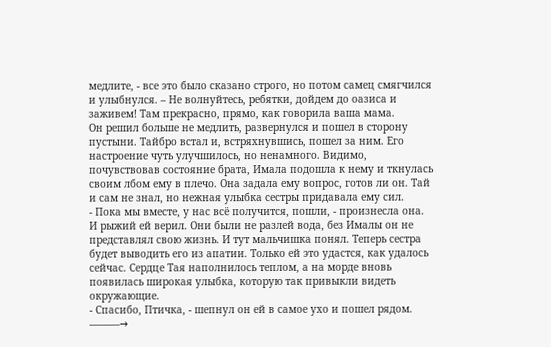медлите, - все это было сказано строго, но потом самец смягчился и улыбнулся. – Не волнуйтесь, ребятки, дойдем до оазиса и заживем! Там прекрасно, прямо, как говорила ваша мама.
Он решил больше не медлить, развернулся и пошел в сторону пустыни. Тайбро встал и, встряхнувшись, пошел за ним. Его настроение чуть улучшилось, но ненамного. Видимо, почувствовав состояние брата, Имала подошла к нему и ткнулась своим лбом ему в плечо. Она задала ему вопрос, готов ли он. Тай и сам не знал, но нежная улыбка сестры придавала ему сил.
- Пока мы вместе, у нас всё получится, пошли, - произнесла она.
И рыжий ей верил. Они были не разлей вода, без Ималы он не представлял свою жизнь. И тут мальчишка понял. Теперь сестра будет выводить его из апатии. Только ей это удастся, как удалось сейчас. Сердце Тая наполнилось теплом, а на морде вновь появилась широкая улыбка, которую так привыкли видеть окружающие.
- Спасибо, Птичка, - шепнул он ей в самое ухо и пошел рядом.
———→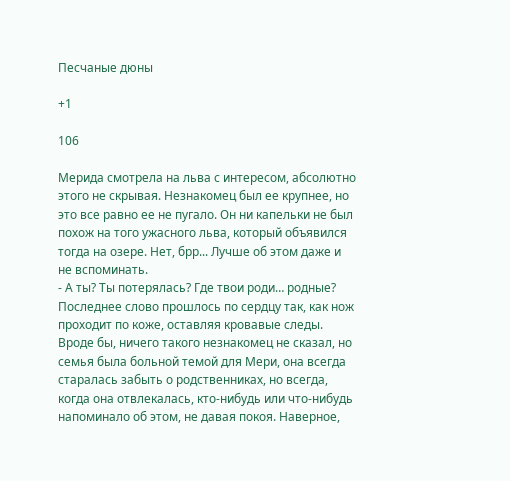Песчаные дюны

+1

106

Мерида смотрела на льва с интересом, абсолютно этого не скрывая. Незнакомец был ее крупнее, но это все равно ее не пугало. Он ни капельки не был похож на того ужасного льва, который объявился тогда на озере. Нет, брр... Лучше об этом даже и не вспоминать.
- А ты? Ты потерялась? Где твои роди… родные?
Последнее слово прошлось по сердцу так, как нож проходит по коже, оставляя кровавые следы. Вроде бы, ничего такого незнакомец не сказал, но семья была больной темой для Мери, она всегда старалась забыть о родственниках, но всегда, когда она отвлекалась, кто-нибудь или что-нибудь напоминало об этом, не давая покоя. Наверное,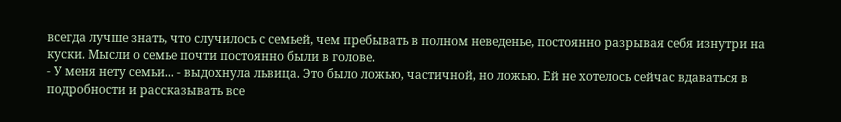всегда лучше знать, что случилось с семьей, чем пребывать в полном неведенье, постоянно разрывая себя изнутри на куски. Мысли о семье почти постоянно были в голове.
- У меня нету семьи... - выдохнула львица. Это было ложью, частичной, но ложью. Ей не хотелось сейчас вдаваться в подробности и рассказывать все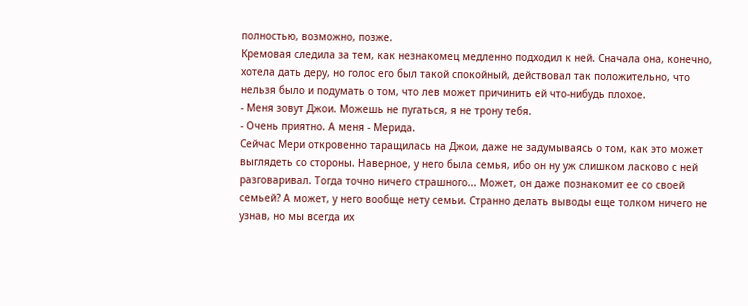полностью, возможно, позже.
Кремовая следила за тем, как незнакомец медленно подходил к ней. Сначала она, конечно, хотела дать деру, но голос его был такой спокойный, действовал так положительно, что нельзя было и подумать о том, что лев может причинить ей что-нибудь плохое.
- Меня зовут Джои. Можешь не пугаться, я не трону тебя.
- Очень приятно. А меня - Мерида.
Сейчас Мери откровенно таращилась на Джои, даже не задумываясь о том, как это может выглядеть со стороны. Наверное, у него была семья, ибо он ну уж слишком ласково с ней разговаривал. Тогда точно ничего страшного... Может, он даже познакомит ее со своей семьей? А может, у него вообще нету семьи. Странно делать выводы еще толком ничего не узнав, но мы всегда их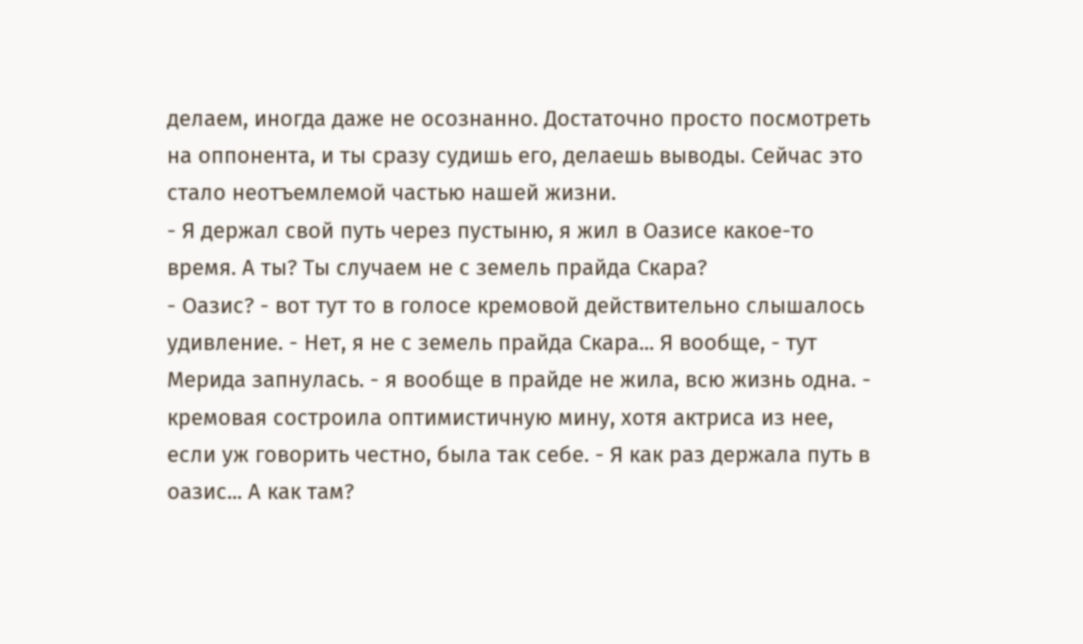делаем, иногда даже не осознанно. Достаточно просто посмотреть на оппонента, и ты сразу судишь его, делаешь выводы. Сейчас это стало неотъемлемой частью нашей жизни.
- Я держал свой путь через пустыню, я жил в Оазисе какое-то время. А ты? Ты случаем не с земель прайда Скара?
- Оазис? - вот тут то в голосе кремовой действительно слышалось удивление. - Нет, я не с земель прайда Скара... Я вообще, - тут Мерида запнулась. - я вообще в прайде не жила, всю жизнь одна. - кремовая состроила оптимистичную мину, хотя актриса из нее, если уж говорить честно, была так себе. - Я как раз держала путь в оазис... А как там?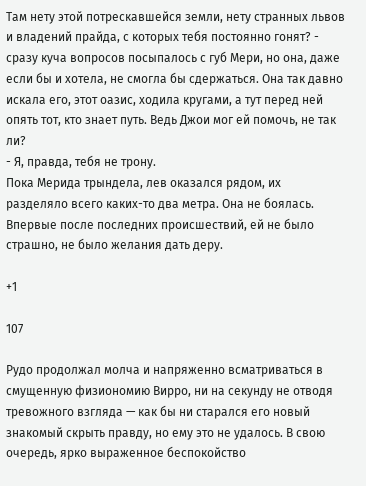Там нету этой потрескавшейся земли, нету странных львов и владений прайда, с которых тебя постоянно гонят? - сразу куча вопросов посыпалось с губ Мери, но она, даже если бы и хотела, не смогла бы сдержаться. Она так давно искала его, этот оазис, ходила кругами, а тут перед ней опять тот, кто знает путь. Ведь Джои мог ей помочь, не так ли?
- Я, правда, тебя не трону.
Пока Мерида трындела, лев оказался рядом, их разделяло всего каких-то два метра. Она не боялась. Впервые после последних происшествий, ей не было страшно, не было желания дать деру.

+1

107

Рудо продолжал молча и напряженно всматриваться в смущенную физиономию Вирро, ни на секунду не отводя тревожного взгляда — как бы ни старался его новый знакомый скрыть правду, но ему это не удалось. В свою очередь, ярко выраженное беспокойство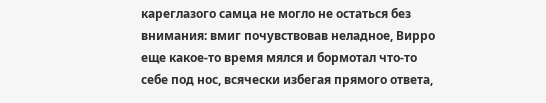кареглазого самца не могло не остаться без внимания: вмиг почувствовав неладное, Вирро еще какое-то время мялся и бормотал что-то себе под нос, всячески избегая прямого ответа,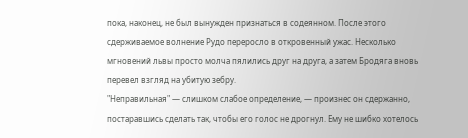пока, наконец, не был вынужден признаться в содеянном. После этого сдерживаемое волнение Рудо переросло в откровенный ужас. Несколько мгновений львы просто молча пялились друг на друга, а затем Бродяга вновь перевел взгляд на убитую зебру.
"Неправильная" — слишком слабое определение, — произнес он сдержанно, постаравшись сделать так, чтобы его голос не дрогнул. Ему не шибко хотелось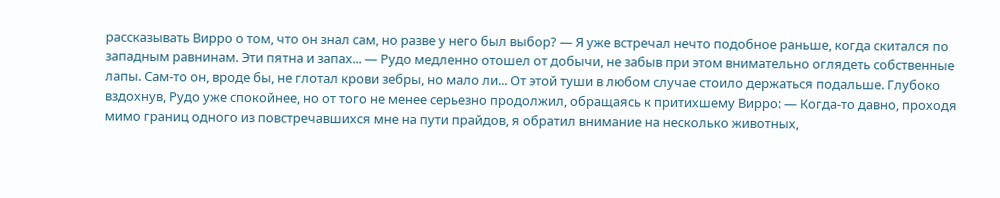рассказывать Вирро о том, что он знал сам, но разве у него был выбор? — Я уже встречал нечто подобное раньше, когда скитался по западным равнинам. Эти пятна и запах... — Рудо медленно отошел от добычи, не забыв при этом внимательно оглядеть собственные лапы. Сам-то он, вроде бы, не глотал крови зебры, но мало ли... От этой туши в любом случае стоило держаться подальше. Глубоко вздохнув, Рудо уже спокойнее, но от того не менее серьезно продолжил, обращаясь к притихшему Вирро: — Когда-то давно, проходя мимо границ одного из повстречавшихся мне на пути прайдов, я обратил внимание на несколько животных,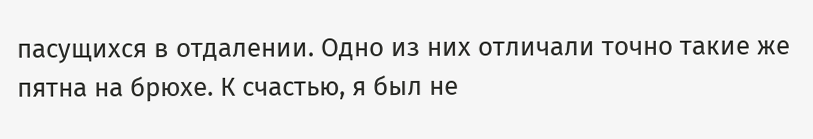пасущихся в отдалении. Одно из них отличали точно такие же пятна на брюхе. К счастью, я был не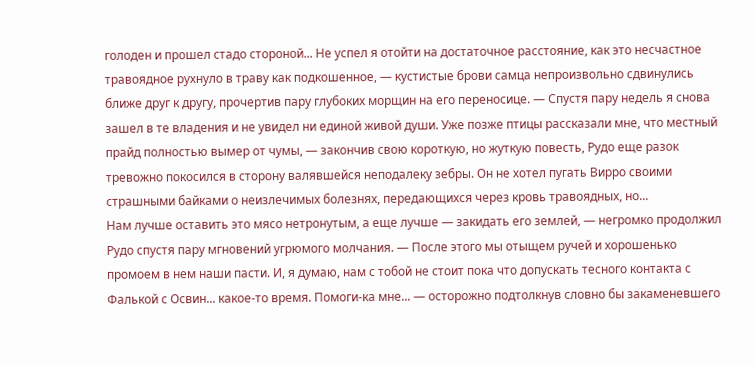голоден и прошел стадо стороной... Не успел я отойти на достаточное расстояние, как это несчастное травоядное рухнуло в траву как подкошенное, — кустистые брови самца непроизвольно сдвинулись ближе друг к другу, прочертив пару глубоких морщин на его переносице. — Спустя пару недель я снова зашел в те владения и не увидел ни единой живой души. Уже позже птицы рассказали мне, что местный прайд полностью вымер от чумы, — закончив свою короткую, но жуткую повесть, Рудо еще разок тревожно покосился в сторону валявшейся неподалеку зебры. Он не хотел пугать Вирро своими страшными байками о неизлечимых болезнях, передающихся через кровь травоядных, но...
Нам лучше оставить это мясо нетронутым, а еще лучше — закидать его землей, — негромко продолжил Рудо спустя пару мгновений угрюмого молчания. — После этого мы отыщем ручей и хорошенько промоем в нем наши пасти. И, я думаю, нам с тобой не стоит пока что допускать тесного контакта с Фалькой с Освин... какое-то время. Помоги-ка мне... — осторожно подтолкнув словно бы закаменевшего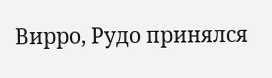Вирро, Рудо принялся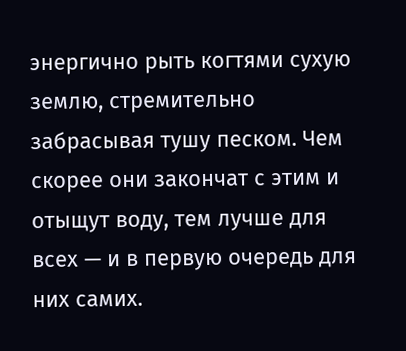энергично рыть когтями сухую землю, стремительно забрасывая тушу песком. Чем скорее они закончат с этим и отыщут воду, тем лучше для всех — и в первую очередь для них самих.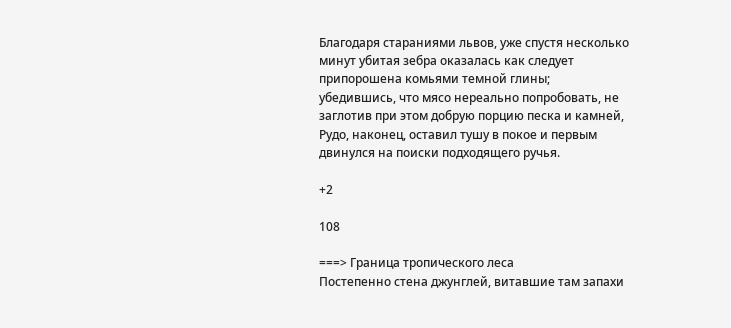Благодаря стараниями львов, уже спустя несколько минут убитая зебра оказалась как следует припорошена комьями темной глины; убедившись, что мясо нереально попробовать, не заглотив при этом добрую порцию песка и камней, Рудо, наконец, оставил тушу в покое и первым двинулся на поиски подходящего ручья.

+2

108

===> Граница тропического леса
Постепенно стена джунглей, витавшие там запахи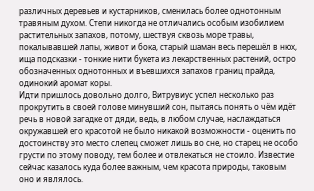различных деревьев и кустарников, сменилась более однотонным травяным духом. Степи никогда не отличались особым изобилием растительных запахов, потому, шествуя сквозь море травы, покалывавшей лапы, живот и бока, старый шаман весь перешёл в нюх, ища подсказки - тонкие нити букета из лекарственных растений, остро обозначенных однотонных и въевшихся запахов границ прайда, одинокий аромат коры.
Идти пришлось довольно долго, Витрувиус успел несколько раз прокрутить в своей голове минувший сон, пытаясь понять о чём идёт речь в новой загадке от дяди, ведь, в любом случае, наслаждаться окружавшей его красотой не было никакой возможности - оценить по достоинству это место слепец сможет лишь во сне, но старец не особо грусти по этому поводу, тем более и отвлекаться не стоило. Известие сейчас казалось куда более важным, чем красота природы, таковым оно и являлось.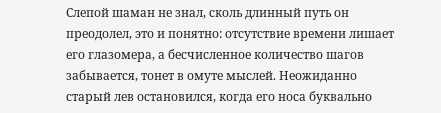Слепой шаман не знал, сколь длинный путь он преодолел, это и понятно: отсутствие времени лишает его глазомера, а бесчисленное количество шагов забывается, тонет в омуте мыслей. Неожиданно старый лев остановился, когда его носа буквально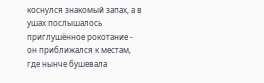коснулся знакомый запах, а в ушах послышалось приглушённое рокотание - он приближался к местам, где нынче бушевала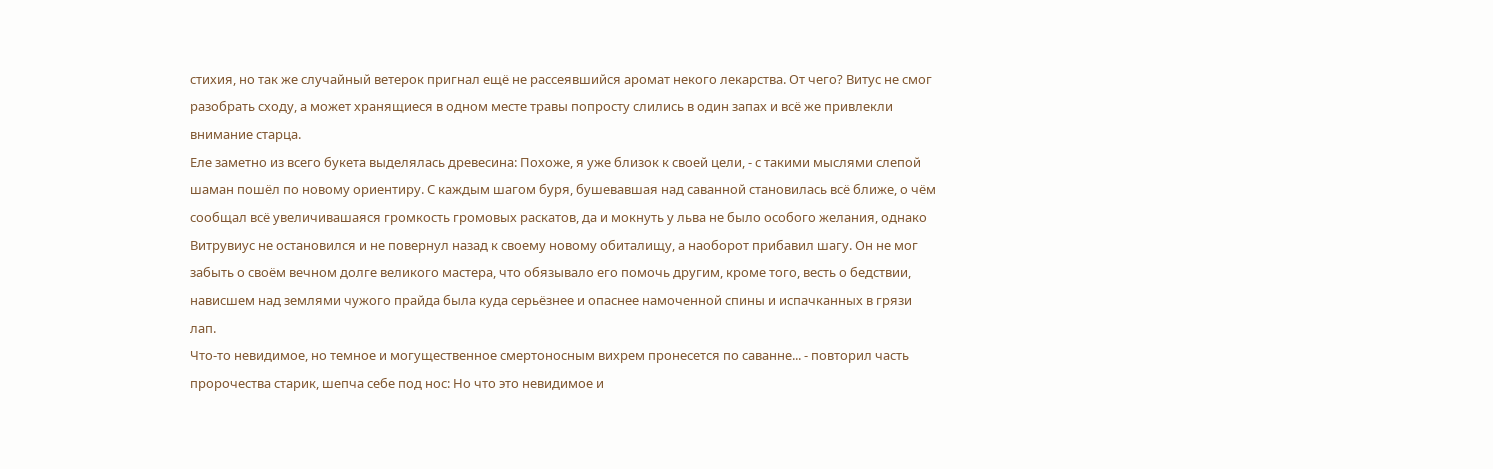стихия, но так же случайный ветерок пригнал ещё не рассеявшийся аромат некого лекарства. От чего? Витус не смог разобрать сходу, а может хранящиеся в одном месте травы попросту слились в один запах и всё же привлекли внимание старца.
Еле заметно из всего букета выделялась древесина: Похоже, я уже близок к своей цели, - с такими мыслями слепой шаман пошёл по новому ориентиру. С каждым шагом буря, бушевавшая над саванной становилась всё ближе, о чём сообщал всё увеличивашаяся громкость громовых раскатов, да и мокнуть у льва не было особого желания, однако Витрувиус не остановился и не повернул назад к своему новому обиталищу, а наоборот прибавил шагу. Он не мог забыть о своём вечном долге великого мастера, что обязывало его помочь другим, кроме того, весть о бедствии, нависшем над землями чужого прайда была куда серьёзнее и опаснее намоченной спины и испачканных в грязи лап.
Что-то невидимое, но темное и могущественное смертоносным вихрем пронесется по саванне... - повторил часть пророчества старик, шепча себе под нос: Но что это невидимое и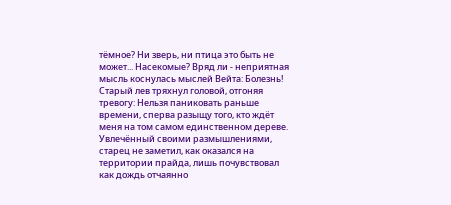тёмное? Ни зверь, ни птица это быть не может... Насекомые? Вряд ли - неприятная мысль коснулась мыслей Вейта: Болезнь! Старый лев тряхнул головой, отгоняя тревогу: Нельзя паниковать раньше времени, сперва разыщу того, кто ждёт меня на том самом единственном дереве.
Увлечённый своими размышлениями, старец не заметил, как оказался на территории прайда, лишь почувствовал как дождь отчаянно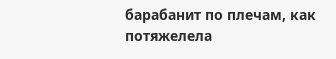барабанит по плечам, как потяжелела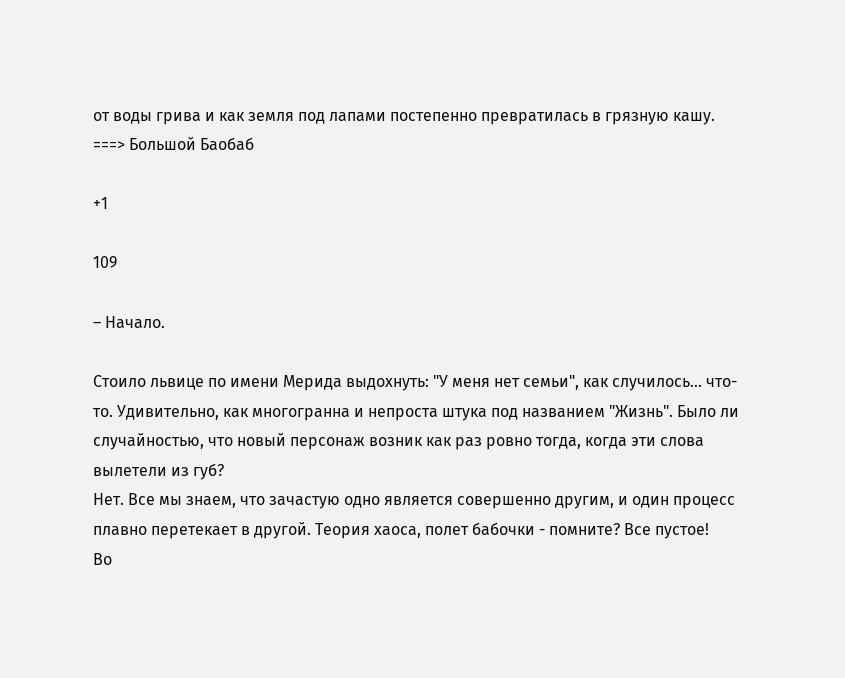от воды грива и как земля под лапами постепенно превратилась в грязную кашу.
===> Большой Баобаб

+1

109

– Начало.

Стоило львице по имени Мерида выдохнуть: "У меня нет семьи", как случилось... что-то. Удивительно, как многогранна и непроста штука под названием "Жизнь". Было ли случайностью, что новый персонаж возник как раз ровно тогда, когда эти слова вылетели из губ?
Нет. Все мы знаем, что зачастую одно является совершенно другим, и один процесс плавно перетекает в другой. Теория хаоса, полет бабочки - помните? Все пустое!
Во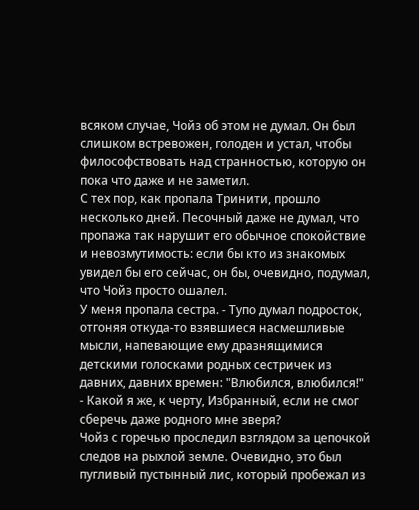всяком случае, Чойз об этом не думал. Он был слишком встревожен, голоден и устал, чтобы философствовать над странностью, которую он пока что даже и не заметил.
С тех пор, как пропала Тринити, прошло несколько дней. Песочный даже не думал, что пропажа так нарушит его обычное спокойствие и невозмутимость: если бы кто из знакомых увидел бы его сейчас, он бы, очевидно, подумал, что Чойз просто ошалел.
У меня пропала сестра. - Тупо думал подросток, отгоняя откуда-то взявшиеся насмешливые мысли, напевающие ему дразнящимися детскими голосками родных сестричек из давних, давних времен: "Влюбился, влюбился!"
- Какой я же, к черту, Избранный, если не смог сберечь даже родного мне зверя?
Чойз с горечью проследил взглядом за цепочкой следов на рыхлой земле. Очевидно, это был пугливый пустынный лис, который пробежал из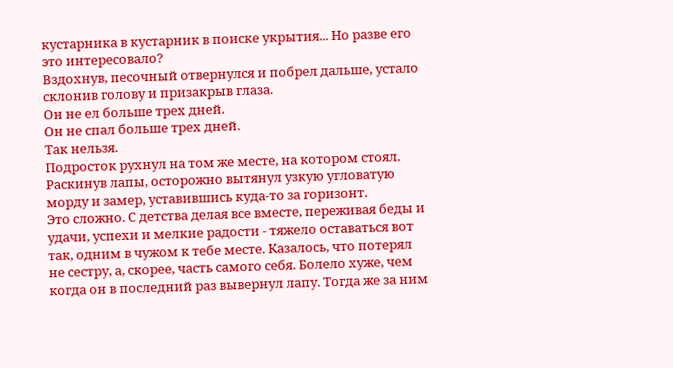кустарника в кустарник в поиске укрытия... Но разве его это интересовало?
Вздохнув, песочный отвернулся и побрел дальше, устало склонив голову и призакрыв глаза.
Он не ел больше трех дней.
Он не спал больше трех дней.
Так нельзя.
Подросток рухнул на том же месте, на котором стоял. Раскинув лапы, осторожно вытянул узкую угловатую морду и замер, уставившись куда-то за горизонт.
Это сложно. С детства делая все вместе, переживая беды и удачи, успехи и мелкие радости - тяжело оставаться вот так, одним в чужом к тебе месте. Казалось, что потерял не сестру, а, скорее, часть самого себя. Болело хуже, чем когда он в последний раз вывернул лапу. Тогда же за ним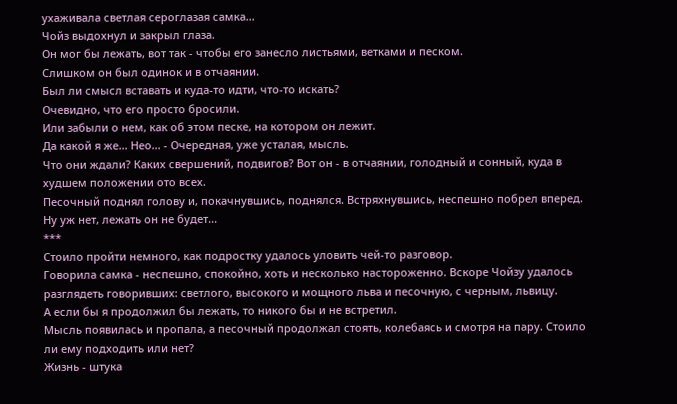ухаживала светлая сероглазая самка...
Чойз выдохнул и закрыл глаза.
Он мог бы лежать, вот так - чтобы его занесло листьями, ветками и песком.
Слишком он был одинок и в отчаянии.
Был ли смысл вставать и куда-то идти, что-то искать?
Очевидно, что его просто бросили.
Или забыли о нем, как об этом песке, на котором он лежит.
Да какой я же... Нео... - Очередная, уже усталая, мысль.
Что они ждали? Каких свершений, подвигов? Вот он - в отчаянии, голодный и сонный, куда в худшем положении ото всех.
Песочный поднял голову и, покачнувшись, поднялся. Встряхнувшись, неспешно побрел вперед.
Ну уж нет, лежать он не будет...
***
Стоило пройти немного, как подростку удалось уловить чей-то разговор.
Говорила самка - неспешно, спокойно, хоть и несколько настороженно. Вскоре Чойзу удалось разглядеть говоривших: светлого, высокого и мощного льва и песочную, с черным, львицу.
А если бы я продолжил бы лежать, то никого бы и не встретил.
Мысль появилась и пропала, а песочный продолжал стоять, колебаясь и смотря на пару. Стоило ли ему подходить или нет?
Жизнь - штука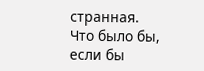странная. Что было бы, если бы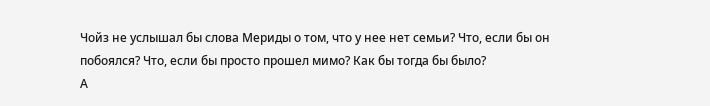Чойз не услышал бы слова Мериды о том, что у нее нет семьи? Что, если бы он побоялся? Что, если бы просто прошел мимо? Как бы тогда бы было?
А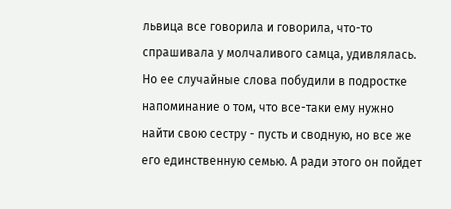львица все говорила и говорила, что-то спрашивала у молчаливого самца, удивлялась. Но ее случайные слова побудили в подростке напоминание о том, что все-таки ему нужно найти свою сестру - пусть и сводную, но все же его единственную семью. А ради этого он пойдет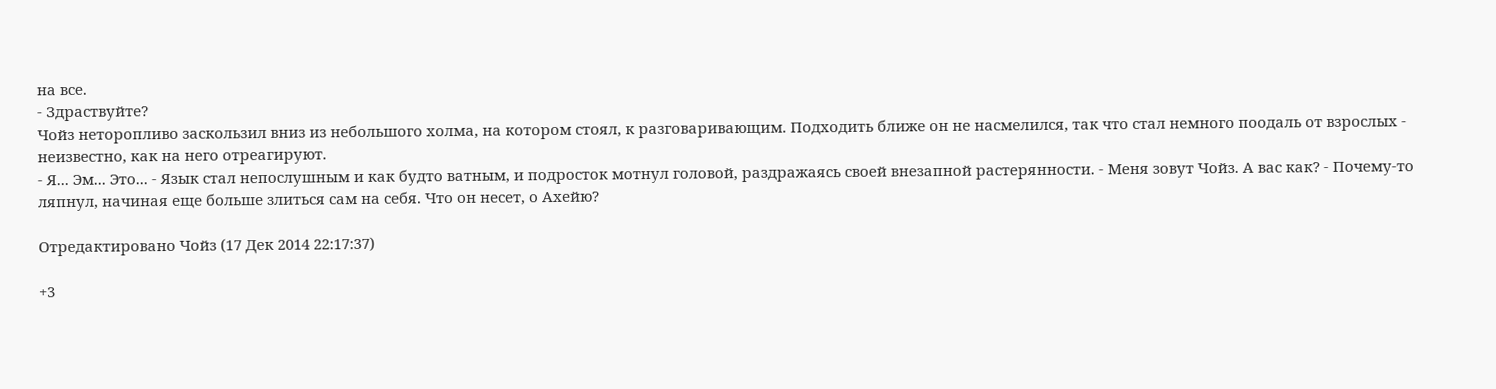на все.
- Здраствуйте?
Чойз неторопливо заскользил вниз из небольшого холма, на котором стоял, к разговаривающим. Подходить ближе он не насмелился, так что стал немного поодаль от взрослых - неизвестно, как на него отреагируют.
- Я... Эм... Это... - Язык стал непослушным и как будто ватным, и подросток мотнул головой, раздражаясь своей внезапной растерянности. - Меня зовут Чойз. А вас как? - Почему-то ляпнул, начиная еще больше злиться сам на себя. Что он несет, о Ахейю?

Отредактировано Чойз (17 Дек 2014 22:17:37)

+3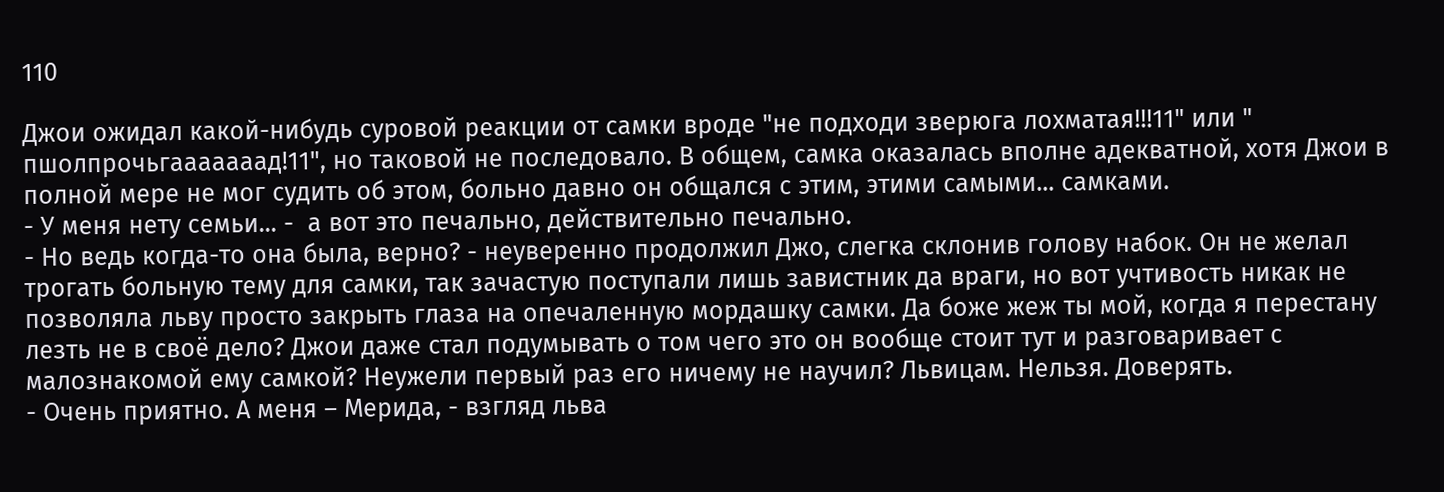110

Джои ожидал какой-нибудь суровой реакции от самки вроде "не подходи зверюга лохматая!!!11" или " пшолпрочьгааааааад!11", но таковой не последовало. В общем, самка оказалась вполне адекватной, хотя Джои в полной мере не мог судить об этом, больно давно он общался с этим, этими самыми... самками.
- У меня нету семьи... -  а вот это печально, действительно печально.
- Но ведь когда-то она была, верно? - неуверенно продолжил Джо, слегка склонив голову набок. Он не желал трогать больную тему для самки, так зачастую поступали лишь завистник да враги, но вот учтивость никак не позволяла льву просто закрыть глаза на опечаленную мордашку самки. Да боже жеж ты мой, когда я перестану лезть не в своё дело? Джои даже стал подумывать о том чего это он вообще стоит тут и разговаривает с малознакомой ему самкой? Неужели первый раз его ничему не научил? Львицам. Нельзя. Доверять.
- Очень приятно. А меня – Мерида, - взгляд льва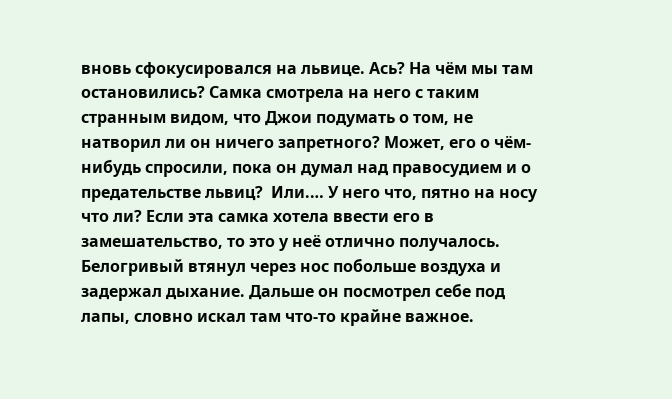вновь сфокусировался на львице. Ась? На чём мы там остановились? Самка смотрела на него с таким странным видом, что Джои подумать о том, не натворил ли он ничего запретного? Может, его о чём-нибудь спросили, пока он думал над правосудием и о предательстве львиц?  Или.… У него что, пятно на носу что ли? Если эта самка хотела ввести его в замешательство, то это у неё отлично получалось. Белогривый втянул через нос побольше воздуха и задержал дыхание. Дальше он посмотрел себе под лапы, словно искал там что-то крайне важное.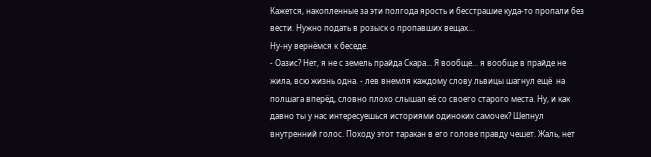Кажется, накопленные за эти полгода ярость и бесстрашие куда-то пропали без вести. Нужно подать в розыск о пропавших вещах…
Ну-ну вернёмся к беседе.
- Оазис? Нет, я не с земель прайда Скара... Я вообще… я вообще в прайде не жила, всю жизнь одна. - лев внемля каждому слову львицы шагнул ещё  на полшага вперёд, словно плохо слышал её со своего старого места. Ну, и как давно ты у нас интересуешься историями одиноких самочек? Шепнул внутренний голос. Походу этот таракан в его голове правду чешет. Жаль, нет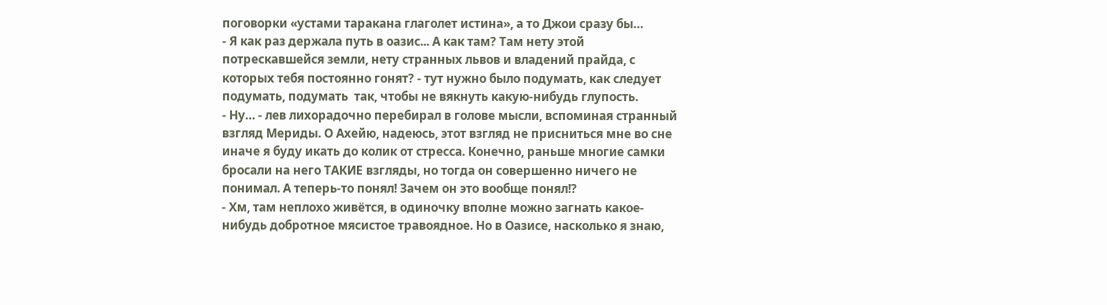поговорки «устами таракана глаголет истина», а то Джои сразу бы…
- Я как раз держала путь в оазис... А как там? Там нету этой потрескавшейся земли, нету странных львов и владений прайда, с которых тебя постоянно гонят? - тут нужно было подумать, как следует подумать, подумать  так, чтобы не вякнуть какую-нибудь глупость.
- Ну… - лев лихорадочно перебирал в голове мысли, вспоминая странный взгляд Мериды. О Ахейю, надеюсь, этот взгляд не присниться мне во сне иначе я буду икать до колик от стресса. Конечно, раньше многие самки бросали на него ТАКИЕ взгляды, но тогда он совершенно ничего не понимал. А теперь-то понял! Зачем он это вообще понял!?
- Хм, там неплохо живётся, в одиночку вполне можно загнать какое-нибудь добротное мясистое травоядное. Но в Оазисе, насколько я знаю,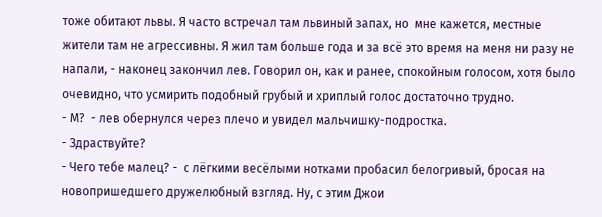тоже обитают львы. Я часто встречал там львиный запах, но  мне кажется, местные жители там не агрессивны. Я жил там больше года и за всё это время на меня ни разу не напали, - наконец закончил лев. Говорил он, как и ранее, спокойным голосом, хотя было очевидно, что усмирить подобный грубый и хриплый голос достаточно трудно.
- М?  - лев обернулся через плечо и увидел мальчишку-подростка.
- Здраствуйте?
- Чего тебе малец? -  с лёгкими весёлыми нотками пробасил белогривый, бросая на новопришедшего дружелюбный взгляд. Ну, с этим Джои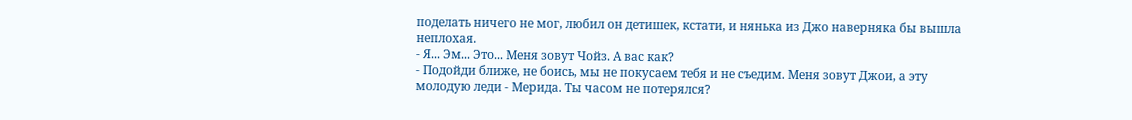поделать ничего не мог, любил он детишек, кстати, и нянька из Джо наверняка бы вышла неплохая.
- Я... Эм... Это... Меня зовут Чойз. А вас как?
- Подойди ближе, не боись, мы не покусаем тебя и не съедим. Меня зовут Джои, а эту молодую леди - Мерида. Ты часом не потерялся?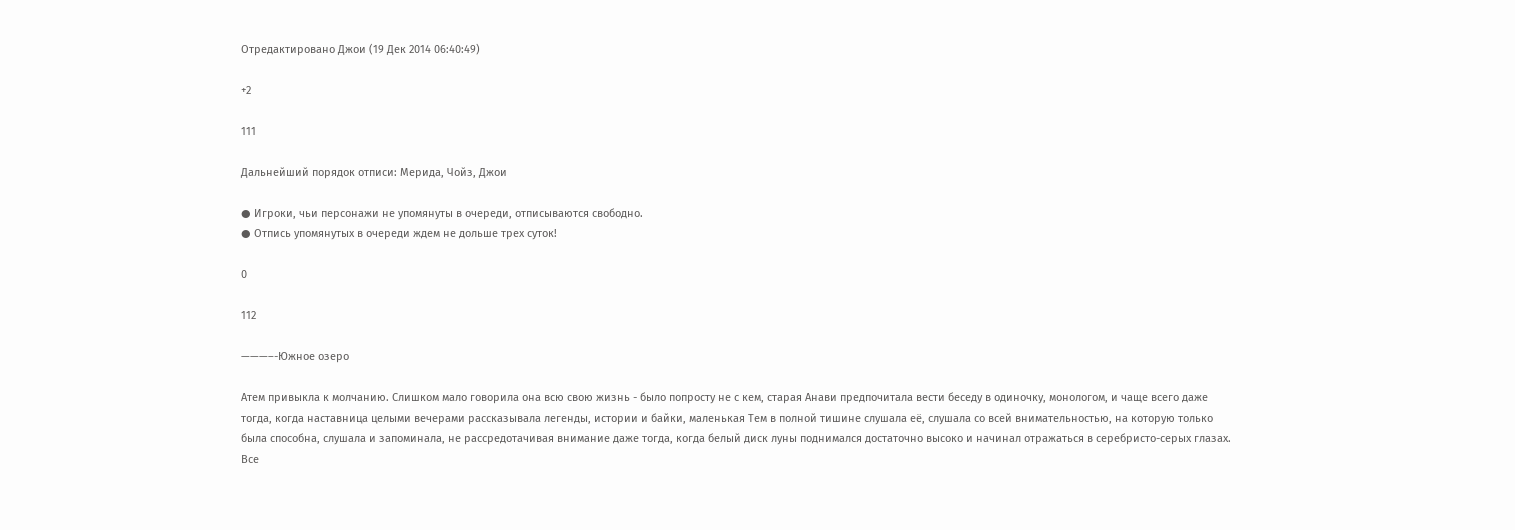Отредактировано Джои (19 Дек 2014 06:40:49)

+2

111

Дальнейший порядок отписи: Мерида, Чойз, Джои

● Игроки, чьи персонажи не упомянуты в очереди, отписываются свободно.
● Отпись упомянутых в очереди ждем не дольше трех суток!

0

112

———–-Южное озеро

Атем привыкла к молчанию. Слишком мало говорила она всю свою жизнь - было попросту не с кем, старая Анави предпочитала вести беседу в одиночку, монологом, и чаще всего даже тогда, когда наставница целыми вечерами рассказывала легенды, истории и байки, маленькая Тем в полной тишине слушала её, слушала со всей внимательностью, на которую только была способна, слушала и запоминала, не рассредотачивая внимание даже тогда, когда белый диск луны поднимался достаточно высоко и начинал отражаться в серебристо-серых глазах. Все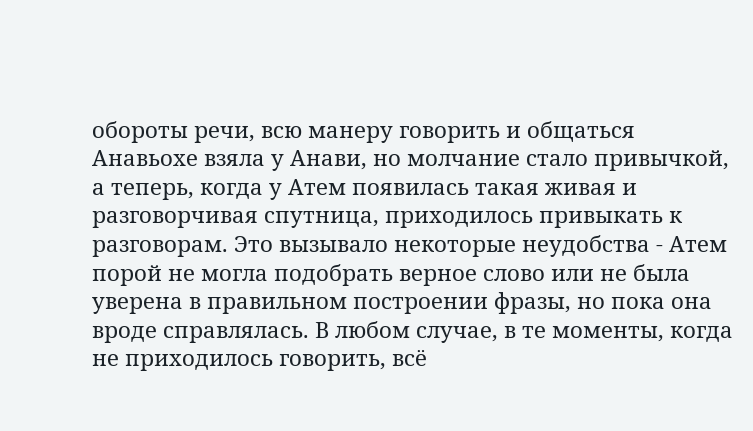обороты речи, всю манеру говорить и общаться Анавьохе взяла у Анави, но молчание стало привычкой, а теперь, когда у Атем появилась такая живая и разговорчивая спутница, приходилось привыкать к разговорам. Это вызывало некоторые неудобства - Атем порой не могла подобрать верное слово или не была уверена в правильном построении фразы, но пока она вроде справлялась. В любом случае, в те моменты, когда не приходилось говорить, всё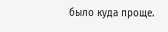было куда проще.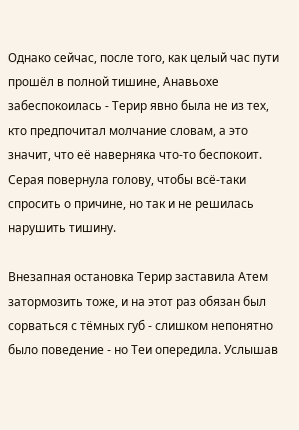Однако сейчас, после того, как целый час пути прошёл в полной тишине, Анавьохе забеспокоилась - Терир явно была не из тех, кто предпочитал молчание словам, а это значит, что её наверняка что-то беспокоит. Серая повернула голову, чтобы всё-таки спросить о причине, но так и не решилась нарушить тишину.

Внезапная остановка Терир заставила Атем затормозить тоже, и на этот раз обязан был сорваться с тёмных губ - слишком непонятно было поведение - но Теи опередила. Услышав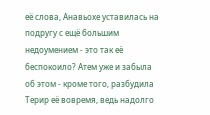её слова, Анавьохе уставилась на подругу с ещё большим недоумением - это так её беспокоило? Атем уже и забыла об этом - кроме того, разбудила Терир её вовремя, ведь надолго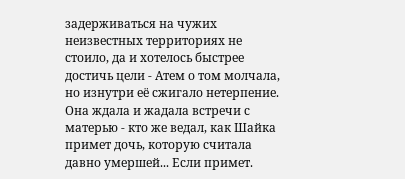задерживаться на чужих неизвестных территориях не стоило, да и хотелось быстрее достичь цели - Атем о том молчала, но изнутри её сжигало нетерпение. Она ждала и жадала встречи с матерью - кто же ведал, как Шайка примет дочь, которую считала давно умершей... Если примет.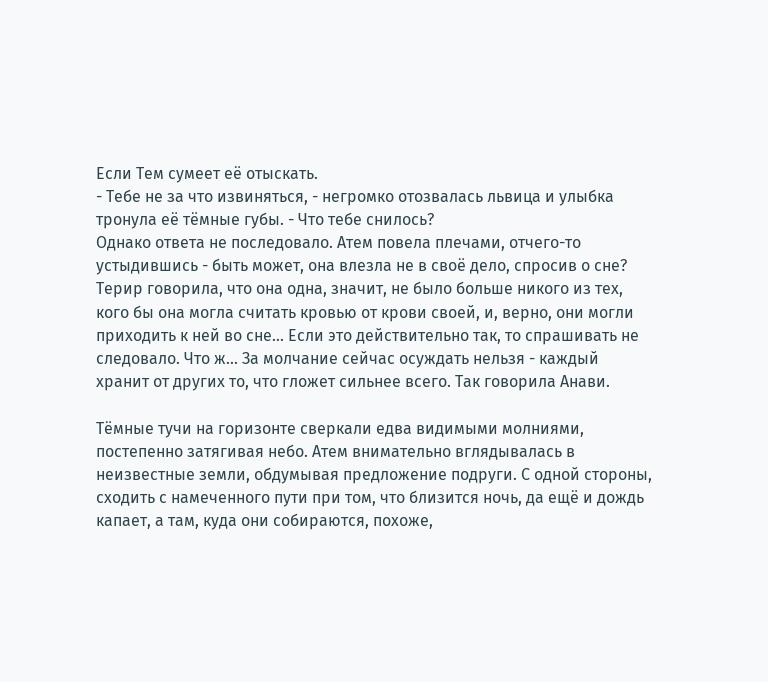Если Тем сумеет её отыскать.
- Тебе не за что извиняться, - негромко отозвалась львица и улыбка тронула её тёмные губы. - Что тебе снилось?
Однако ответа не последовало. Атем повела плечами, отчего-то устыдившись - быть может, она влезла не в своё дело, спросив о сне? Терир говорила, что она одна, значит, не было больше никого из тех, кого бы она могла считать кровью от крови своей, и, верно, они могли приходить к ней во сне... Если это действительно так, то спрашивать не следовало. Что ж... За молчание сейчас осуждать нельзя - каждый хранит от других то, что гложет сильнее всего. Так говорила Анави.

Тёмные тучи на горизонте сверкали едва видимыми молниями, постепенно затягивая небо. Атем внимательно вглядывалась в неизвестные земли, обдумывая предложение подруги. С одной стороны, сходить с намеченного пути при том, что близится ночь, да ещё и дождь капает, а там, куда они собираются, похоже,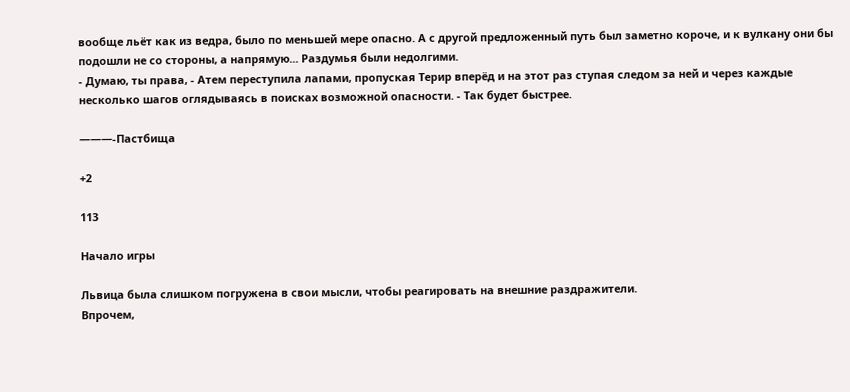вообще льёт как из ведра, было по меньшей мере опасно. А с другой предложенный путь был заметно короче, и к вулкану они бы подошли не со стороны, а напрямую... Раздумья были недолгими.
- Думаю, ты права, - Атем переступила лапами, пропуская Терир вперёд и на этот раз ступая следом за ней и через каждые несколько шагов оглядываясь в поисках возможной опасности. - Так будет быстрее.

———-Пастбища

+2

113

Начало игры

Львица была слишком погружена в свои мысли, чтобы реагировать на внешние раздражители.
Впрочем,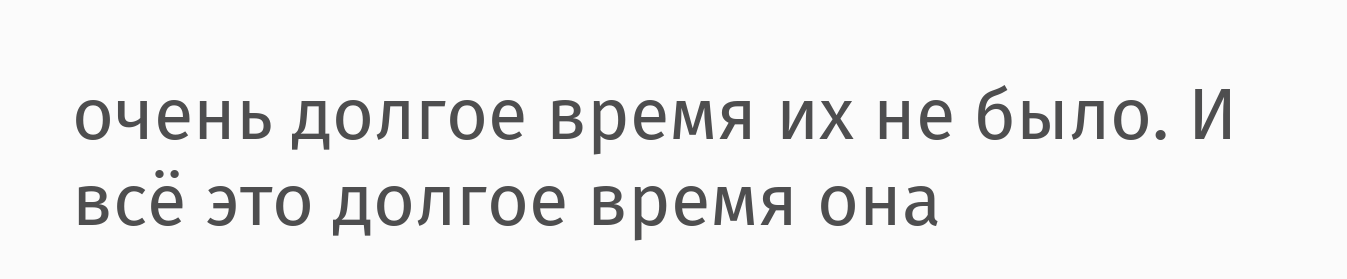очень долгое время их не было. И всё это долгое время она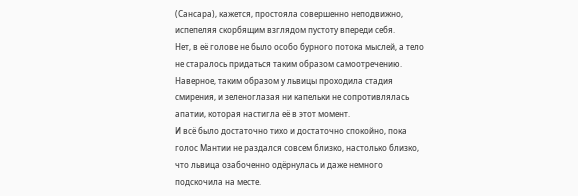(Сансара), кажется, простояла совершенно неподвижно, испепеляя скорбящим взглядом пустоту впереди себя.
Нет, в её голове не было особо бурного потока мыслей, а тело не старалось придаться таким образом самоотречению. Наверное, таким образом у львицы проходила стадия смирения, и зеленоглазая ни капельки не сопротивлялась апатии, которая настигла её в этот момент.
И всё было достаточно тихо и достаточно спокойно, пока голос Мантии не раздался совсем близко, настолько близко, что львица озабоченно одёрнулась и даже немного подскочила на месте.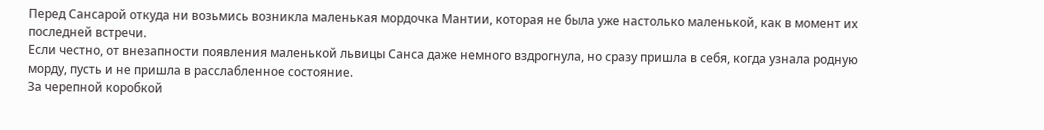Перед Сансарой откуда ни возьмись возникла маленькая мордочка Мантии, которая не была уже настолько маленькой, как в момент их последней встречи.
Если честно, от внезапности появления маленькой львицы Санса даже немного вздрогнула, но сразу пришла в себя, когда узнала родную морду, пусть и не пришла в расслабленное состояние.
За черепной коробкой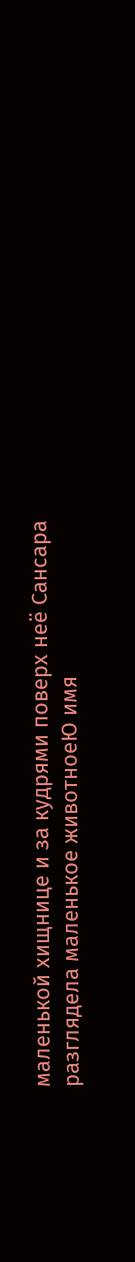маленькой хищнице и за кудрями поверх неё Сансара разглядела маленькое животноеЮ имя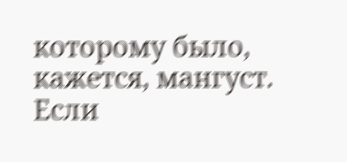которому было, кажется, мангуст. Если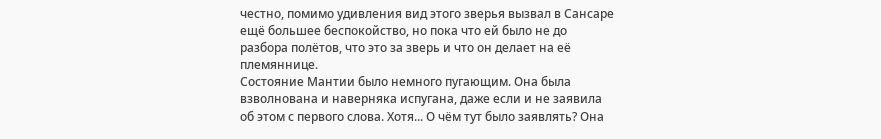честно, помимо удивления вид этого зверья вызвал в Сансаре ещё большее беспокойство, но пока что ей было не до разбора полётов, что это за зверь и что он делает на её племяннице.
Состояние Мантии было немного пугающим. Она была взволнована и наверняка испугана, даже если и не заявила об этом с первого слова. Хотя... О чём тут было заявлять? Она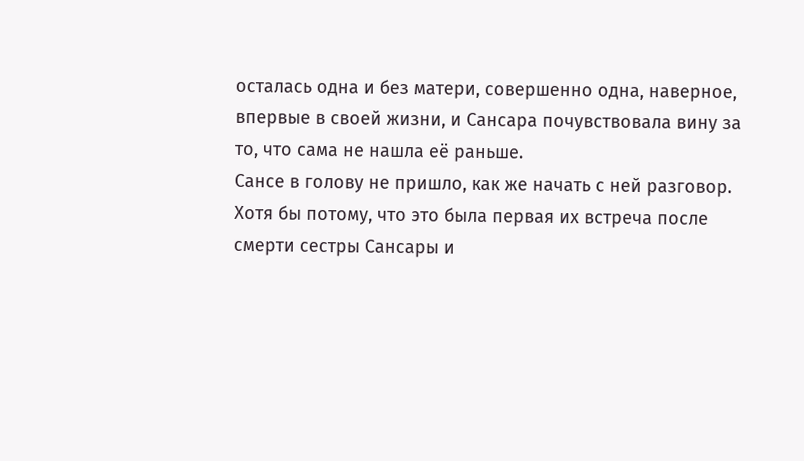осталась одна и без матери, совершенно одна, наверное, впервые в своей жизни, и Сансара почувствовала вину за то, что сама не нашла её раньше.
Сансе в голову не пришло, как же начать с ней разговор. Хотя бы потому, что это была первая их встреча после смерти сестры Сансары и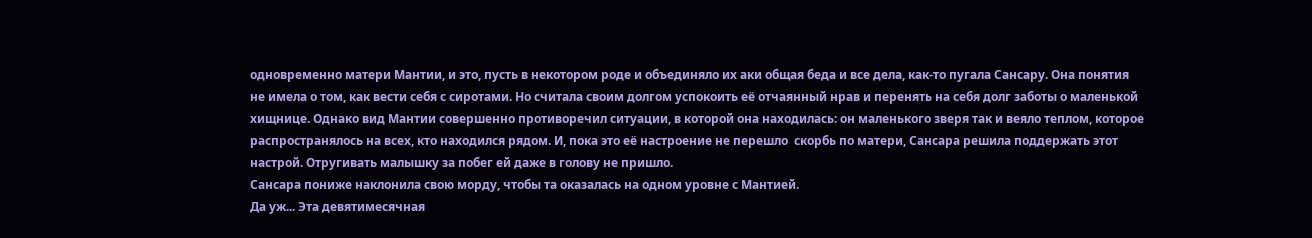одновременно матери Мантии, и это, пусть в некотором роде и объединяло их аки общая беда и все дела, как-то пугала Сансару. Она понятия не имела о том, как вести себя с сиротами. Но считала своим долгом успокоить её отчаянный нрав и перенять на себя долг заботы о маленькой хищнице. Однако вид Мантии совершенно противоречил ситуации, в которой она находилась: он маленького зверя так и веяло теплом, которое распространялось на всех, кто находился рядом. И, пока это её настроение не перешло  скорбь по матери, Сансара решила поддержать этот настрой. Отругивать малышку за побег ей даже в голову не пришло.
Сансара пониже наклонила свою морду, чтобы та оказалась на одном уровне с Мантией.
Да уж... Эта девятимесячная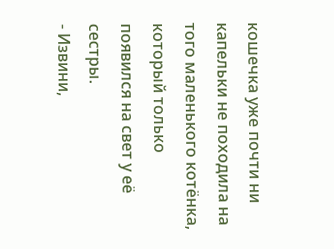кошечка уже почти ни капельки не походила на того маленького котёнка, который только появился на свет у её сестры.
- Извини,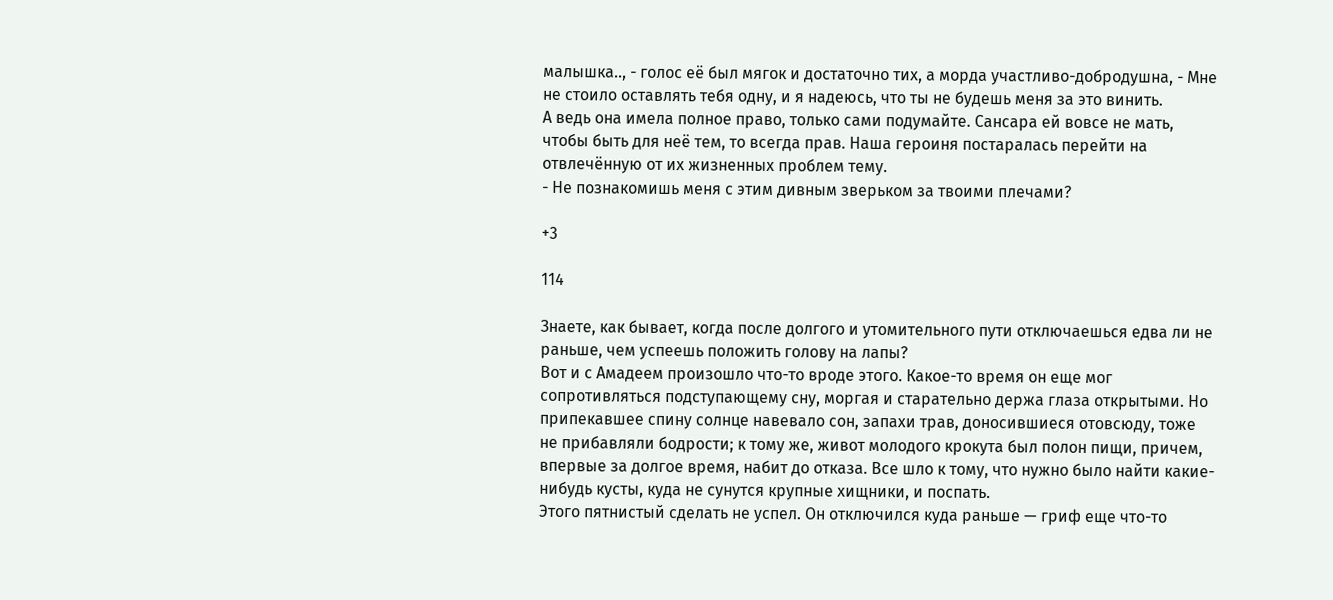малышка.., - голос её был мягок и достаточно тих, а морда участливо-добродушна, - Мне не стоило оставлять тебя одну, и я надеюсь, что ты не будешь меня за это винить.
А ведь она имела полное право, только сами подумайте. Сансара ей вовсе не мать, чтобы быть для неё тем, то всегда прав. Наша героиня постаралась перейти на отвлечённую от их жизненных проблем тему.
- Не познакомишь меня с этим дивным зверьком за твоими плечами?

+3

114

Знаете, как бывает, когда после долгого и утомительного пути отключаешься едва ли не раньше, чем успеешь положить голову на лапы?
Вот и с Амадеем произошло что-то вроде этого. Какое-то время он еще мог сопротивляться подступающему сну, моргая и старательно держа глаза открытыми. Но припекавшее спину солнце навевало сон, запахи трав, доносившиеся отовсюду, тоже не прибавляли бодрости; к тому же, живот молодого крокута был полон пищи, причем, впервые за долгое время, набит до отказа. Все шло к тому, что нужно было найти какие-нибудь кусты, куда не сунутся крупные хищники, и поспать.
Этого пятнистый сделать не успел. Он отключился куда раньше — гриф еще что-то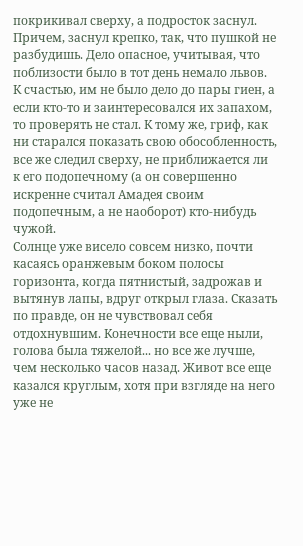покрикивал сверху, а подросток заснул. Причем, заснул крепко, так, что пушкой не разбудишь. Дело опасное, учитывая, что поблизости было в тот день немало львов. К счастью, им не было дело до пары гиен, а если кто-то и заинтересовался их запахом, то проверять не стал. К тому же, гриф, как ни старался показать свою обособленность, все же следил сверху, не приближается ли к его подопечному (а он совершенно искренне считал Амадея своим подопечным, а не наоборот) кто-нибудь чужой.
Солнце уже висело совсем низко, почти касаясь оранжевым боком полосы горизонта, когда пятнистый, задрожав и вытянув лапы, вдруг открыл глаза. Сказать по правде, он не чувствовал себя отдохнувшим. Конечности все еще ныли, голова была тяжелой... но все же лучше, чем несколько часов назад. Живот все еще казался круглым, хотя при взгляде на него уже не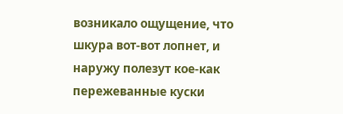возникало ощущение, что шкура вот-вот лопнет, и наружу полезут кое-как пережеванные куски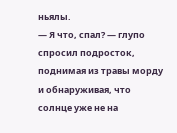ньялы.
— Я что, спал? — глупо спросил подросток, поднимая из травы морду и обнаруживая, что солнце уже не на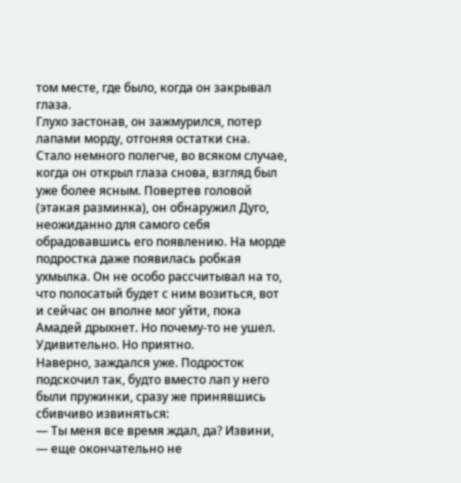том месте, где было, когда он закрывал глаза.
Глухо застонав, он зажмурился, потер лапами морду, отгоняя остатки сна. Стало немного полегче, во всяком случае, когда он открыл глаза снова, взгляд был уже более ясным. Повертев головой (этакая разминка), он обнаружил Дуго, неожиданно для самого себя обрадовавшись его появлению. На морде подростка даже появилась робкая ухмылка. Он не особо рассчитывал на то, что полосатый будет с ним возиться, вот и сейчас он вполне мог уйти, пока Амадей дрыхнет. Но почему-то не ушел. Удивительно. Но приятно.
Наверно, заждался уже. Подросток подскочил так, будто вместо лап у него были пружинки, сразу же принявшись сбивчиво извиняться:
— Ты меня все время ждал, да? Извини, — еще окончательно не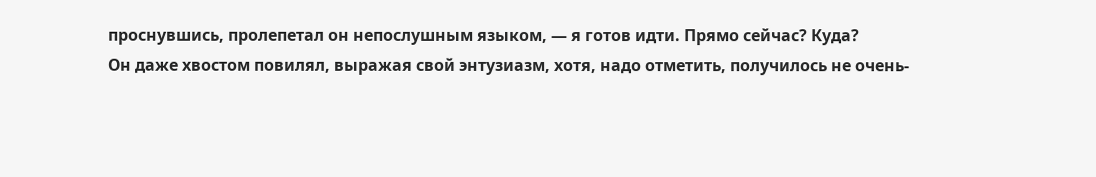проснувшись, пролепетал он непослушным языком, — я готов идти. Прямо сейчас? Куда?
Он даже хвостом повилял, выражая свой энтузиазм, хотя, надо отметить, получилось не очень-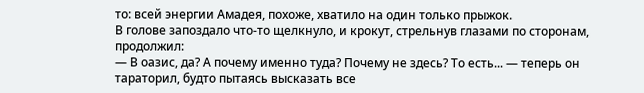то: всей энергии Амадея, похоже, хватило на один только прыжок.
В голове запоздало что-то щелкнуло, и крокут, стрельнув глазами по сторонам, продолжил:
— В оазис, да? А почему именно туда? Почему не здесь? То есть... — теперь он тараторил, будто пытаясь высказать все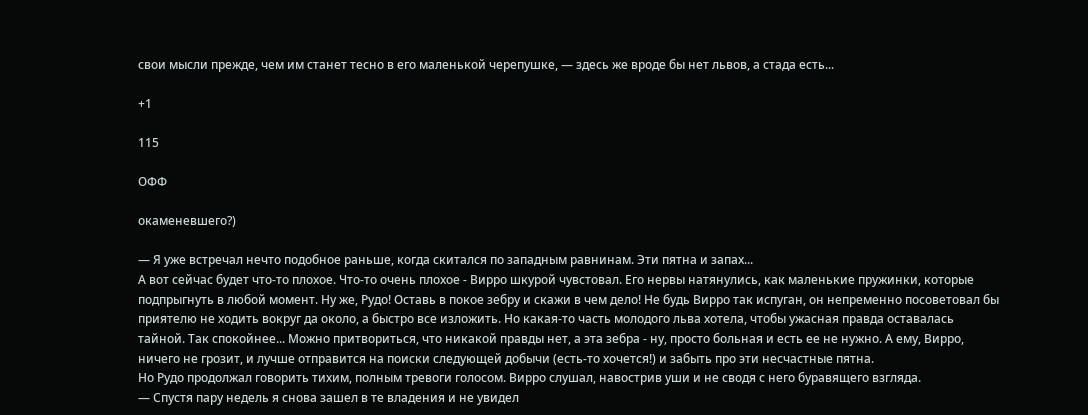свои мысли прежде, чем им станет тесно в его маленькой черепушке, — здесь же вроде бы нет львов, а стада есть...

+1

115

ОФФ

окаменевшего?)

— Я уже встречал нечто подобное раньше, когда скитался по западным равнинам. Эти пятна и запах...
А вот сейчас будет что-то плохое. Что-то очень плохое - Вирро шкурой чувстовал. Его нервы натянулись, как маленькие пружинки, которые подпрыгнуть в любой момент. Ну же, Рудо! Оставь в покое зебру и скажи в чем дело! Не будь Вирро так испуган, он непременно посоветовал бы приятелю не ходить вокруг да около, а быстро все изложить. Но какая-то часть молодого льва хотела, чтобы ужасная правда оставалась тайной. Так спокойнее... Можно притвориться, что никакой правды нет, а эта зебра - ну, просто больная и есть ее не нужно. А ему, Вирро, ничего не грозит, и лучше отправится на поиски следующей добычи (есть-то хочется!) и забыть про эти несчастные пятна.
Но Рудо продолжал говорить тихим, полным тревоги голосом. Вирро слушал, навострив уши и не сводя с него буравящего взгляда.
— Спустя пару недель я снова зашел в те владения и не увидел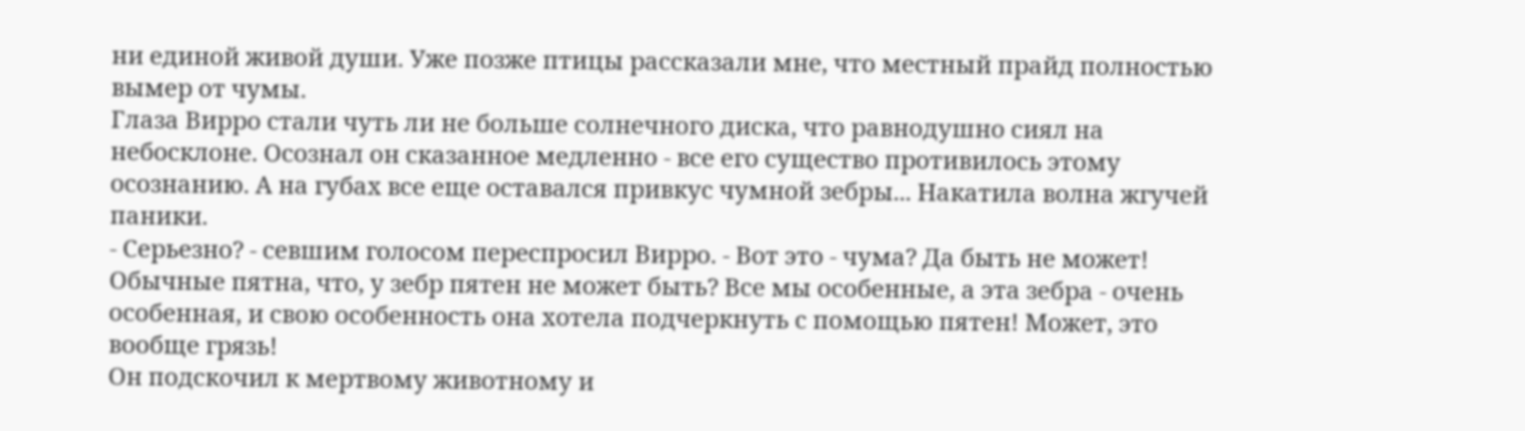ни единой живой души. Уже позже птицы рассказали мне, что местный прайд полностью вымер от чумы.
Глаза Вирро стали чуть ли не больше солнечного диска, что равнодушно сиял на небосклоне. Осознал он сказанное медленно - все его существо противилось этому осознанию. А на губах все еще оставался привкус чумной зебры... Накатила волна жгучей паники.
- Серьезно? - севшим голосом переспросил Вирро. - Вот это - чума? Да быть не может! Обычные пятна, что, у зебр пятен не может быть? Все мы особенные, а эта зебра - очень особенная, и свою особенность она хотела подчеркнуть с помощью пятен! Может, это вообще грязь!
Он подскочил к мертвому животному и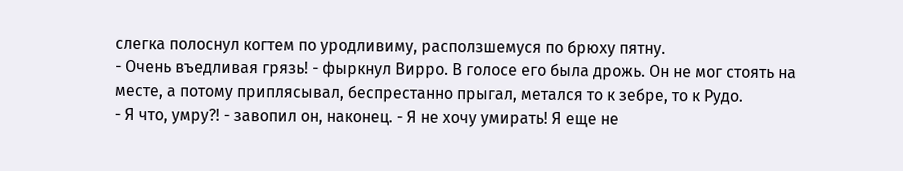слегка полоснул когтем по уродливиму, расползшемуся по брюху пятну.
- Очень въедливая грязь! - фыркнул Вирро. В голосе его была дрожь. Он не мог стоять на месте, а потому приплясывал, беспрестанно прыгал, метался то к зебре, то к Рудо.
- Я что, умру?! - завопил он, наконец. - Я не хочу умирать! Я еще не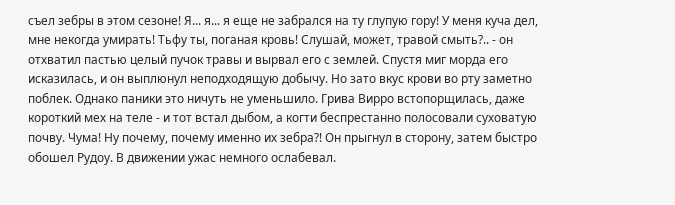съел зебры в этом сезоне! Я... я... я еще не забрался на ту глупую гору! У меня куча дел, мне некогда умирать! Тьфу ты, поганая кровь! Слушай, может, травой смыть?.. - он отхватил пастью целый пучок травы и вырвал его с землей. Спустя миг морда его исказилась, и он выплюнул неподходящую добычу. Но зато вкус крови во рту заметно поблек. Однако паники это ничуть не уменьшило. Грива Вирро встопорщилась, даже короткий мех на теле - и тот встал дыбом, а когти беспрестанно полосовали суховатую почву. Чума! Ну почему, почему именно их зебра?! Он прыгнул в сторону, затем быстро обошел Рудоу. В движении ужас немного ослабевал.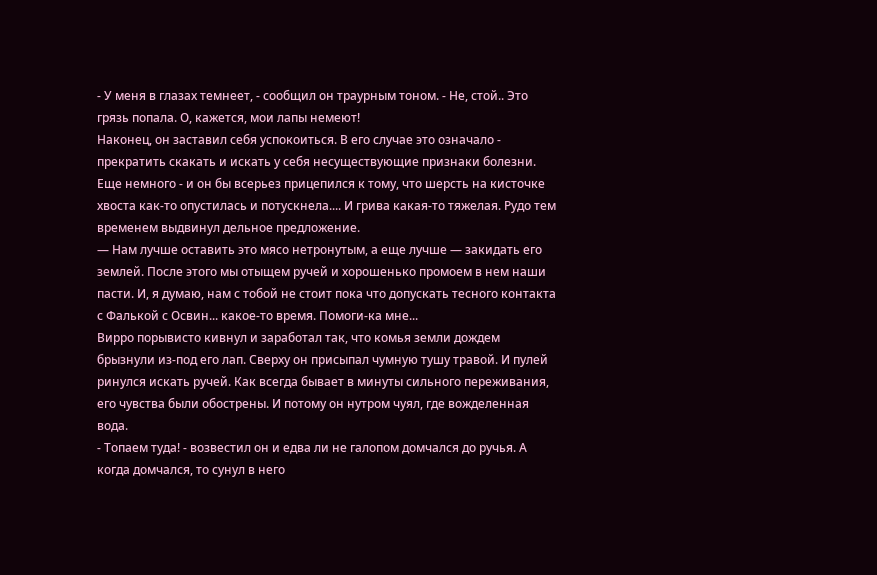- У меня в глазах темнеет, - сообщил он траурным тоном. - Не, стой.. Это грязь попала. О, кажется, мои лапы немеют!
Наконец, он заставил себя успокоиться. В его случае это означало - прекратить скакать и искать у себя несуществующие признаки болезни. Еще немного - и он бы всерьез прицепился к тому, что шерсть на кисточке хвоста как-то опустилась и потускнела.... И грива какая-то тяжелая. Рудо тем временем выдвинул дельное предложение.
— Нам лучше оставить это мясо нетронутым, а еще лучше — закидать его землей. После этого мы отыщем ручей и хорошенько промоем в нем наши пасти. И, я думаю, нам с тобой не стоит пока что допускать тесного контакта с Фалькой с Освин... какое-то время. Помоги-ка мне...
Вирро порывисто кивнул и заработал так, что комья земли дождем брызнули из-под его лап. Сверху он присыпал чумную тушу травой. И пулей ринулся искать ручей. Как всегда бывает в минуты сильного переживания, его чувства были обострены. И потому он нутром чуял, где вожделенная вода.
- Топаем туда! - возвестил он и едва ли не галопом домчался до ручья. А когда домчался, то сунул в него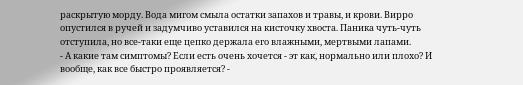раскрытую морду. Вода мигом смыла остатки запахов и травы, и крови. Вирро опустился в ручей и задумчиво уставился на кисточку хвоста. Паника чуть-чуть отступила, но все-таки еще цепко держала его влажными, мертвыми лапами.
- А какие там симптомы? Если есть очень хочется - эт как, нормально или плохо? И вообще, как все быстро проявляется? -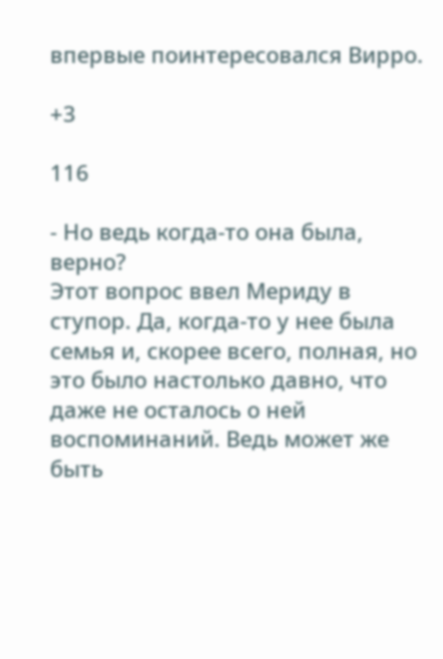впервые поинтересовался Вирро.

+3

116

- Но ведь когда-то она была, верно?
Этот вопрос ввел Мериду в ступор. Да, когда-то у нее была семья и, скорее всего, полная, но это было настолько давно, что даже не осталось о ней воспоминаний. Ведь может же быть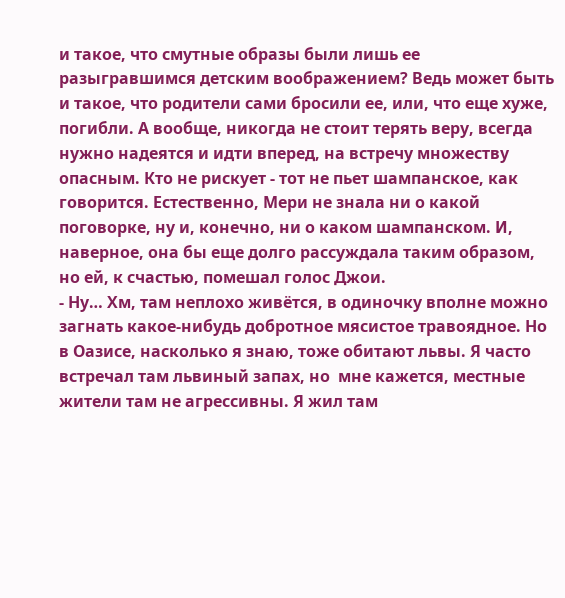и такое, что смутные образы были лишь ее разыгравшимся детским воображением? Ведь может быть и такое, что родители сами бросили ее, или, что еще хуже, погибли. А вообще, никогда не стоит терять веру, всегда нужно надеятся и идти вперед, на встречу множеству опасным. Кто не рискует - тот не пьет шампанское, как говорится. Естественно, Мери не знала ни о какой поговорке, ну и, конечно, ни о каком шампанском. И, наверное, она бы еще долго рассуждала таким образом, но ей, к счастью, помешал голос Джои.
- Ну… Хм, там неплохо живётся, в одиночку вполне можно загнать какое-нибудь добротное мясистое травоядное. Но в Оазисе, насколько я знаю, тоже обитают львы. Я часто встречал там львиный запах, но  мне кажется, местные жители там не агрессивны. Я жил там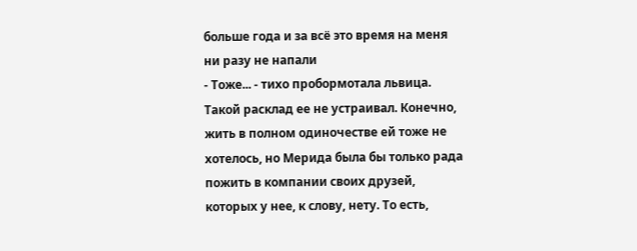больше года и за всё это время на меня ни разу не напали
- Тоже... - тихо пробормотала львица. Такой расклад ее не устраивал. Конечно, жить в полном одиночестве ей тоже не хотелось, но Мерида была бы только рада пожить в компании своих друзей, которых у нее, к слову, нету. То есть,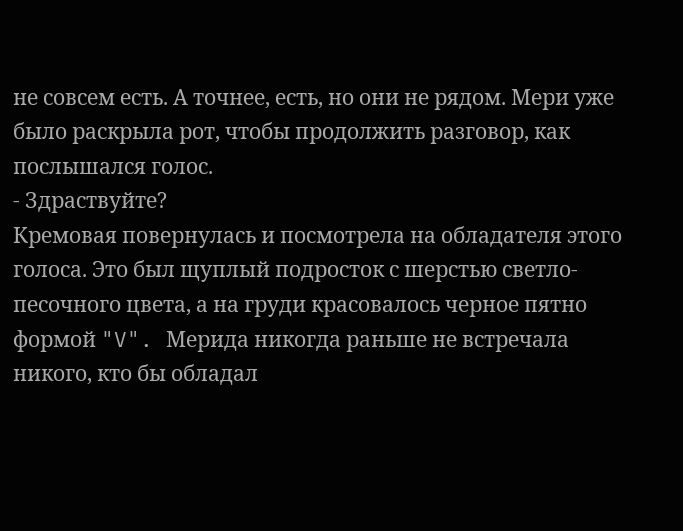не совсем есть. А точнее, есть, но они не рядом. Мери уже было раскрыла рот, чтобы продолжить разговор, как послышался голос.
- Здраствуйте?
Кремовая повернулась и посмотрела на обладателя этого голоса. Это был щуплый подросток с шерстью светло-песочного цвета, а на груди красовалось черное пятно формой "V". Мерида никогда раньше не встречала никого, кто бы обладал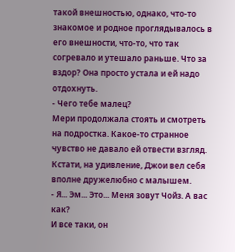такой внешностью, однако, что-то знакомое и родное проглядывалось в его внешности, что-то, что так согревало и утешало раньше. Что за вздор? Она просто устала и ей надо отдохнуть.
- Чего тебе малец?
Мери продолжала стоять и смотреть на подростка. Какое-то странное чувство не давало ей отвести взгляд. Кстати, на удивление, Джои вел себя вполне дружелюбно с малышем.
- Я... Эм... Это... Меня зовут Чойз. А вас как?
И все таки, он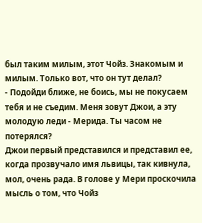был таким милым, этот Чойз. Знакомым и милым. Только вот, что он тут делал?
- Подойди ближе, не боись, мы не покусаем тебя и не съедим. Меня зовут Джои, а эту молодую леди - Мерида. Ты часом не потерялся?
Джои первый представился и представил ее, когда прозвучало имя львицы, так кивнула, мол, очень рада. В голове у Мери проскочила мысль о том, что Чойз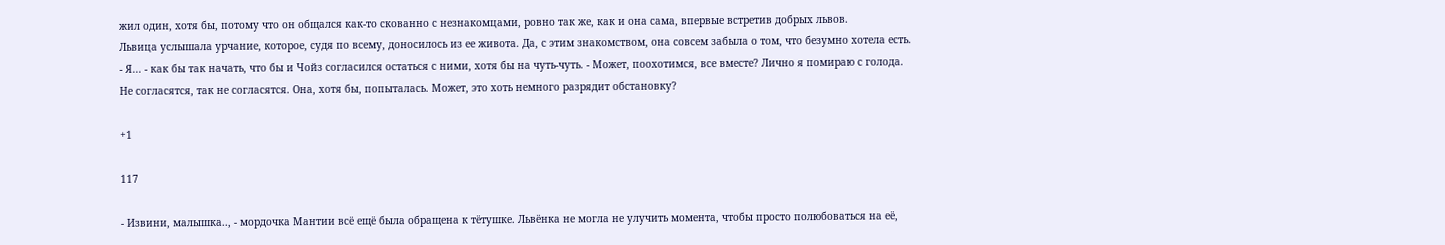жил один, хотя бы, потому что он общался как-то скованно с незнакомцами, ровно так же, как и она сама, впервые встретив добрых львов.
Львица услышала урчание, которое, судя по всему, доносилось из ее живота. Да, с этим знакомством, она совсем забыла о том, что безумно хотела есть.
- Я... - как бы так начать, что бы и Чойз согласился остаться с ними, хотя бы на чуть-чуть. - Может, поохотимся, все вместе? Лично я помираю с голода.
Не согласятся, так не согласятся. Она, хотя бы, попыталась. Может, это хоть немного разрядит обстановку?

+1

117

- Извини, малышка.., - мордочка Мантии всё ещё была обращена к тётушке. Львёнка не могла не улучить момента, чтобы просто полюбоваться на её,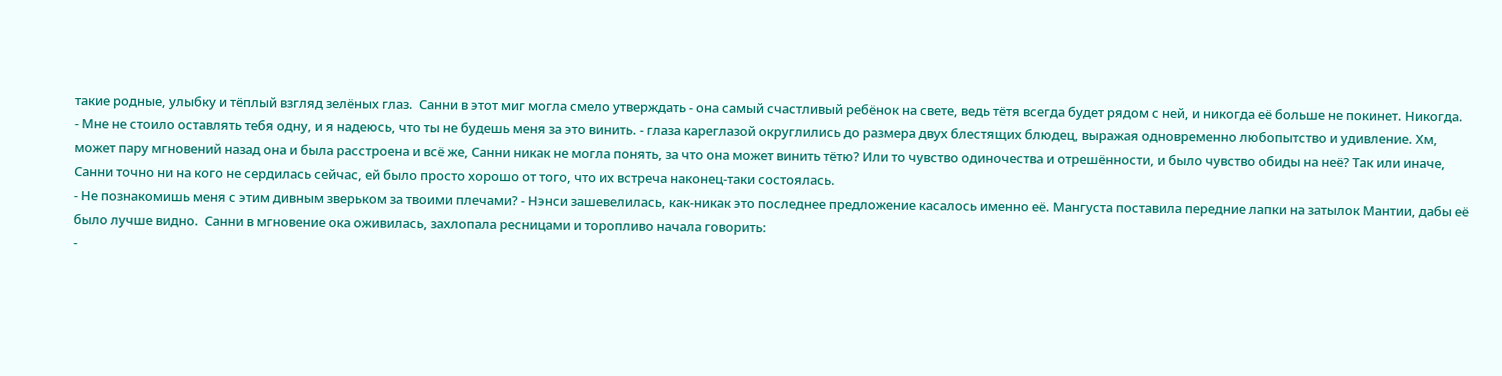такие родные, улыбку и тёплый взгляд зелёных глаз.  Санни в этот миг могла смело утверждать - она самый счастливый ребёнок на свете, ведь тётя всегда будет рядом с ней, и никогда её больше не покинет. Никогда.
- Мне не стоило оставлять тебя одну, и я надеюсь, что ты не будешь меня за это винить. - глаза кареглазой округлились до размера двух блестящих блюдец, выражая одновременно любопытство и удивление. Хм, может пару мгновений назад она и была расстроена и всё же, Санни никак не могла понять, за что она может винить тётю? Или то чувство одиночества и отрешённости, и было чувство обиды на неё? Так или иначе, Санни точно ни на кого не сердилась сейчас, ей было просто хорошо от того, что их встреча наконец-таки состоялась.
- Не познакомишь меня с этим дивным зверьком за твоими плечами? - Нэнси зашевелилась, как-никак это последнее предложение касалось именно её. Мангуста поставила передние лапки на затылок Мантии, дабы её было лучше видно.  Санни в мгновение ока оживилась, захлопала ресницами и торопливо начала говорить:
-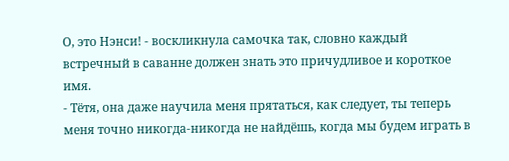О, это Нэнси! - воскликнула самочка так, словно каждый встречный в саванне должен знать это причудливое и короткое имя.
- Тётя, она даже научила меня прятаться, как следует, ты теперь меня точно никогда-никогда не найдёшь, когда мы будем играть в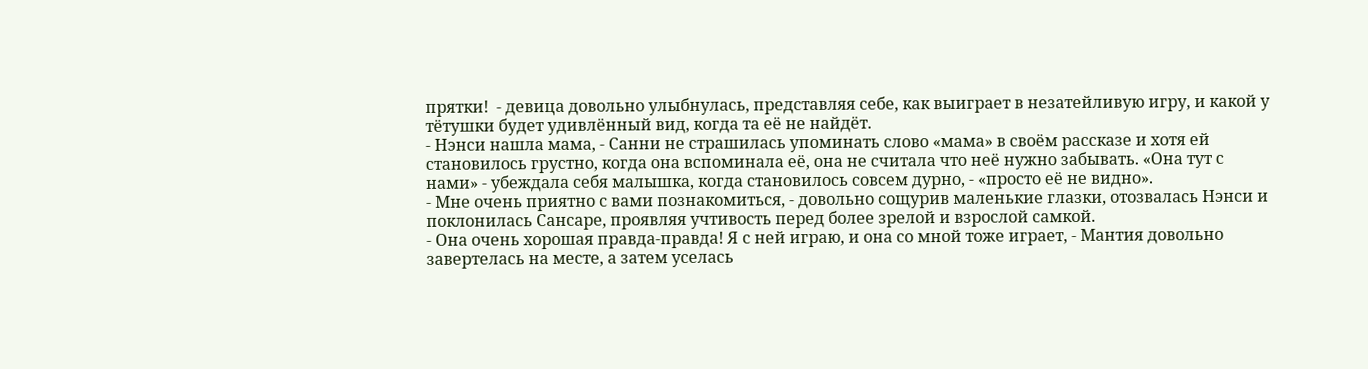прятки!  - девица довольно улыбнулась, представляя себе, как выиграет в незатейливую игру, и какой у тётушки будет удивлённый вид, когда та её не найдёт.
- Нэнси нашла мама, - Санни не страшилась упоминать слово «мама» в своём рассказе и хотя ей становилось грустно, когда она вспоминала её, она не считала что неё нужно забывать. «Она тут с нами» - убеждала себя малышка, когда становилось совсем дурно, - «просто её не видно».
- Мне очень приятно с вами познакомиться, - довольно сощурив маленькие глазки, отозвалась Нэнси и поклонилась Сансаре, проявляя учтивость перед более зрелой и взрослой самкой.
- Она очень хорошая правда-правда! Я с ней играю, и она со мной тоже играет, - Мантия довольно завертелась на месте, а затем уселась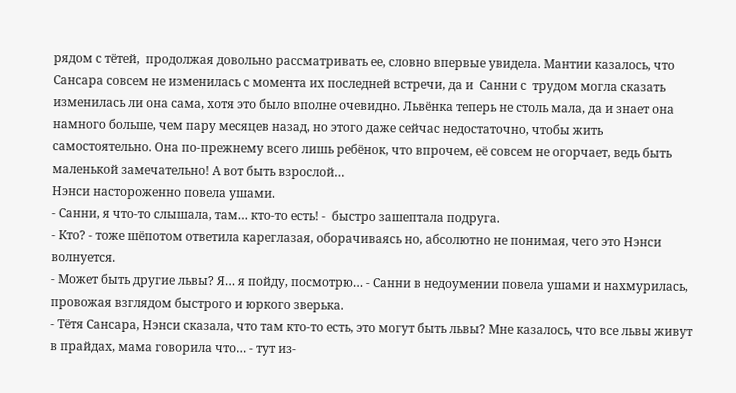рядом с тётей,  продолжая довольно рассматривать ее, словно впервые увидела. Мантии казалось, что Сансара совсем не изменилась с момента их последней встречи, да и  Санни с  трудом могла сказать изменилась ли она сама, хотя это было вполне очевидно. Львёнка теперь не столь мала, да и знает она намного больше, чем пару месяцев назад, но этого даже сейчас недостаточно, чтобы жить самостоятельно. Она по-прежнему всего лишь ребёнок, что впрочем, её совсем не огорчает, ведь быть маленькой замечательно! А вот быть взрослой…
Нэнси настороженно повела ушами.
- Санни, я что-то слышала, там… кто-то есть! -  быстро зашептала подруга.
- Кто? - тоже шёпотом ответила кареглазая, оборачиваясь но, абсолютно не понимая, чего это Нэнси волнуется.
- Может быть другие львы? Я… я пойду, посмотрю… - Санни в недоумении повела ушами и нахмурилась, провожая взглядом быстрого и юркого зверька.
- Тётя Сансара, Нэнси сказала, что там кто-то есть, это могут быть львы? Мне казалось, что все львы живут в прайдах, мама говорила что… - тут из-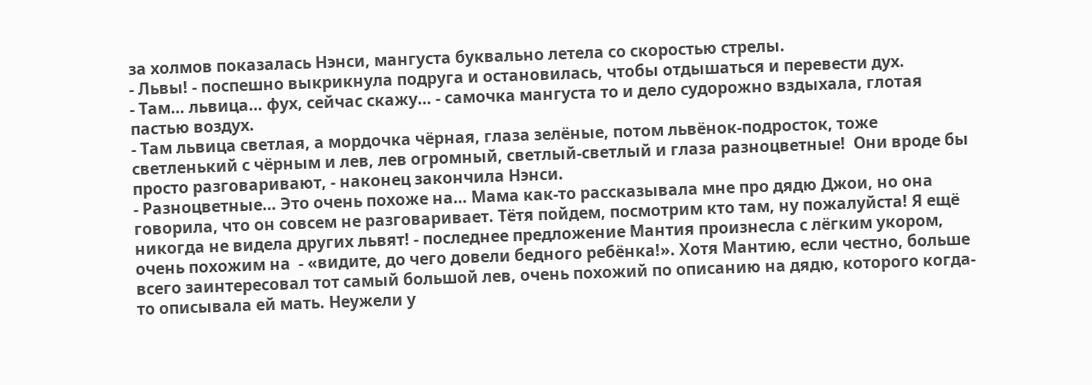за холмов показалась Нэнси, мангуста буквально летела со скоростью стрелы.
- Львы! - поспешно выкрикнула подруга и остановилась, чтобы отдышаться и перевести дух.
- Там… львица… фух, сейчас скажу… - самочка мангуста то и дело судорожно вздыхала, глотая пастью воздух.
- Там львица светлая, а мордочка чёрная, глаза зелёные, потом львёнок-подросток, тоже светленький с чёрным и лев, лев огромный, светлый-светлый и глаза разноцветные!  Они вроде бы просто разговаривают, - наконец закончила Нэнси.
- Разноцветные… Это очень похоже на… Мама как-то рассказывала мне про дядю Джои, но она говорила, что он совсем не разговаривает. Тётя пойдем, посмотрим кто там, ну пожалуйста! Я ещё никогда не видела других львят! - последнее предложение Мантия произнесла с лёгким укором, очень похожим на  - «видите, до чего довели бедного ребёнка!». Хотя Мантию, если честно, больше всего заинтересовал тот самый большой лев, очень похожий по описанию на дядю, которого когда-то описывала ей мать. Неужели у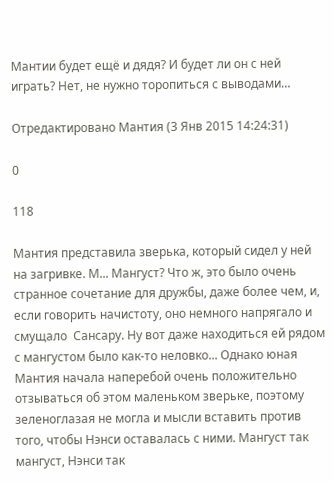Мантии будет ещё и дядя? И будет ли он с ней играть? Нет, не нужно торопиться с выводами…

Отредактировано Мантия (3 Янв 2015 14:24:31)

0

118

Мантия представила зверька, который сидел у ней на загривке. М... Мангуст? Что ж, это было очень странное сочетание для дружбы, даже более чем, и, если говорить начистоту, оно немного напрягало и смущало  Сансару. Ну вот даже находиться ей рядом с мангустом было как-то неловко... Однако юная Мантия начала наперебой очень положительно отзываться об этом маленьком зверьке, поэтому зеленоглазая не могла и мысли вставить против того, чтобы Нэнси оставалась с ними. Мангуст так мангуст, Нэнси так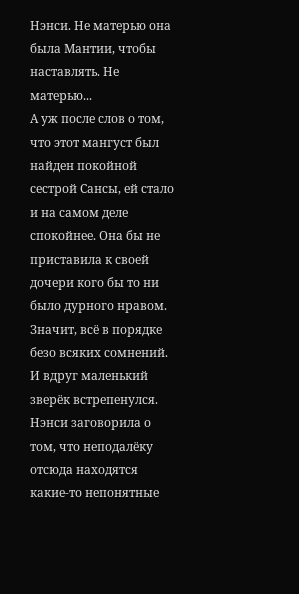Нэнси. Не матерью она была Мантии, чтобы наставлять. Не матерью...
А уж после слов о том, что этот мангуст был найден покойной сестрой Сансы, ей стало и на самом деле спокойнее. Она бы не приставила к своей дочери кого бы то ни было дурного нравом. Значит, всё в порядке безо всяких сомнений.
И вдруг маленький зверёк встрепенулся. Нэнси заговорила о том, что неподалёку отсюда находятся какие-то непонятные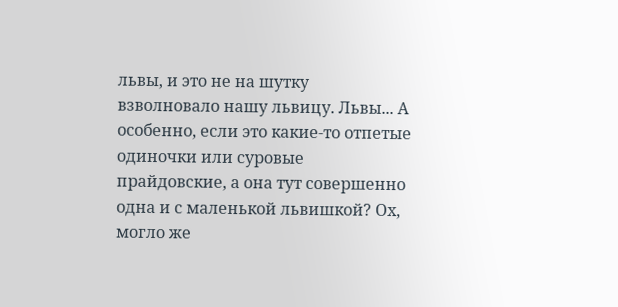львы, и это не на шутку взволновало нашу львицу. Львы... А особенно, если это какие-то отпетые одиночки или суровые прайдовские, а она тут совершенно одна и с маленькой львишкой? Ох, могло же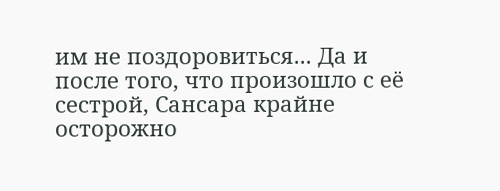им не поздоровиться... Да и после того, что произошло с её сестрой, Сансара крайне осторожно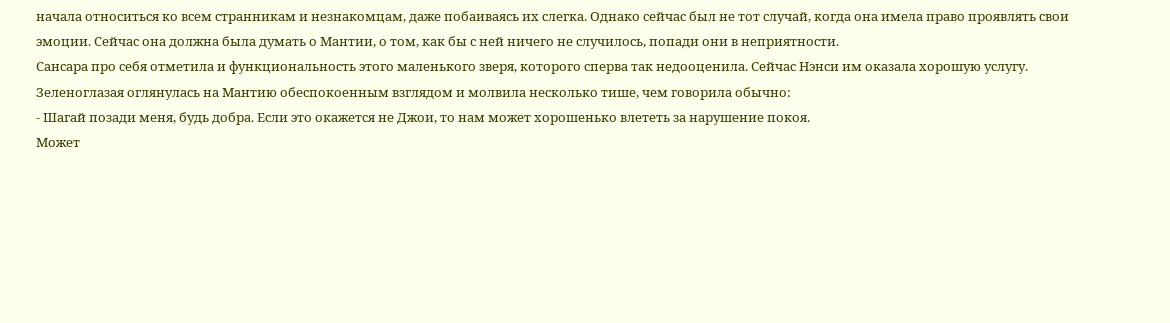начала относиться ко всем странникам и незнакомцам, даже побаиваясь их слегка. Однако сейчас был не тот случай, когда она имела право проявлять свои эмоции. Сейчас она должна была думать о Мантии, о том, как бы с ней ничего не случилось, попади они в неприятности.
Сансара про себя отметила и функциональность этого маленького зверя, которого сперва так недооценила. Сейчас Нэнси им оказала хорошую услугу.
Зеленоглазая оглянулась на Мантию обеспокоенным взглядом и молвила несколько тише, чем говорила обычно:
- Шагай позади меня, будь добра. Если это окажется не Джои, то нам может хорошенько влететь за нарушение покоя.
Может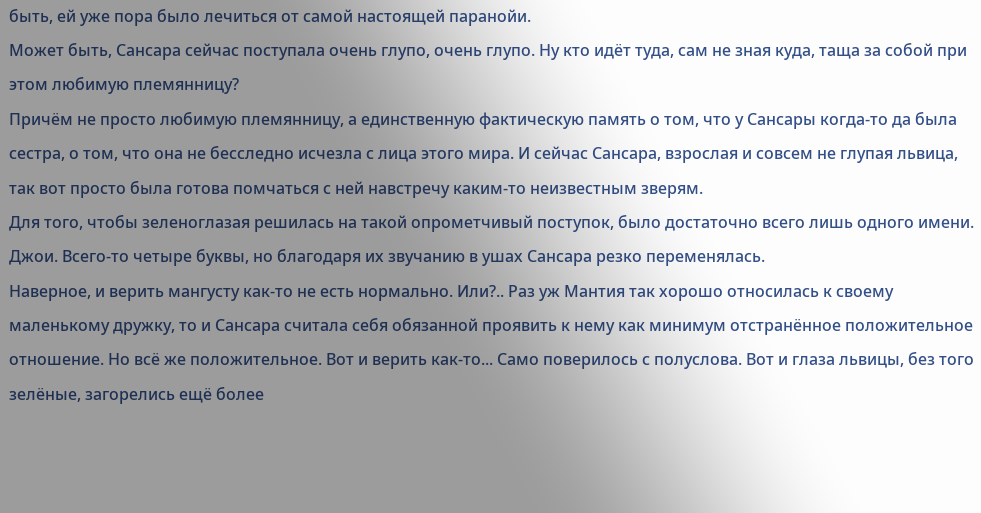быть, ей уже пора было лечиться от самой настоящей паранойи.
Может быть, Сансара сейчас поступала очень глупо, очень глупо. Ну кто идёт туда, сам не зная куда, таща за собой при этом любимую племянницу?
Причём не просто любимую племянницу, а единственную фактическую память о том, что у Сансары когда-то да была сестра, о том, что она не бесследно исчезла с лица этого мира. И сейчас Сансара, взрослая и совсем не глупая львица, так вот просто была готова помчаться с ней навстречу каким-то неизвестным зверям.
Для того, чтобы зеленоглазая решилась на такой опрометчивый поступок, было достаточно всего лишь одного имени. Джои. Всего-то четыре буквы, но благодаря их звучанию в ушах Сансара резко переменялась.
Наверное, и верить мангусту как-то не есть нормально. Или?.. Раз уж Мантия так хорошо относилась к своему маленькому дружку, то и Сансара считала себя обязанной проявить к нему как минимум отстранённое положительное отношение. Но всё же положительное. Вот и верить как-то... Само поверилось с полуслова. Вот и глаза львицы, без того зелёные, загорелись ещё более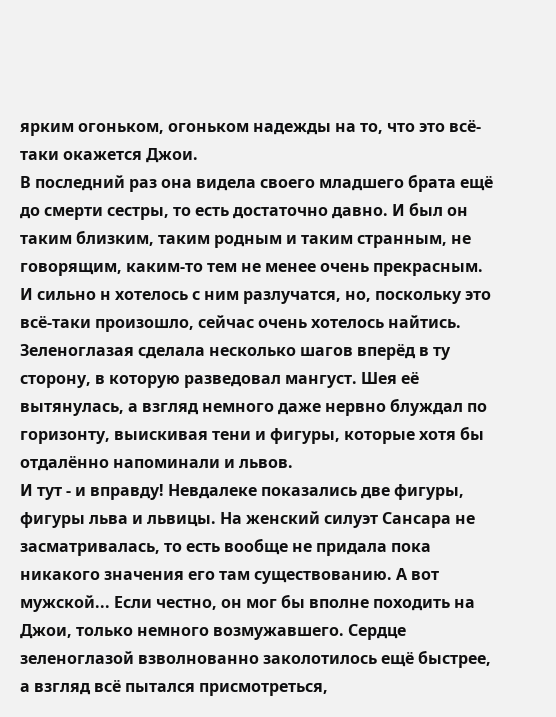ярким огоньком, огоньком надежды на то, что это всё-таки окажется Джои.
В последний раз она видела своего младшего брата ещё до смерти сестры, то есть достаточно давно. И был он таким близким, таким родным и таким странным, не говорящим, каким-то тем не менее очень прекрасным. И сильно н хотелось с ним разлучатся, но, поскольку это всё-таки произошло, сейчас очень хотелось найтись.
Зеленоглазая сделала несколько шагов вперёд в ту сторону, в которую разведовал мангуст. Шея её вытянулась, а взгляд немного даже нервно блуждал по горизонту, выискивая тени и фигуры, которые хотя бы отдалённо напоминали и львов.
И тут - и вправду! Невдалеке показались две фигуры, фигуры льва и львицы. На женский силуэт Сансара не засматривалась, то есть вообще не придала пока никакого значения его там существованию. А вот мужской... Если честно, он мог бы вполне походить на Джои, только немного возмужавшего. Сердце зеленоглазой взволнованно заколотилось ещё быстрее, а взгляд всё пытался присмотреться,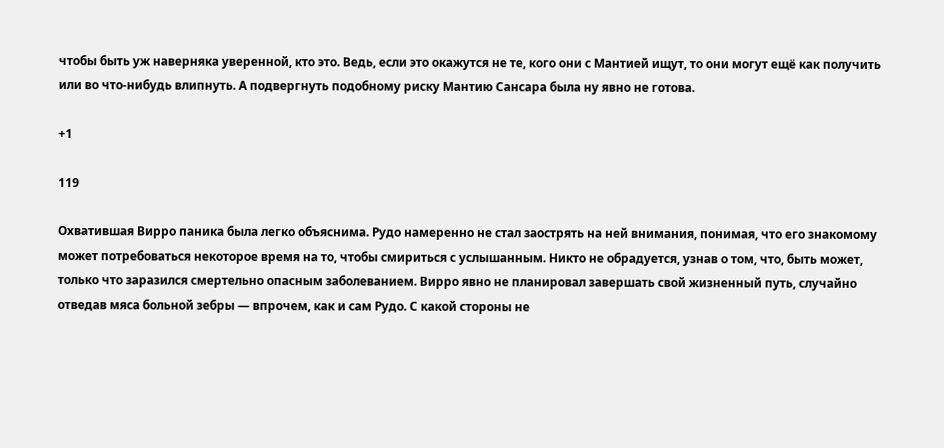чтобы быть уж наверняка уверенной, кто это. Ведь, если это окажутся не те, кого они с Мантией ищут, то они могут ещё как получить или во что-нибудь влипнуть. А подвергнуть подобному риску Мантию Сансара была ну явно не готова.

+1

119

Охватившая Вирро паника была легко объяснима. Рудо намеренно не стал заострять на ней внимания, понимая, что его знакомому может потребоваться некоторое время на то, чтобы смириться с услышанным. Никто не обрадуется, узнав о том, что, быть может, только что заразился смертельно опасным заболеванием. Вирро явно не планировал завершать свой жизненный путь, случайно отведав мяса больной зебры — впрочем, как и сам Рудо. С какой стороны не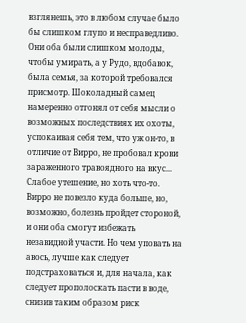взглянешь, это в любом случае было бы слишком глупо и несправедливо. Они оба были слишком молоды, чтобы умирать, а у Рудо, вдобавок, была семья, за которой требовался присмотр. Шоколадный самец намеренно отгонял от себя мысли о возможных последствиях их охоты, успокаивая себя тем, что уж он-то, в отличие от Вирро, не пробовал крови зараженного травоядного на вкус... Слабое утешение, но хоть что-то. Вирро не повезло куда больше, но, возможно, болезнь пройдет стороной, и они оба смогут избежать незавидной участи. Но чем уповать на авось, лучше как следует подстраховаться и, для начала, как следует прополоскать пасти в воде, снизив таким образом риск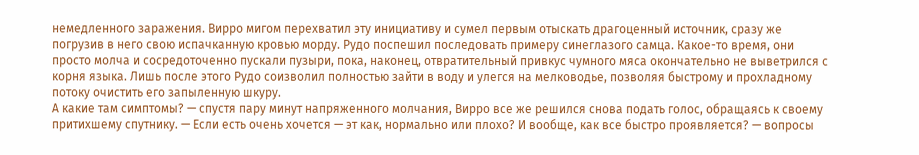немедленного заражения. Вирро мигом перехватил эту инициативу и сумел первым отыскать драгоценный источник, сразу же погрузив в него свою испачканную кровью морду. Рудо поспешил последовать примеру синеглазого самца. Какое-то время, они просто молча и сосредоточенно пускали пузыри, пока, наконец, отвратительный привкус чумного мяса окончательно не выветрился с корня языка. Лишь после этого Рудо соизволил полностью зайти в воду и улегся на мелководье, позволяя быстрому и прохладному потоку очистить его запыленную шкуру.
А какие там симптомы? — спустя пару минут напряженного молчания, Вирро все же решился снова подать голос, обращаясь к своему притихшему спутнику. — Если есть очень хочется — эт как, нормально или плохо? И вообще, как все быстро проявляется? — вопросы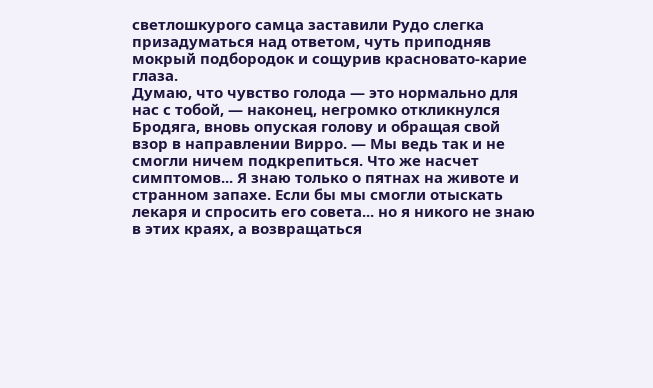светлошкурого самца заставили Рудо слегка призадуматься над ответом, чуть приподняв мокрый подбородок и сощурив красновато-карие глаза.
Думаю, что чувство голода — это нормально для нас с тобой, — наконец, негромко откликнулся Бродяга, вновь опуская голову и обращая свой взор в направлении Вирро. — Мы ведь так и не смогли ничем подкрепиться. Что же насчет симптомов... Я знаю только о пятнах на животе и странном запахе. Если бы мы смогли отыскать лекаря и спросить его совета... но я никого не знаю в этих краях, а возвращаться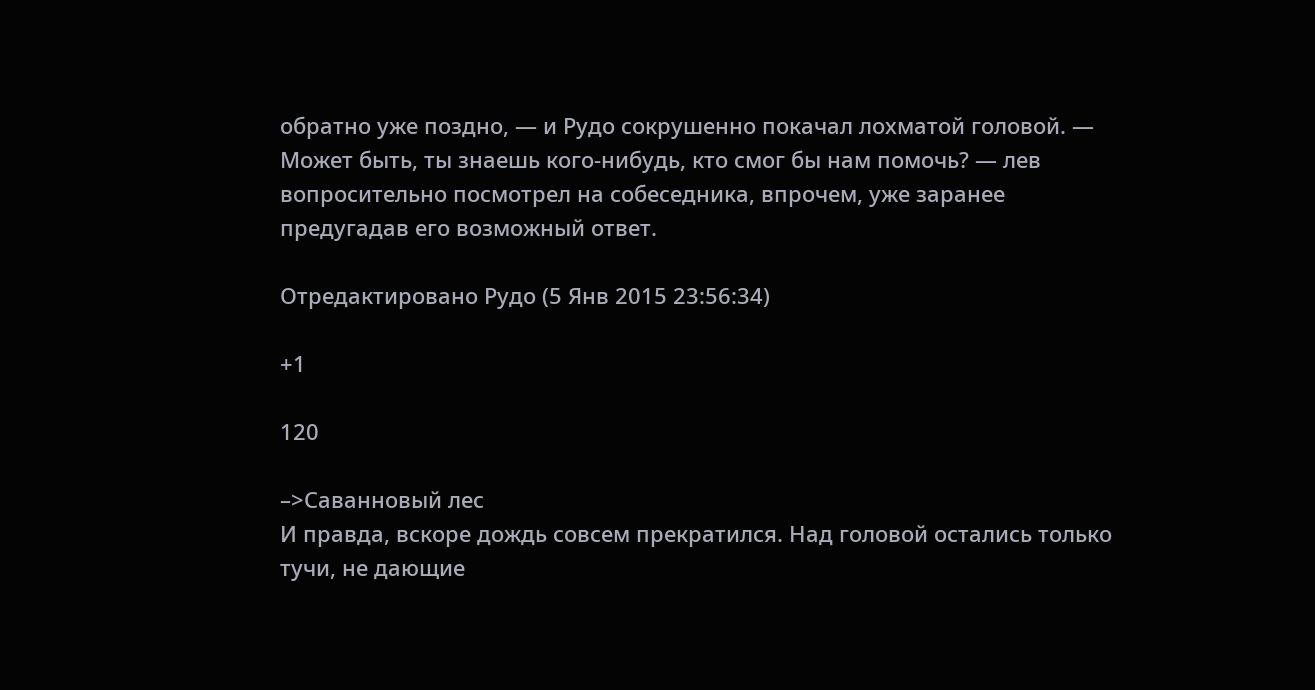обратно уже поздно, — и Рудо сокрушенно покачал лохматой головой. — Может быть, ты знаешь кого-нибудь, кто смог бы нам помочь? — лев вопросительно посмотрел на собеседника, впрочем, уже заранее предугадав его возможный ответ.

Отредактировано Рудо (5 Янв 2015 23:56:34)

+1

120

–>Саванновый лес
И правда, вскоре дождь совсем прекратился. Над головой остались только тучи, не дающие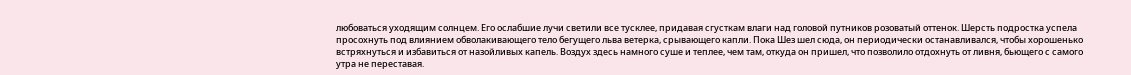любоваться уходящим солнцем. Его ослабшие лучи светили все тусклее, придавая сгусткам влаги над головой путников розоватый оттенок. Шерсть подростка успела просохнуть под влиянием обволакивающего тело бегущего льва ветерка, срывающего капли. Пока Шез шел сюда, он периодически останавливался, чтобы хорошенько встряхнуться и избавиться от назойливых капель. Воздух здесь намного суше и теплее, чем там, откуда он пришел, что позволило отдохнуть от ливня, бьющего с самого утра не переставая.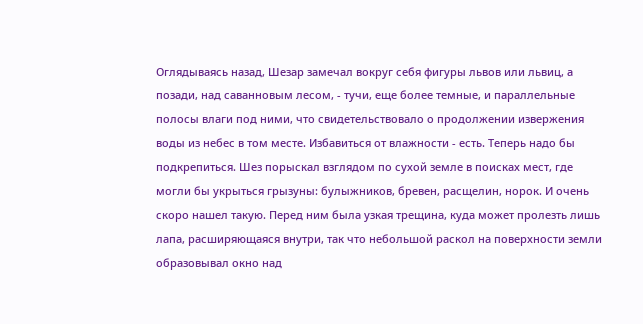Оглядываясь назад, Шезар замечал вокруг себя фигуры львов или львиц, а позади, над саванновым лесом, - тучи, еще более темные, и параллельные полосы влаги под ними, что свидетельствовало о продолжении извержения воды из небес в том месте. Избавиться от влажности - есть. Теперь надо бы подкрепиться. Шез порыскал взглядом по сухой земле в поисках мест, где могли бы укрыться грызуны: булыжников, бревен, расщелин, норок. И очень скоро нашел такую. Перед ним была узкая трещина, куда может пролезть лишь лапа, расширяющаяся внутри, так что небольшой раскол на поверхности земли образовывал окно над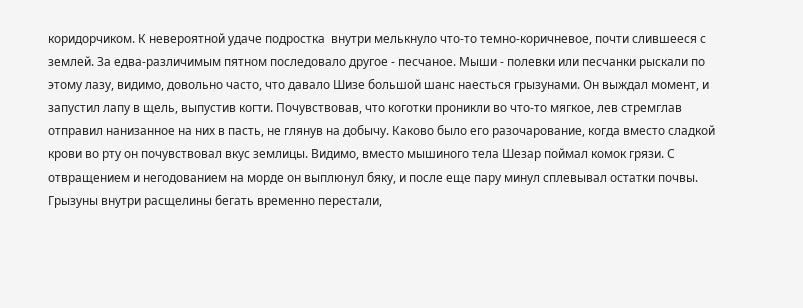коридорчиком. К невероятной удаче подростка  внутри мелькнуло что-то темно-коричневое, почти слившееся с землей. За едва-различимым пятном последовало другое - песчаное. Мыши - полевки или песчанки рыскали по этому лазу, видимо, довольно часто, что давало Шизе большой шанс наесться грызунами. Он выждал момент, и запустил лапу в щель, выпустив когти. Почувствовав, что коготки проникли во что-то мягкое, лев стремглав отправил нанизанное на них в пасть, не глянув на добычу. Каково было его разочарование, когда вместо сладкой крови во рту он почувствовал вкус землицы. Видимо, вместо мышиного тела Шезар поймал комок грязи. С отвращением и негодованием на морде он выплюнул бяку, и после еще пару минул сплевывал остатки почвы. Грызуны внутри расщелины бегать временно перестали,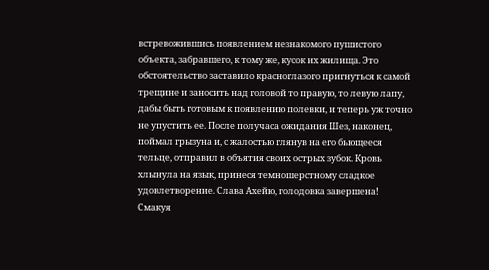встревожившись появлением незнакомого пушистого объекта, забравшего, к тому же, кусок их жилища. Это обстоятельство заставило красноглазого пригнуться к самой трещине и заносить над головой то правую, то левую лапу, дабы быть готовым к появлению полевки, и теперь уж точно не упустить ее. После получаса ожидания Шез, наконец, поймал грызуна и, с жалостью глянув на его бьющееся тельце, отправил в объятия своих острых зубок. Кровь хлынула на язык, принеся темношерстному сладкое удовлетворение. Слава Ахейю, голодовка завершена! Смакуя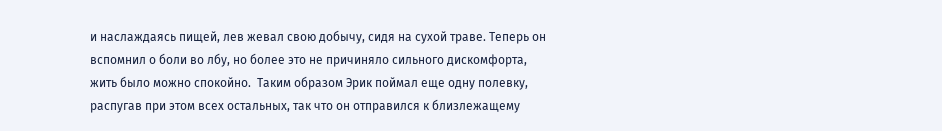и наслаждаясь пищей, лев жевал свою добычу, сидя на сухой траве. Теперь он вспомнил о боли во лбу, но более это не причиняло сильного дискомфорта, жить было можно спокойно.  Таким образом Эрик поймал еще одну полевку, распугав при этом всех остальных, так что он отправился к близлежащему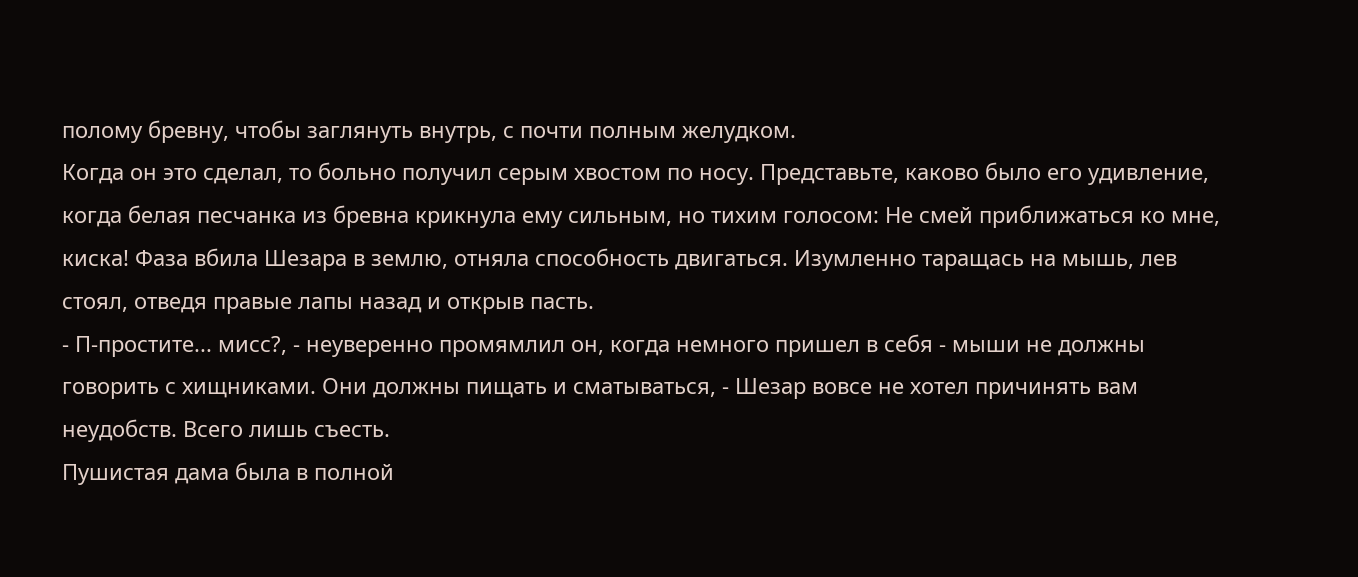полому бревну, чтобы заглянуть внутрь, с почти полным желудком.
Когда он это сделал, то больно получил серым хвостом по носу. Представьте, каково было его удивление, когда белая песчанка из бревна крикнула ему сильным, но тихим голосом: Не смей приближаться ко мне, киска! Фаза вбила Шезара в землю, отняла способность двигаться. Изумленно таращась на мышь, лев стоял, отведя правые лапы назад и открыв пасть.
- П-простите... мисс?, - неуверенно промямлил он, когда немного пришел в себя - мыши не должны говорить с хищниками. Они должны пищать и сматываться, - Шезар вовсе не хотел причинять вам неудобств. Всего лишь съесть.
Пушистая дама была в полной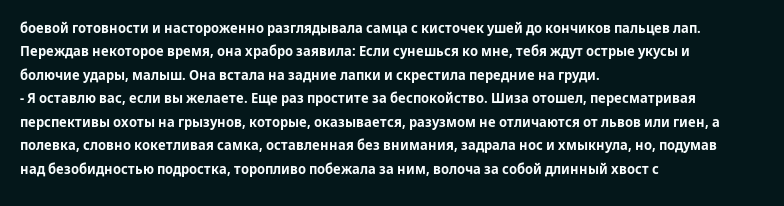боевой готовности и настороженно разглядывала самца с кисточек ушей до кончиков пальцев лап. Переждав некоторое время, она храбро заявила: Если сунешься ко мне, тебя ждут острые укусы и болючие удары, малыш. Она встала на задние лапки и скрестила передние на груди.
- Я оставлю вас, если вы желаете. Еще раз простите за беспокойство. Шиза отошел, пересматривая перспективы охоты на грызунов, которые, оказывается, разузмом не отличаются от львов или гиен, а полевка, словно кокетливая самка, оставленная без внимания, задрала нос и хмыкнула, но, подумав над безобидностью подростка, торопливо побежала за ним, волоча за собой длинный хвост с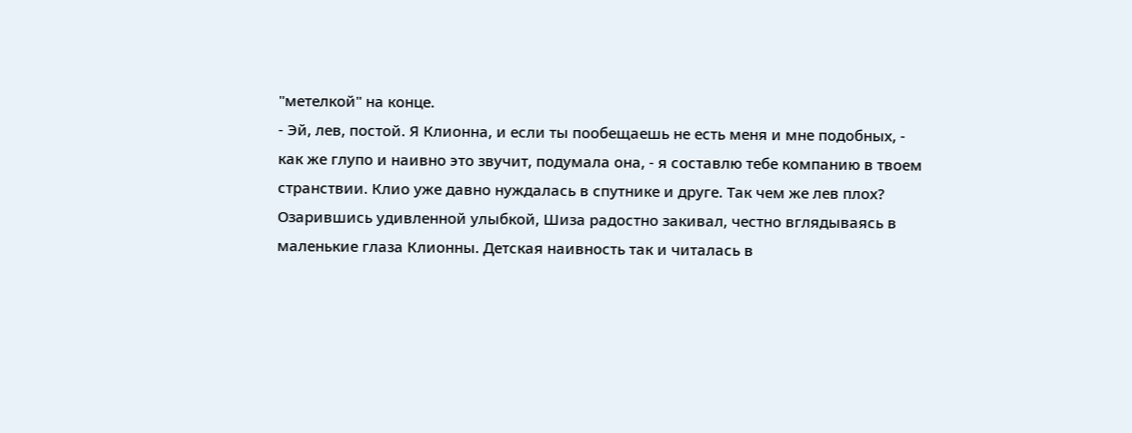"метелкой" на конце.
- Эй, лев, постой. Я Клионна, и если ты пообещаешь не есть меня и мне подобных, - как же глупо и наивно это звучит, подумала она, - я составлю тебе компанию в твоем странствии. Клио уже давно нуждалась в спутнике и друге. Так чем же лев плох?
Озарившись удивленной улыбкой, Шиза радостно закивал, честно вглядываясь в маленькие глаза Клионны. Детская наивность так и читалась в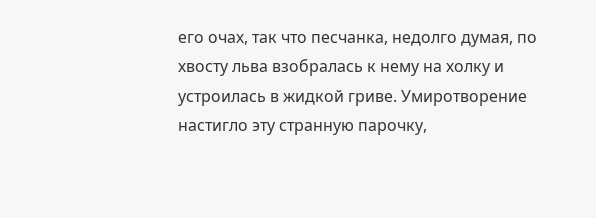его очах, так что песчанка, недолго думая, по хвосту льва взобралась к нему на холку и устроилась в жидкой гриве. Умиротворение настигло эту странную парочку,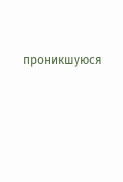проникшуюся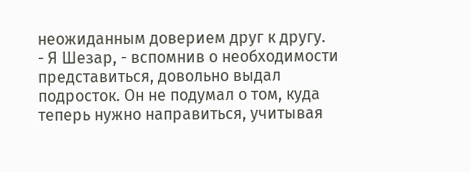неожиданным доверием друг к другу.
- Я Шезар, - вспомнив о необходимости представиться, довольно выдал подросток. Он не подумал о том, куда теперь нужно направиться, учитывая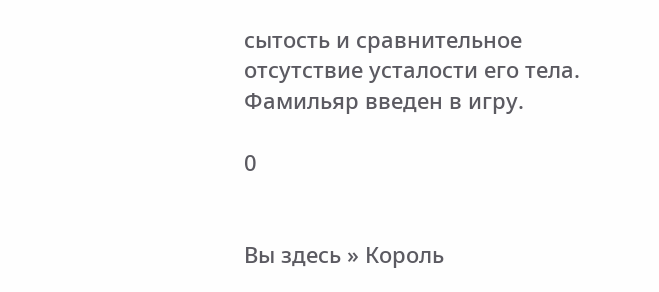сытость и сравнительное отсутствие усталости его тела.
Фамильяр введен в игру.

0


Вы здесь » Король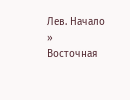Лев. Начало » Восточная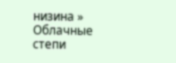низина » Облачные степи